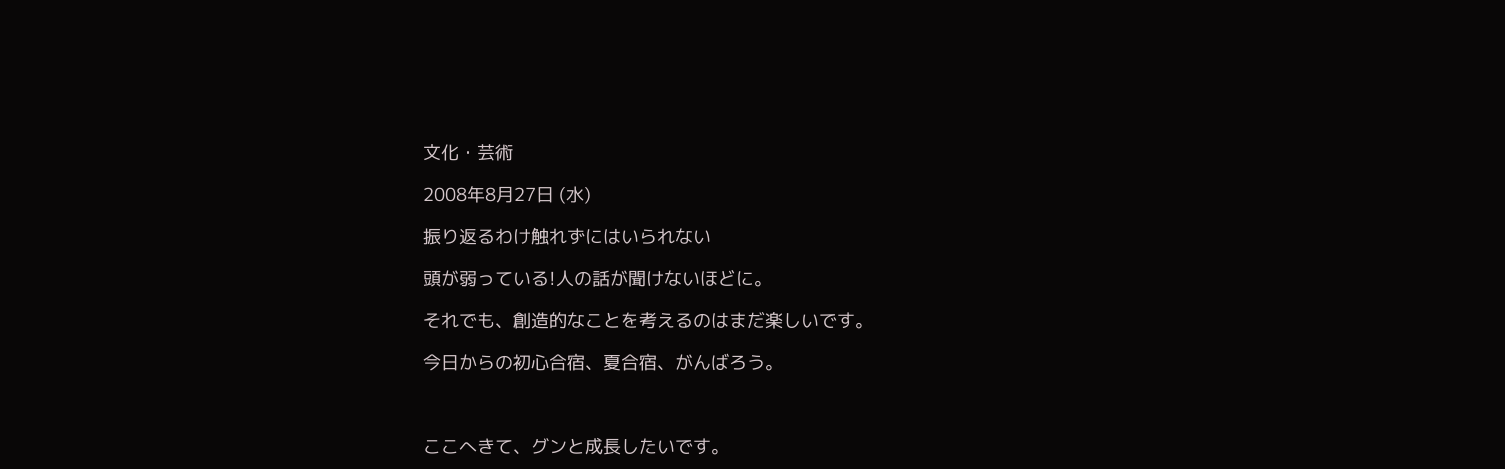文化・芸術

2008年8月27日 (水)

振り返るわけ触れずにはいられない

頭が弱っている!人の話が聞けないほどに。

それでも、創造的なことを考えるのはまだ楽しいです。

今日からの初心合宿、夏合宿、がんばろう。



ここへきて、グンと成長したいです。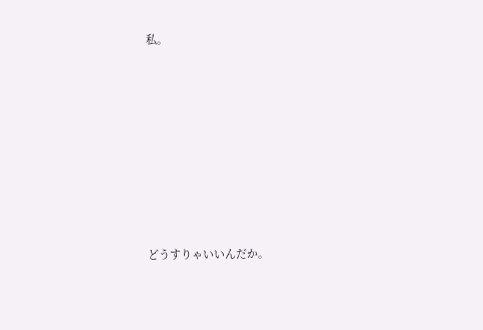私。








どうすりゃいいんだか。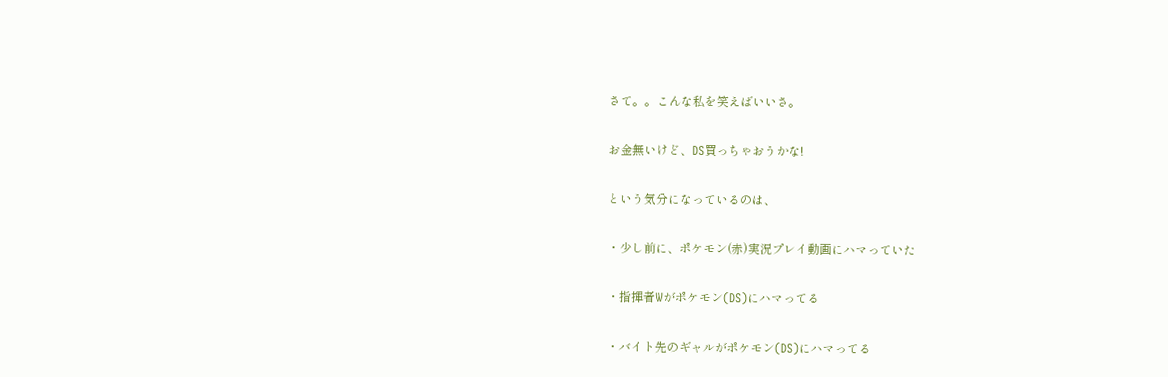さて。。こんな私を笑えばいいさ。

お金無いけど、DS買っちゃおうかな!

という気分になっているのは、

・少し前に、ポケモン(赤)実況プレイ動画にハマっていた

・指揮者Wがポケモン(DS)にハマってる

・バイト先のギャルがポケモン(DS)にハマってる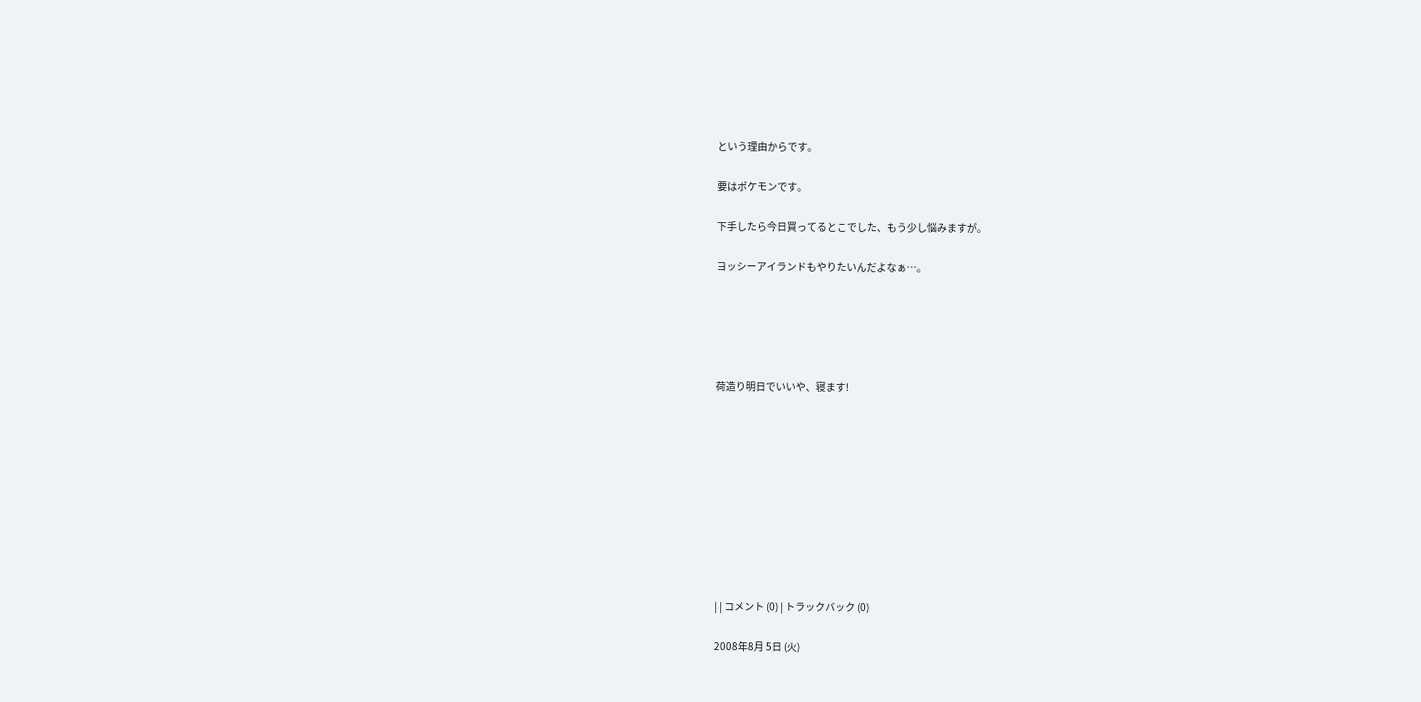という理由からです。

要はポケモンです。

下手したら今日買ってるとこでした、もう少し悩みますが。

ヨッシーアイランドもやりたいんだよなぁ…。





荷造り明日でいいや、寝ます!










| | コメント (0) | トラックバック (0)

2008年8月 5日 (火)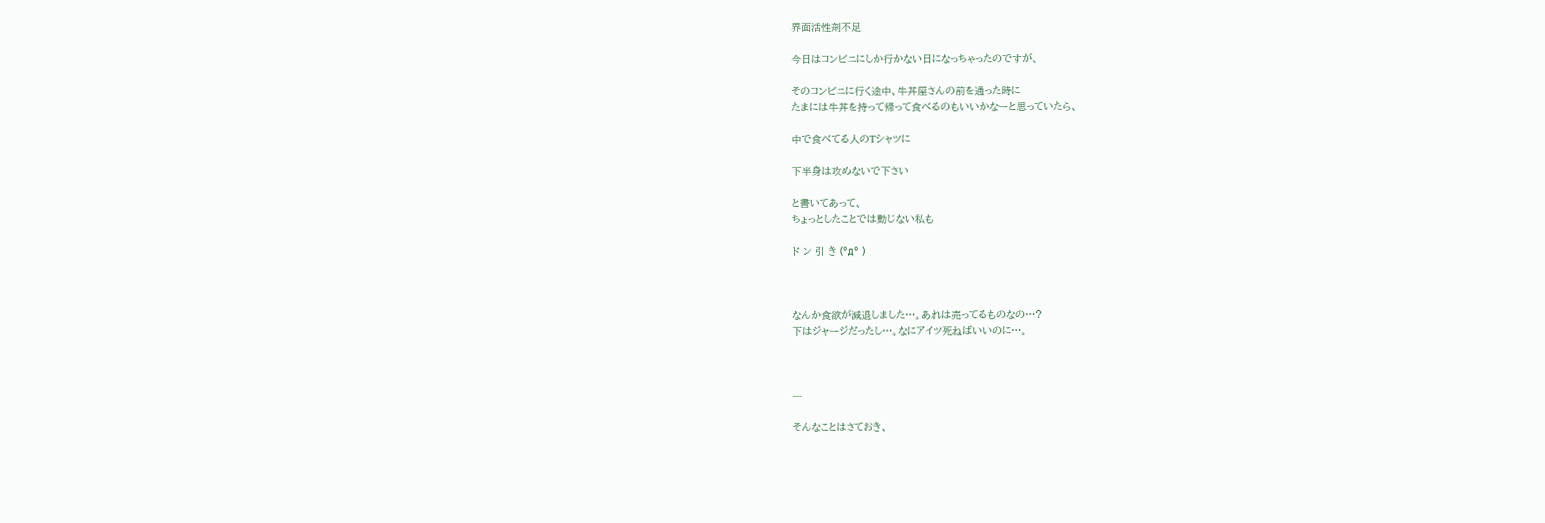界面活性剤不足

今日はコンビニにしか行かない日になっちゃったのですが、

そのコンビニに行く途中、牛丼屋さんの前を通った時に
たまには牛丼を持って帰って食べるのもいいかなーと思っていたら、

中で食べてる人のTシャツに

下半身は攻めないで下さい

と書いてあって、
ちょっとしたことでは動じない私も

ド ン 引 き (°д° )



なんか食欲が減退しました…。あれは売ってるものなの…?
下はジャージだったし…。なにアイツ死ねばいいのに…。



---

そんなことはさておき、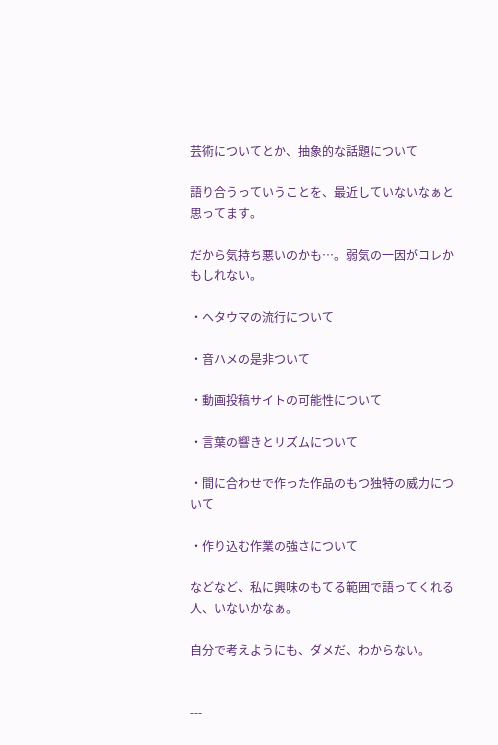芸術についてとか、抽象的な話題について

語り合うっていうことを、最近していないなぁと思ってます。

だから気持ち悪いのかも…。弱気の一因がコレかもしれない。

・ヘタウマの流行について

・音ハメの是非ついて

・動画投稿サイトの可能性について

・言葉の響きとリズムについて

・間に合わせで作った作品のもつ独特の威力について

・作り込む作業の強さについて

などなど、私に興味のもてる範囲で語ってくれる人、いないかなぁ。

自分で考えようにも、ダメだ、わからない。


---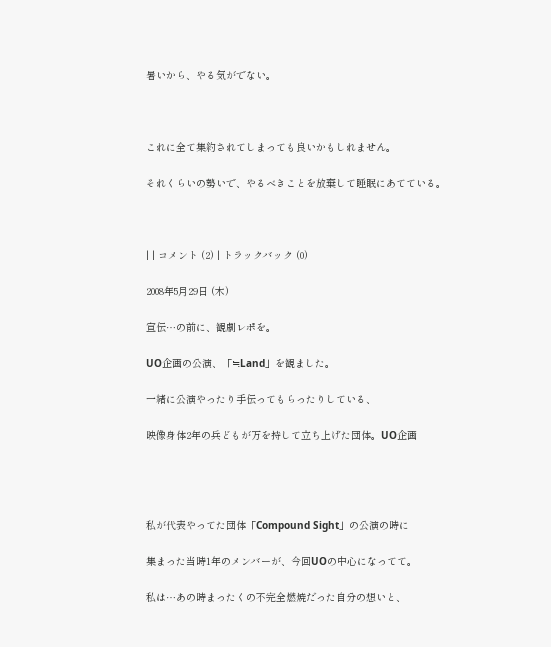暑いから、やる気がでない。



これに全て集約されてしまっても良いかもしれません。

それくらいの勢いで、やるべきことを放棄して睡眠にあてている。



| | コメント (2) | トラックバック (0)

2008年5月29日 (木)

宣伝…の前に、観劇レポを。

UO企画の公演、「≒Land」を観ました。

一緒に公演やったり手伝ってもらったりしている、

映像身体2年の兵どもが万を持して立ち上げた団体。UO企画




私が代表やってた団体「Compound Sight」の公演の時に

集まった当時1年のメンバーが、今回UOの中心になってて。

私は…あの時まったくの不完全燃焼だった自分の想いと、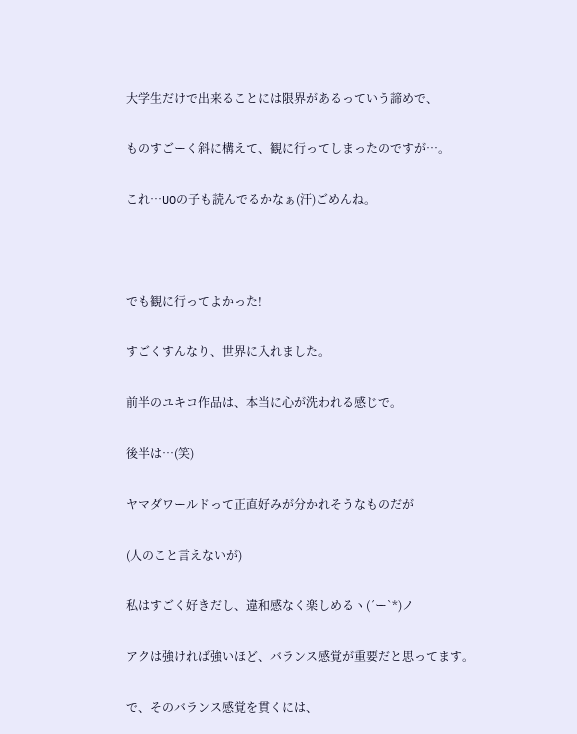大学生だけで出来ることには限界があるっていう諦めで、

ものすごーく斜に構えて、観に行ってしまったのですが…。

これ…UOの子も読んでるかなぁ(汗)ごめんね。



でも観に行ってよかった!

すごくすんなり、世界に入れました。

前半のユキコ作品は、本当に心が洗われる感じで。

後半は…(笑)

ヤマダワールドって正直好みが分かれそうなものだが

(人のこと言えないが)

私はすごく好きだし、違和感なく楽しめるヽ(´ー`*)ノ

アクは強ければ強いほど、バランス感覚が重要だと思ってます。

で、そのバランス感覚を貫くには、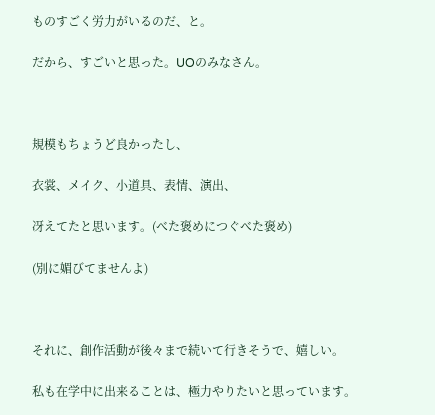ものすごく労力がいるのだ、と。

だから、すごいと思った。UOのみなさん。



規模もちょうど良かったし、

衣裳、メイク、小道具、表情、演出、

冴えてたと思います。(べた褒めにつぐべた褒め)

(別に媚びてませんよ)



それに、創作活動が後々まで続いて行きそうで、嬉しい。

私も在学中に出来ることは、極力やりたいと思っています。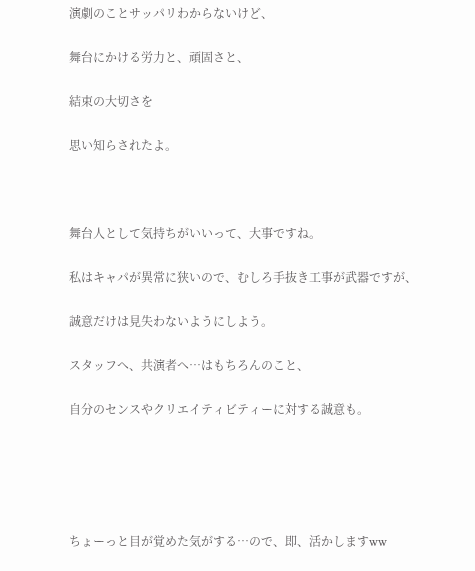演劇のことサッパリわからないけど、

舞台にかける労力と、頑固さと、

結束の大切さを

思い知らされたよ。



舞台人として気持ちがいいって、大事ですね。

私はキャパが異常に狭いので、むしろ手抜き工事が武器ですが、

誠意だけは見失わないようにしよう。

スタッフへ、共演者へ…はもちろんのこと、

自分のセンスやクリエイティビティーに対する誠意も。





ちょーっと目が覚めた気がする…ので、即、活かしますww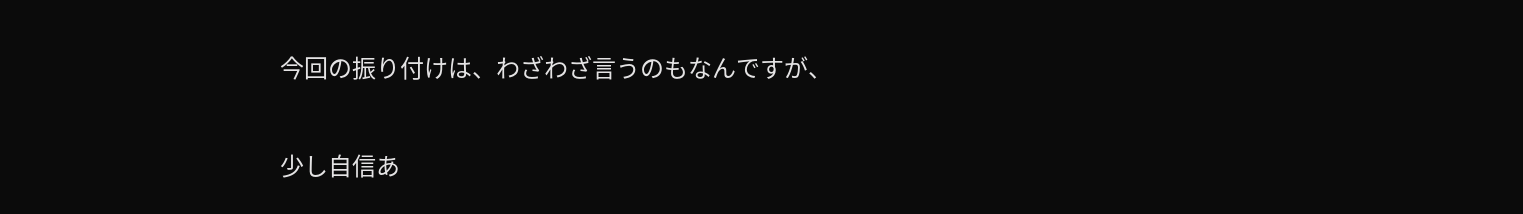今回の振り付けは、わざわざ言うのもなんですが、

少し自信あ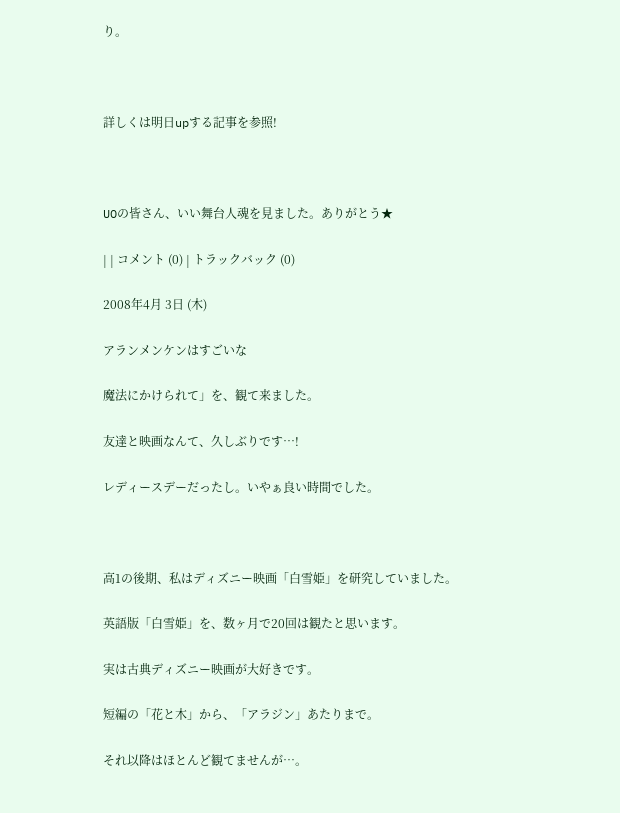り。



詳しくは明日upする記事を参照!



UOの皆さん、いい舞台人魂を見ました。ありがとう★

| | コメント (0) | トラックバック (0)

2008年4月 3日 (木)

アランメンケンはすごいな

魔法にかけられて」を、観て来ました。

友達と映画なんて、久しぶりです…!

レディースデーだったし。いやぁ良い時間でした。



高1の後期、私はディズニー映画「白雪姫」を研究していました。

英語版「白雪姫」を、数ヶ月で20回は観たと思います。

実は古典ディズニー映画が大好きです。

短編の「花と木」から、「アラジン」あたりまで。

それ以降はほとんど観てませんが…。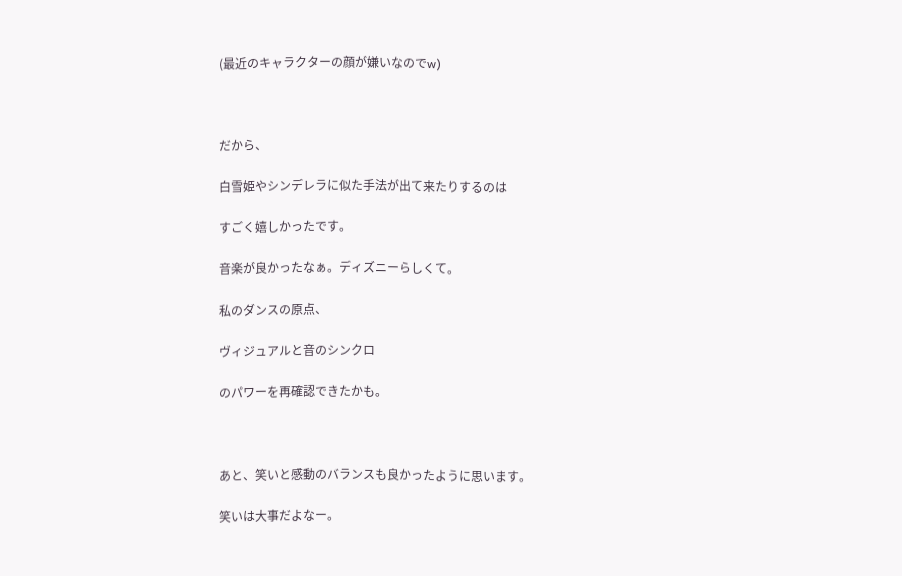(最近のキャラクターの顔が嫌いなのでw)



だから、

白雪姫やシンデレラに似た手法が出て来たりするのは

すごく嬉しかったです。

音楽が良かったなぁ。ディズニーらしくて。

私のダンスの原点、

ヴィジュアルと音のシンクロ

のパワーを再確認できたかも。



あと、笑いと感動のバランスも良かったように思います。

笑いは大事だよなー。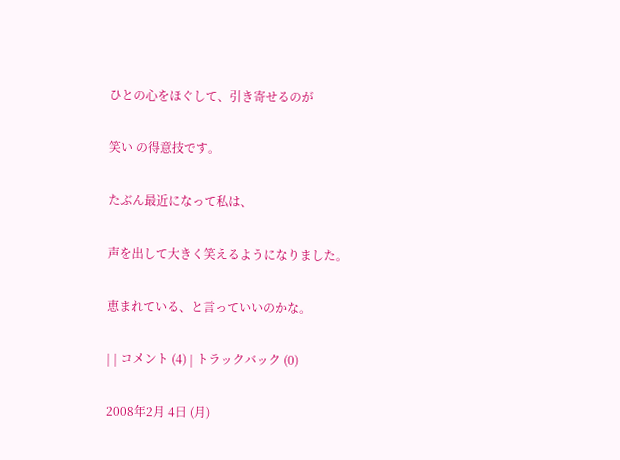ひとの心をほぐして、引き寄せるのが

笑い の得意技です。

たぶん最近になって私は、

声を出して大きく笑えるようになりました。

恵まれている、と言っていいのかな。

| | コメント (4) | トラックバック (0)

2008年2月 4日 (月)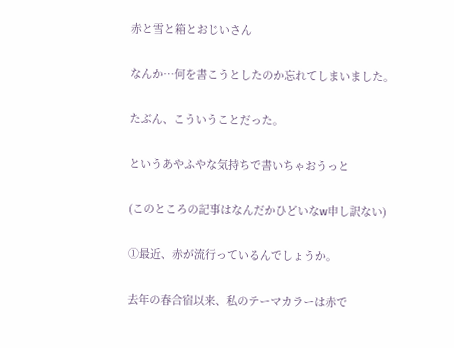赤と雪と箱とおじいさん

なんか…何を書こうとしたのか忘れてしまいました。

たぶん、こういうことだった。

というあやふやな気持ちで書いちゃおうっと

(このところの記事はなんだかひどいなw申し訳ない)

①最近、赤が流行っているんでしょうか。

去年の春合宿以来、私のテーマカラーは赤で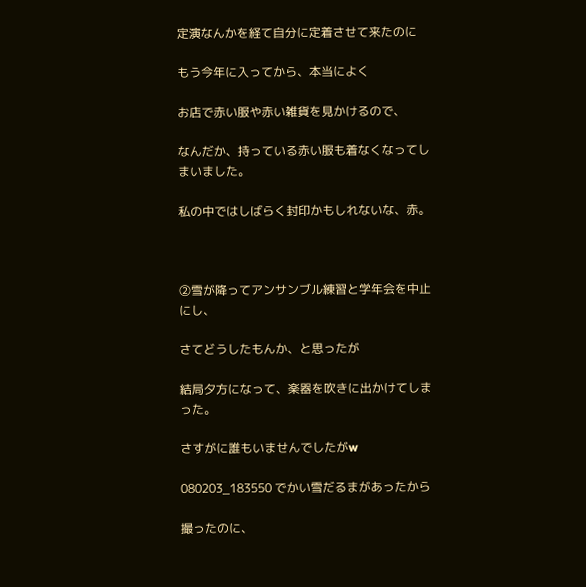定演なんかを経て自分に定着させて来たのに

もう今年に入ってから、本当によく

お店で赤い服や赤い雑貨を見かけるので、

なんだか、持っている赤い服も着なくなってしまいました。

私の中ではしばらく封印かもしれないな、赤。



②雪が降ってアンサンブル練習と学年会を中止にし、

さてどうしたもんか、と思ったが

結局夕方になって、楽器を吹きに出かけてしまった。

さすがに誰もいませんでしたがw

080203_183550 でかい雪だるまがあったから

撮ったのに、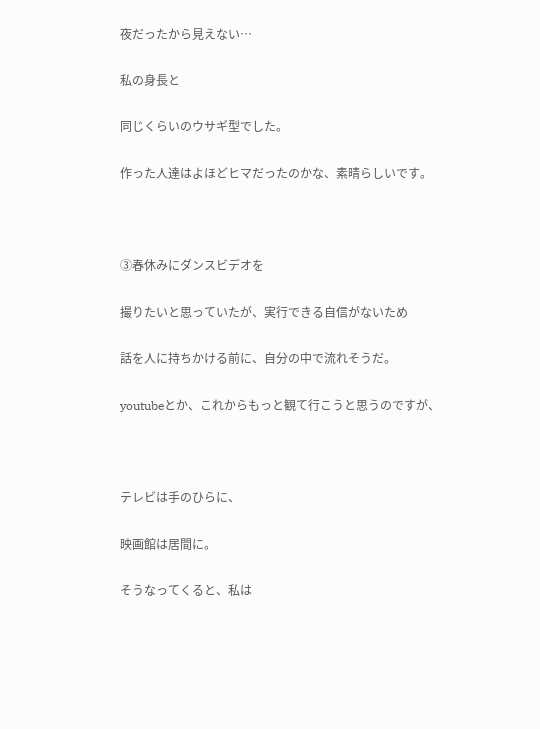夜だったから見えない…

私の身長と

同じくらいのウサギ型でした。

作った人達はよほどヒマだったのかな、素晴らしいです。



③春休みにダンスビデオを

撮りたいと思っていたが、実行できる自信がないため

話を人に持ちかける前に、自分の中で流れそうだ。

youtubeとか、これからもっと観て行こうと思うのですが、



テレビは手のひらに、

映画館は居間に。

そうなってくると、私は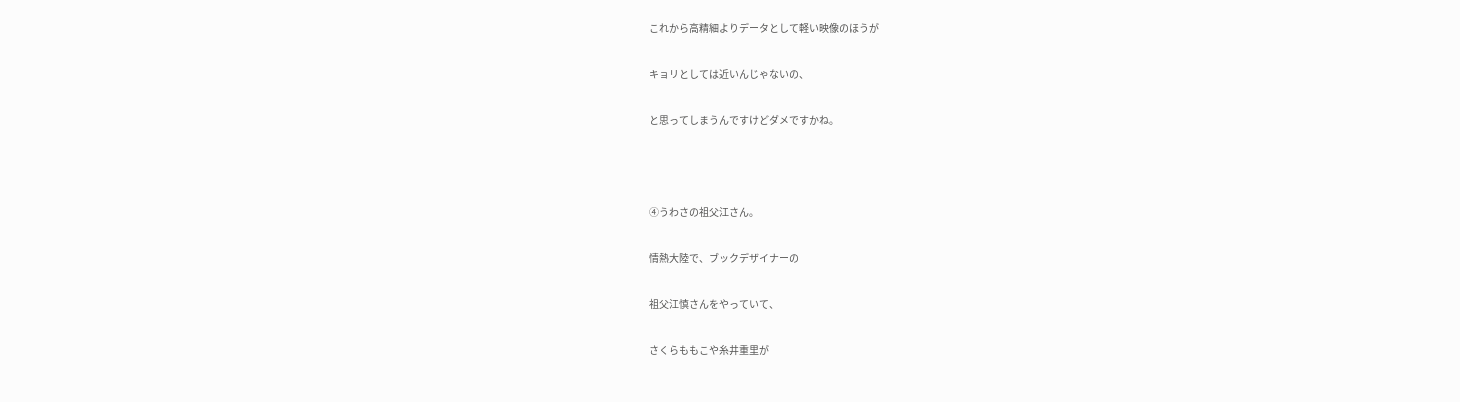これから高精細よりデータとして軽い映像のほうが

キョリとしては近いんじゃないの、

と思ってしまうんですけどダメですかね。



④うわさの祖父江さん。

情熱大陸で、ブックデザイナーの

祖父江慎さんをやっていて、

さくらももこや糸井重里が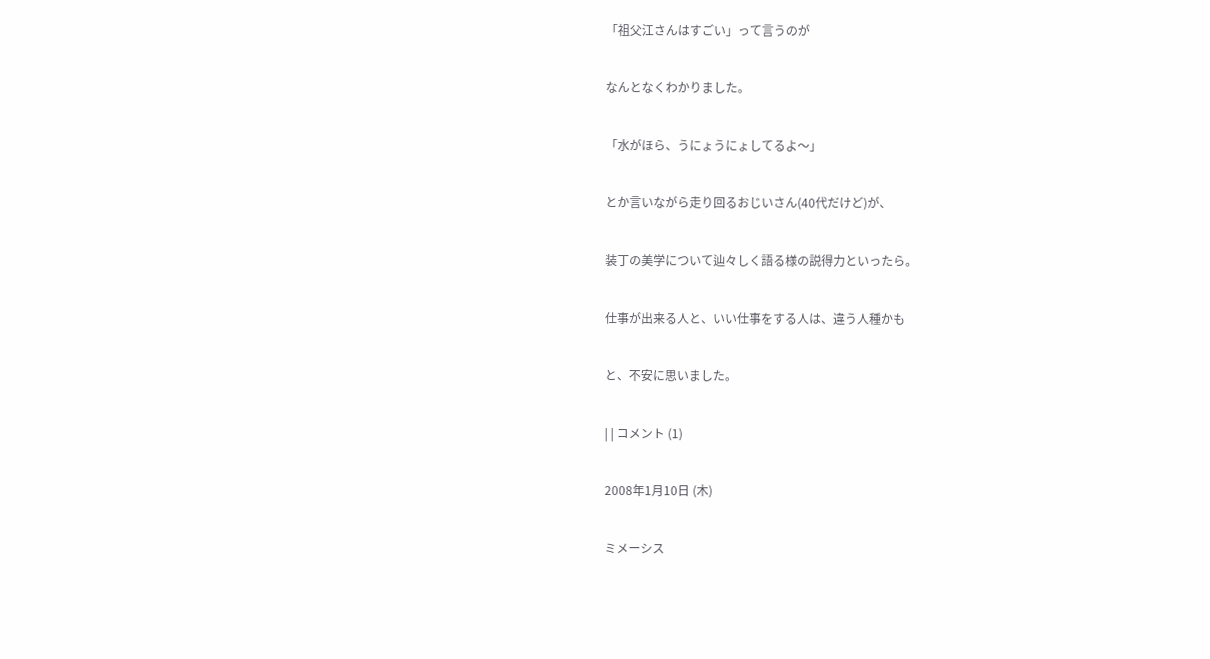「祖父江さんはすごい」って言うのが

なんとなくわかりました。

「水がほら、うにょうにょしてるよ〜」

とか言いながら走り回るおじいさん(40代だけど)が、

装丁の美学について辿々しく語る様の説得力といったら。

仕事が出来る人と、いい仕事をする人は、違う人種かも

と、不安に思いました。

| | コメント (1)

2008年1月10日 (木)

ミメーシス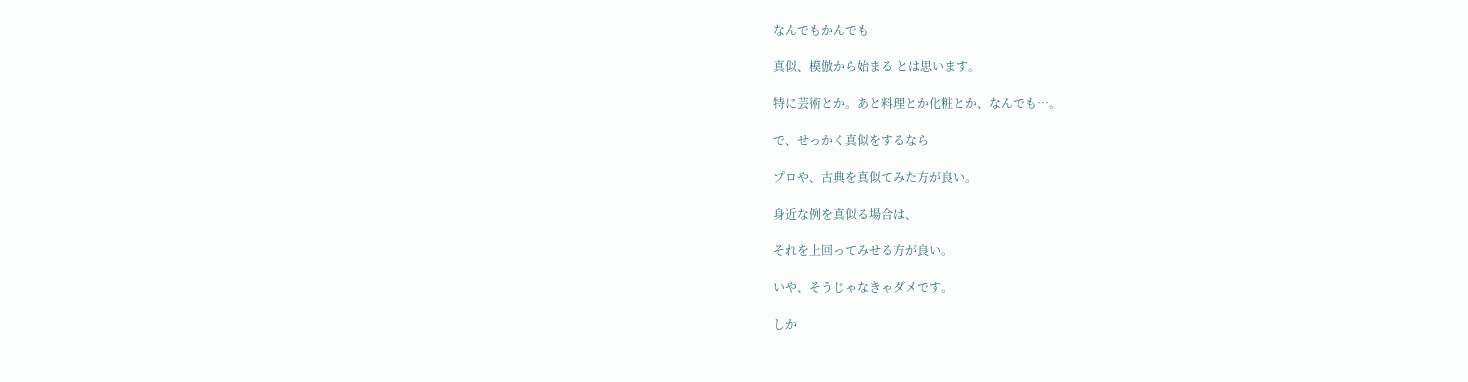なんでもかんでも

真似、模倣から始まる とは思います。

特に芸術とか。あと料理とか化粧とか、なんでも…。

で、せっかく真似をするなら

プロや、古典を真似てみた方が良い。

身近な例を真似る場合は、

それを上回ってみせる方が良い。

いや、そうじゃなきゃダメです。

しか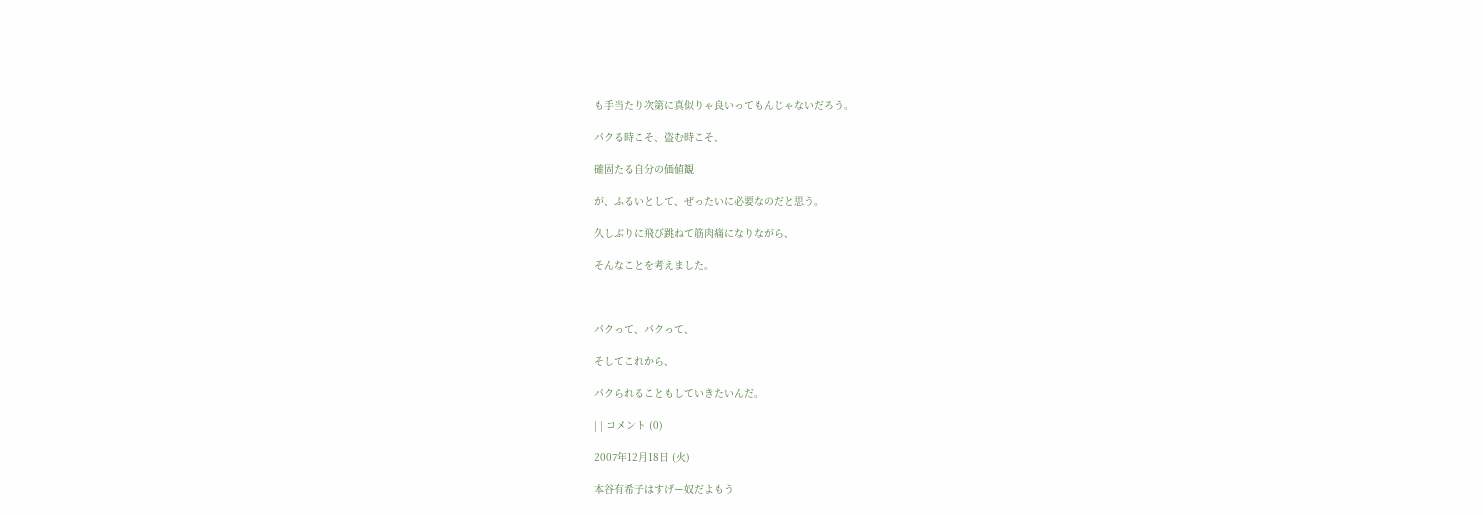も手当たり次第に真似りゃ良いってもんじゃないだろう。

パクる時こそ、盗む時こそ、

確固たる自分の価値観

が、ふるいとして、ぜったいに必要なのだと思う。

久しぶりに飛び跳ねて筋肉痛になりながら、

そんなことを考えました。



パクって、パクって、

そしてこれから、

パクられることもしていきたいんだ。

| | コメント (0)

2007年12月18日 (火)

本谷有希子はすげー奴だよもう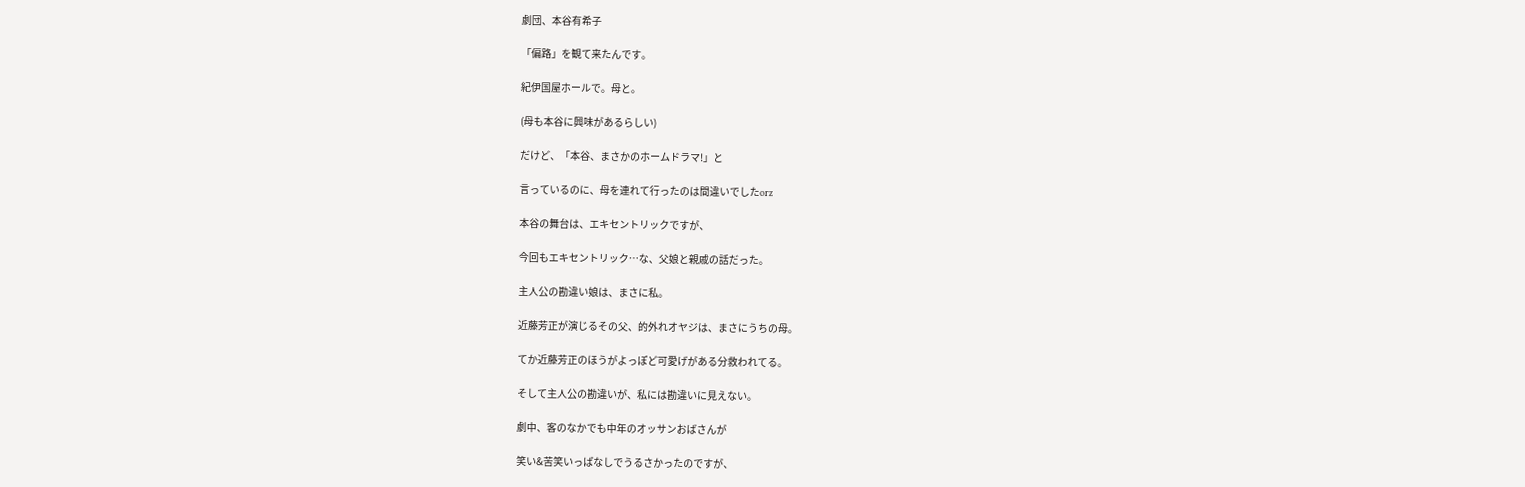劇団、本谷有希子

「偏路」を観て来たんです。

紀伊国屋ホールで。母と。

(母も本谷に興味があるらしい)

だけど、「本谷、まさかのホームドラマ!」と

言っているのに、母を連れて行ったのは間違いでしたorz

本谷の舞台は、エキセントリックですが、

今回もエキセントリック…な、父娘と親戚の話だった。

主人公の勘違い娘は、まさに私。

近藤芳正が演じるその父、的外れオヤジは、まさにうちの母。

てか近藤芳正のほうがよっぽど可愛げがある分救われてる。

そして主人公の勘違いが、私には勘違いに見えない。

劇中、客のなかでも中年のオッサンおばさんが

笑い&苦笑いっぱなしでうるさかったのですが、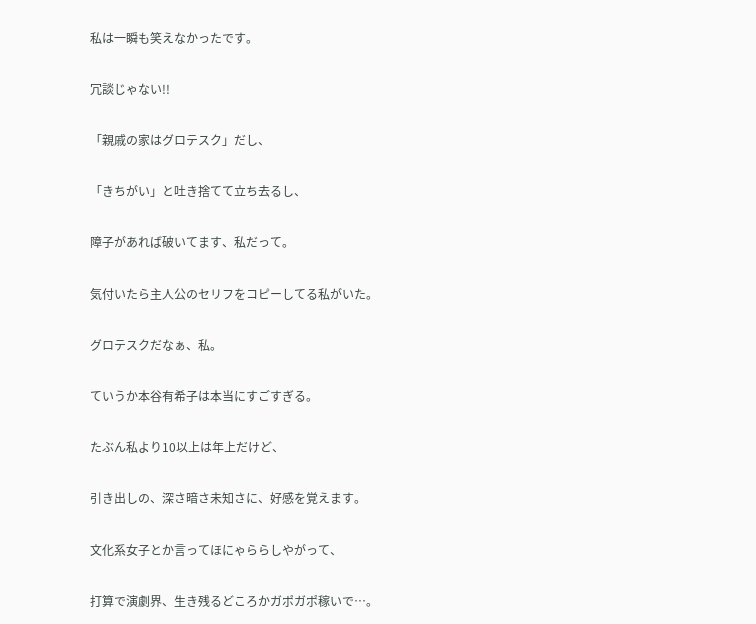私は一瞬も笑えなかったです。

冗談じゃない!!

「親戚の家はグロテスク」だし、

「きちがい」と吐き捨てて立ち去るし、

障子があれば破いてます、私だって。

気付いたら主人公のセリフをコピーしてる私がいた。

グロテスクだなぁ、私。

ていうか本谷有希子は本当にすごすぎる。

たぶん私より10以上は年上だけど、

引き出しの、深さ暗さ未知さに、好感を覚えます。

文化系女子とか言ってほにゃららしやがって、

打算で演劇界、生き残るどころかガポガポ稼いで…。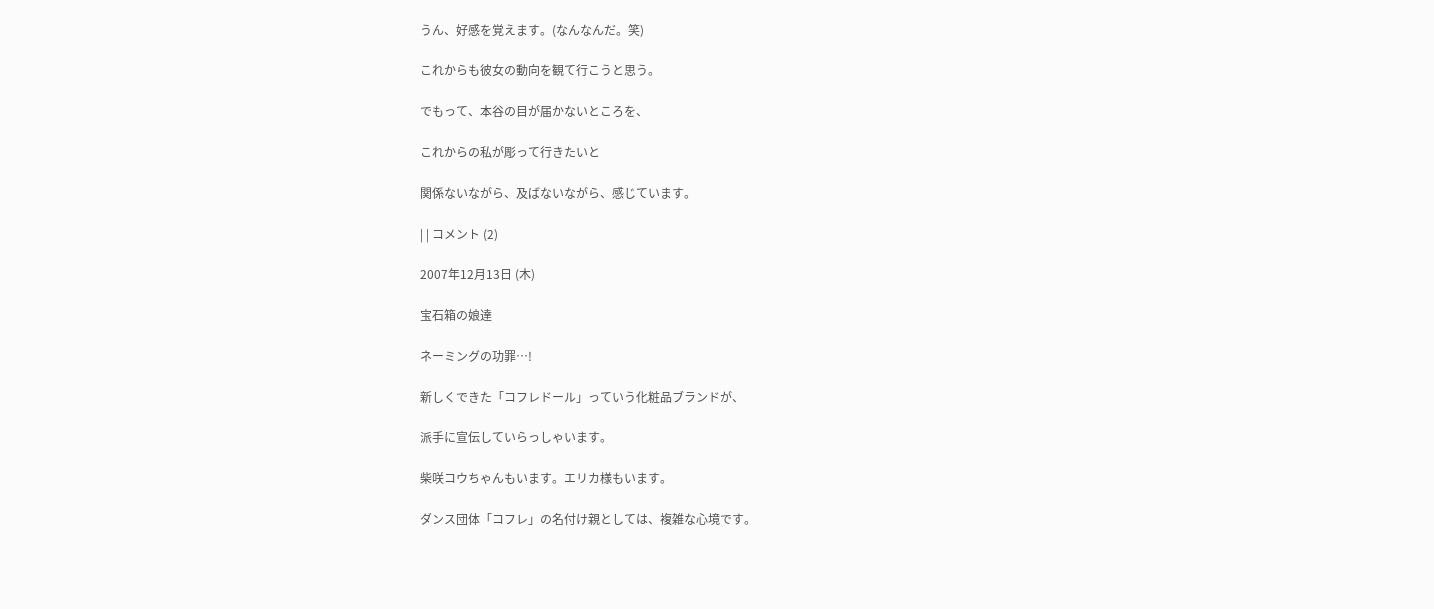うん、好感を覚えます。(なんなんだ。笑)

これからも彼女の動向を観て行こうと思う。

でもって、本谷の目が届かないところを、

これからの私が彫って行きたいと

関係ないながら、及ばないながら、感じています。

| | コメント (2)

2007年12月13日 (木)

宝石箱の娘達

ネーミングの功罪…!

新しくできた「コフレドール」っていう化粧品ブランドが、

派手に宣伝していらっしゃいます。

柴咲コウちゃんもいます。エリカ様もいます。

ダンス団体「コフレ」の名付け親としては、複雑な心境です。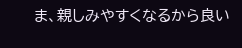ま、親しみやすくなるから良い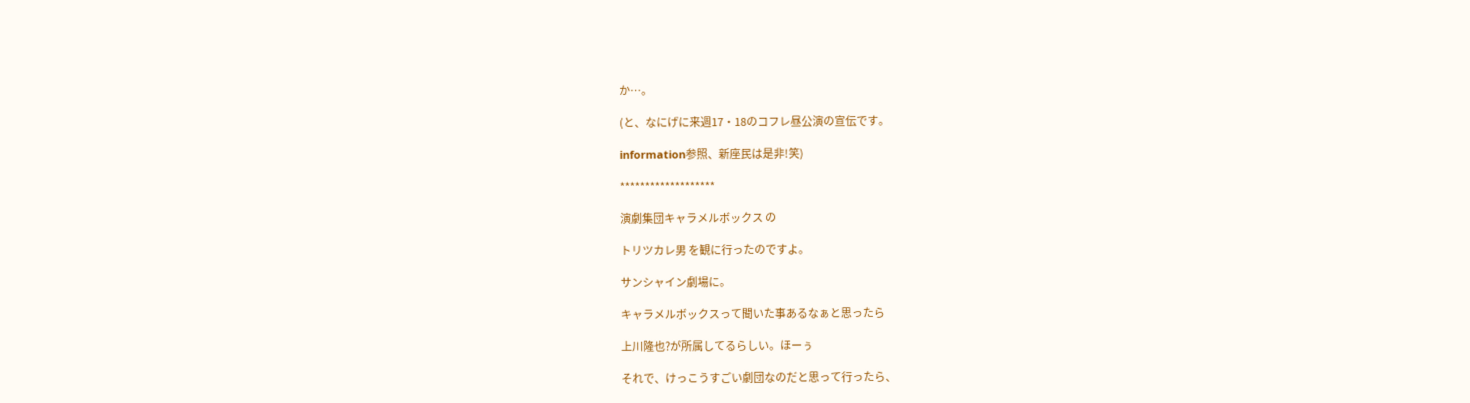か…。

(と、なにげに来週17・18のコフレ昼公演の宣伝です。

information参照、新座民は是非!笑)

*******************

演劇集団キャラメルボックス の

トリツカレ男 を観に行ったのですよ。

サンシャイン劇場に。

キャラメルボックスって聞いた事あるなぁと思ったら

上川隆也?が所属してるらしい。ほーぅ

それで、けっこうすごい劇団なのだと思って行ったら、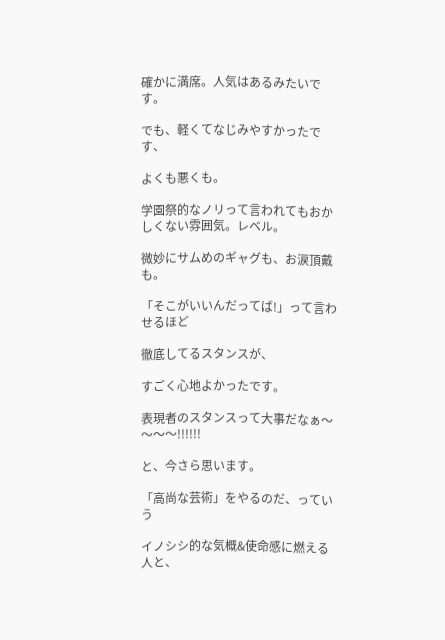確かに満席。人気はあるみたいです。

でも、軽くてなじみやすかったです、

よくも悪くも。

学園祭的なノリって言われてもおかしくない雰囲気。レベル。

微妙にサムめのギャグも、お涙頂戴も。

「そこがいいんだってば!」って言わせるほど

徹底してるスタンスが、

すごく心地よかったです。

表現者のスタンスって大事だなぁ〜〜〜〜!!!!!!

と、今さら思います。

「高尚な芸術」をやるのだ、っていう

イノシシ的な気概&使命感に燃える人と、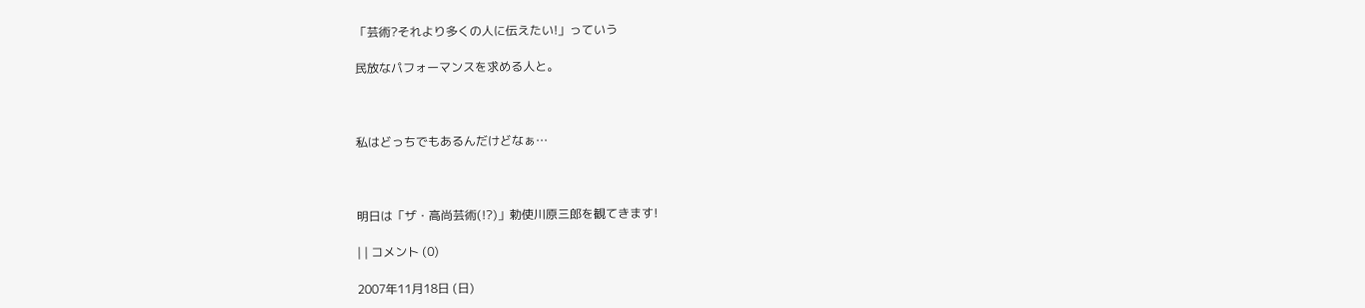「芸術?それより多くの人に伝えたい!」っていう

民放なパフォーマンスを求める人と。



私はどっちでもあるんだけどなぁ…



明日は「ザ・高尚芸術(!?)」勅使川原三郎を観てきます!

| | コメント (0)

2007年11月18日 (日)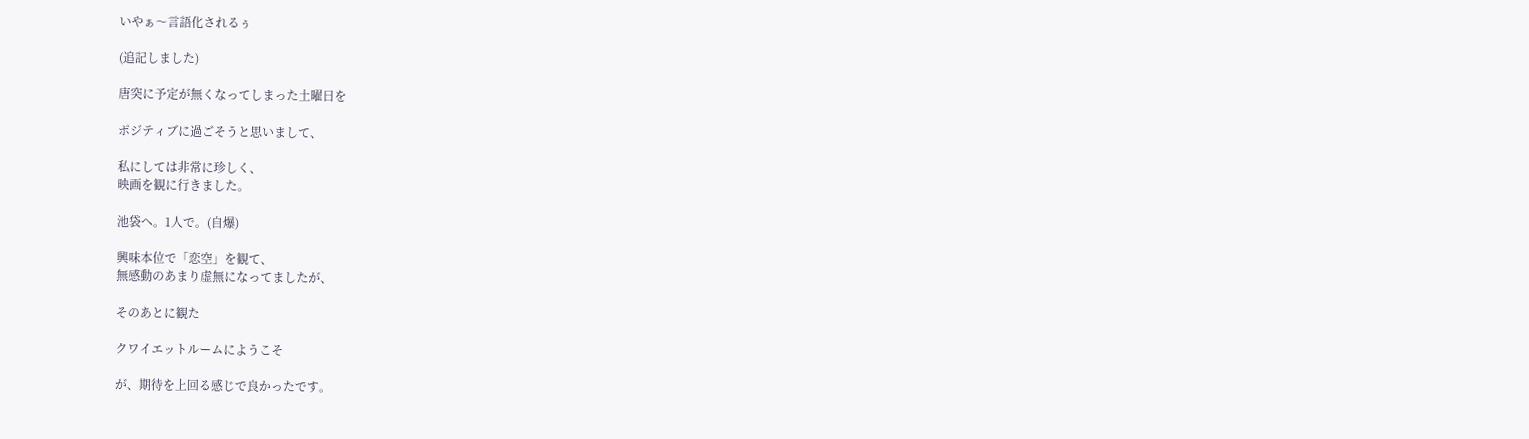いやぁ〜言語化されるぅ

(追記しました)

唐突に予定が無くなってしまった土曜日を

ポジティブに過ごそうと思いまして、

私にしては非常に珍しく、
映画を観に行きました。

池袋へ。1人で。(自爆)

興味本位で「恋空」を観て、
無感動のあまり虚無になってましたが、

そのあとに観た

クワイエットルームにようこそ

が、期待を上回る感じで良かったです。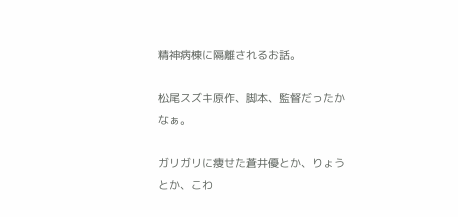精神病棟に隔離されるお話。

松尾スズキ原作、脚本、監督だったかなぁ。

ガリガリに痩せた蒼井優とか、りょうとか、こわ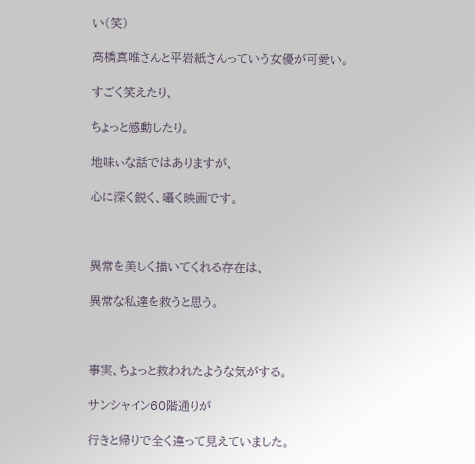い(笑)

高橋真唯さんと平岩紙さんっていう女優が可愛い。

すごく笑えたり、

ちょっと感動したり。

地味ぃな話ではありますが、

心に深く鋭く、囁く映画です。



異常を美しく描いてくれる存在は、

異常な私達を救うと思う。



事実、ちょっと救われたような気がする。

サンシャイン60階通りが

行きと帰りで全く違って見えていました。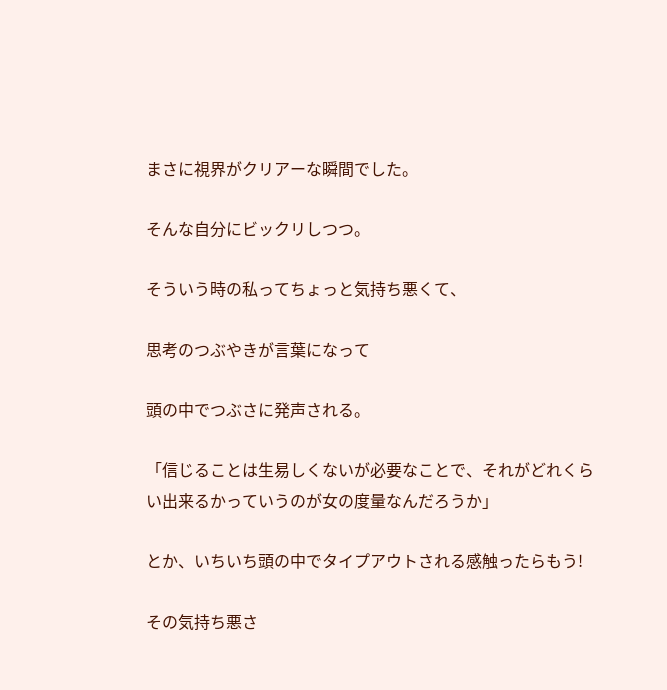まさに視界がクリアーな瞬間でした。

そんな自分にビックリしつつ。

そういう時の私ってちょっと気持ち悪くて、

思考のつぶやきが言葉になって

頭の中でつぶさに発声される。

「信じることは生易しくないが必要なことで、それがどれくらい出来るかっていうのが女の度量なんだろうか」

とか、いちいち頭の中でタイプアウトされる感触ったらもう!

その気持ち悪さ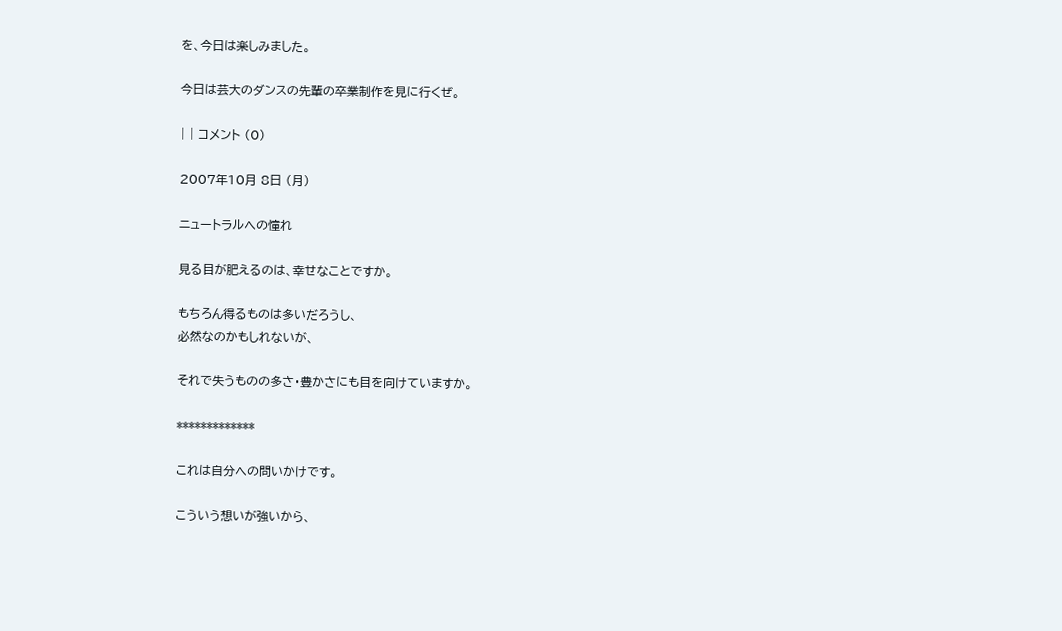を、今日は楽しみました。

今日は芸大のダンスの先輩の卒業制作を見に行くぜ。

| | コメント (0)

2007年10月 8日 (月)

ニュートラルへの憧れ

見る目が肥えるのは、幸せなことですか。

もちろん得るものは多いだろうし、
必然なのかもしれないが、

それで失うものの多さ・豊かさにも目を向けていますか。

*************

これは自分への問いかけです。

こういう想いが強いから、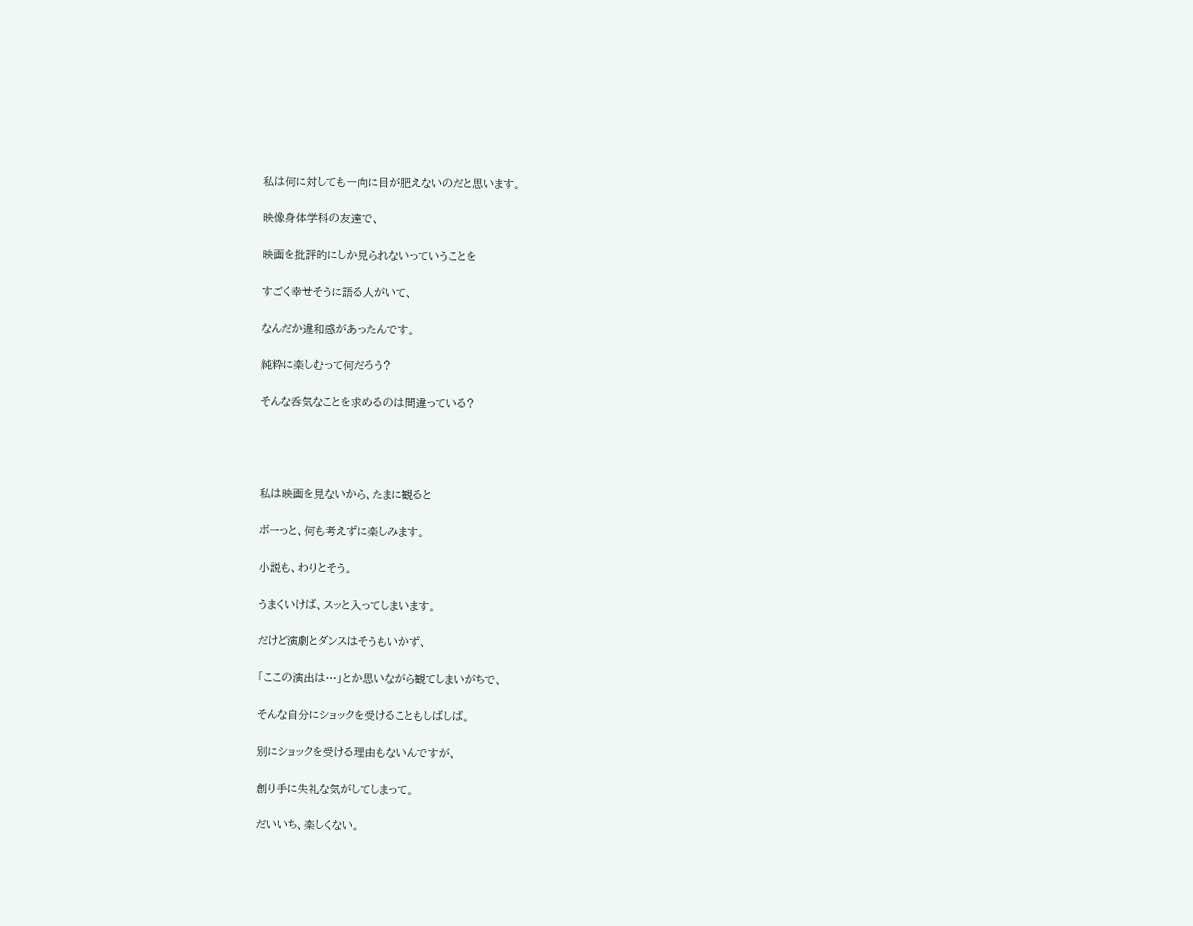私は何に対しても一向に目が肥えないのだと思います。

映像身体学科の友達で、

映画を批評的にしか見られないっていうことを

すごく幸せそうに語る人がいて、

なんだか違和感があったんです。

純粋に楽しむって何だろう?

そんな呑気なことを求めるのは間違っている?




私は映画を見ないから、たまに観ると

ボーっと、何も考えずに楽しみます。

小説も、わりとそう。

うまくいけば、スッと入ってしまいます。

だけど演劇とダンスはそうもいかず、

「ここの演出は…」とか思いながら観てしまいがちで、

そんな自分にショックを受けることもしばしば。

別にショックを受ける理由もないんですが、

創り手に失礼な気がしてしまって。

だいいち、楽しくない。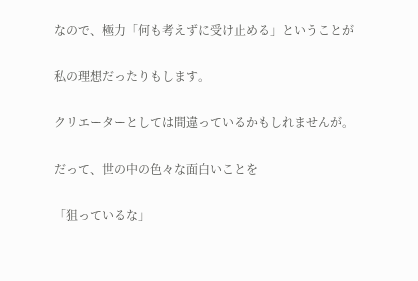なので、極力「何も考えずに受け止める」ということが

私の理想だったりもします。

クリエーターとしては間違っているかもしれませんが。

だって、世の中の色々な面白いことを

「狙っているな」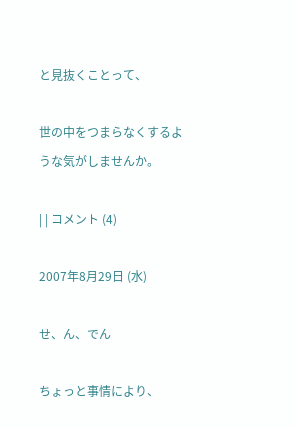と見抜くことって、

世の中をつまらなくするような気がしませんか。

| | コメント (4)

2007年8月29日 (水)

せ、ん、でん

ちょっと事情により、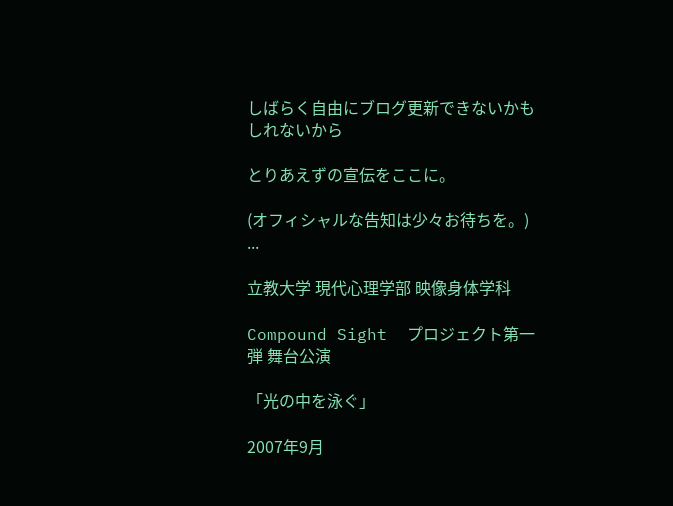しばらく自由にブログ更新できないかもしれないから

とりあえずの宣伝をここに。

(オフィシャルな告知は少々お待ちを。)
...

立教大学 現代心理学部 映像身体学科

Compound Sight  プロジェクト第一弾 舞台公演

「光の中を泳ぐ」

2007年9月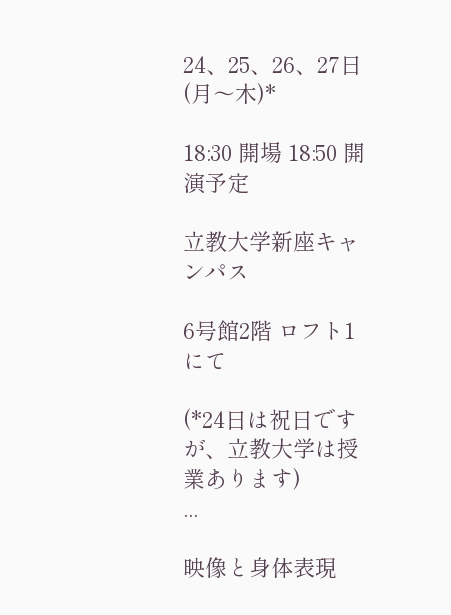24、25、26、27日(月〜木)*

18:30 開場 18:50 開演予定

立教大学新座キャンパス

6号館2階 ロフト1 にて

(*24日は祝日ですが、立教大学は授業あります)
...

映像と身体表現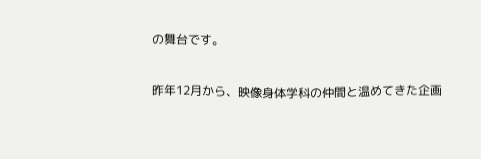の舞台です。

昨年12月から、映像身体学科の仲間と温めてきた企画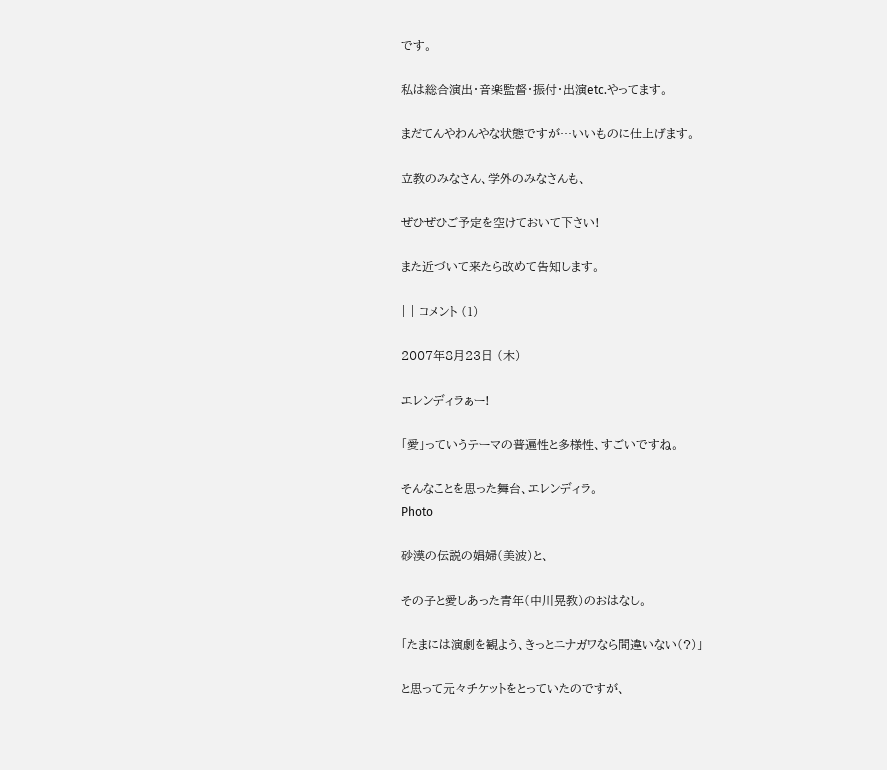です。

私は総合演出・音楽監督・振付・出演etc.やってます。

まだてんやわんやな状態ですが…いいものに仕上げます。

立教のみなさん、学外のみなさんも、

ぜひぜひご予定を空けておいて下さい!

また近づいて来たら改めて告知します。

| | コメント (1)

2007年8月23日 (木)

エレンディラぁー!

「愛」っていうテーマの普遍性と多様性、すごいですね。

そんなことを思った舞台、エレンディラ。
Photo

砂漠の伝説の娼婦(美波)と、

その子と愛しあった青年(中川晃教)のおはなし。

「たまには演劇を観よう、きっとニナガワなら間違いない(?)」

と思って元々チケットをとっていたのですが、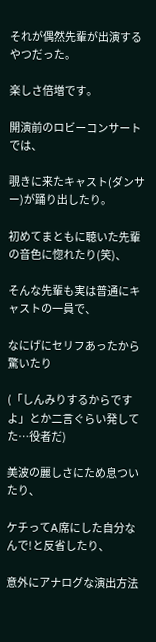それが偶然先輩が出演するやつだった。

楽しさ倍増です。

開演前のロビーコンサートでは、

覗きに来たキャスト(ダンサー)が踊り出したり。

初めてまともに聴いた先輩の音色に惚れたり(笑)、

そんな先輩も実は普通にキャストの一員で、

なにげにセリフあったから驚いたり

(「しんみりするからですよ」とか二言ぐらい発してた…役者だ)

美波の麗しさにため息ついたり、

ケチってA席にした自分なんで!と反省したり、

意外にアナログな演出方法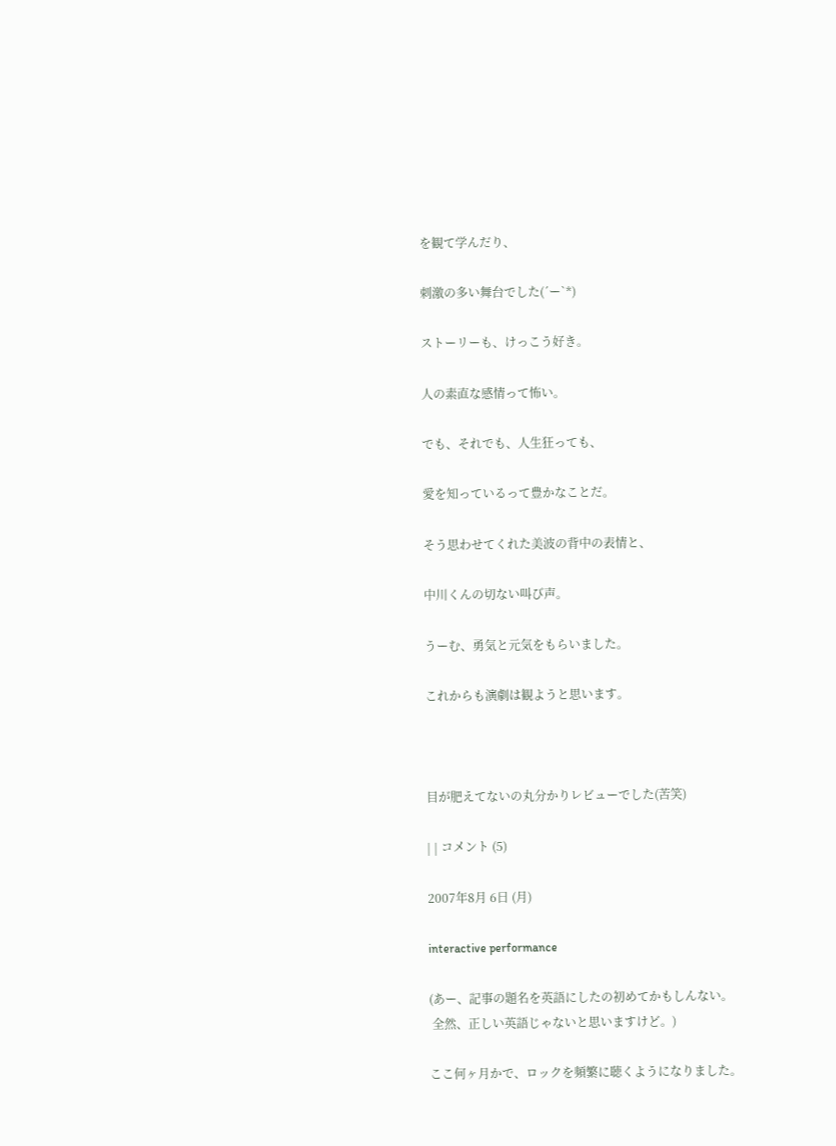を観て学んだり、

刺激の多い舞台でした(´ー`*)

ストーリーも、けっこう好き。

人の素直な感情って怖い。

でも、それでも、人生狂っても、

愛を知っているって豊かなことだ。

そう思わせてくれた美波の背中の表情と、

中川くんの切ない叫び声。

うーむ、勇気と元気をもらいました。

これからも演劇は観ようと思います。



目が肥えてないの丸分かりレビューでした(苦笑)

| | コメント (5)

2007年8月 6日 (月)

interactive performance

(あー、記事の題名を英語にしたの初めてかもしんない。
 全然、正しい英語じゃないと思いますけど。)

ここ何ヶ月かで、ロックを頻繁に聴くようになりました。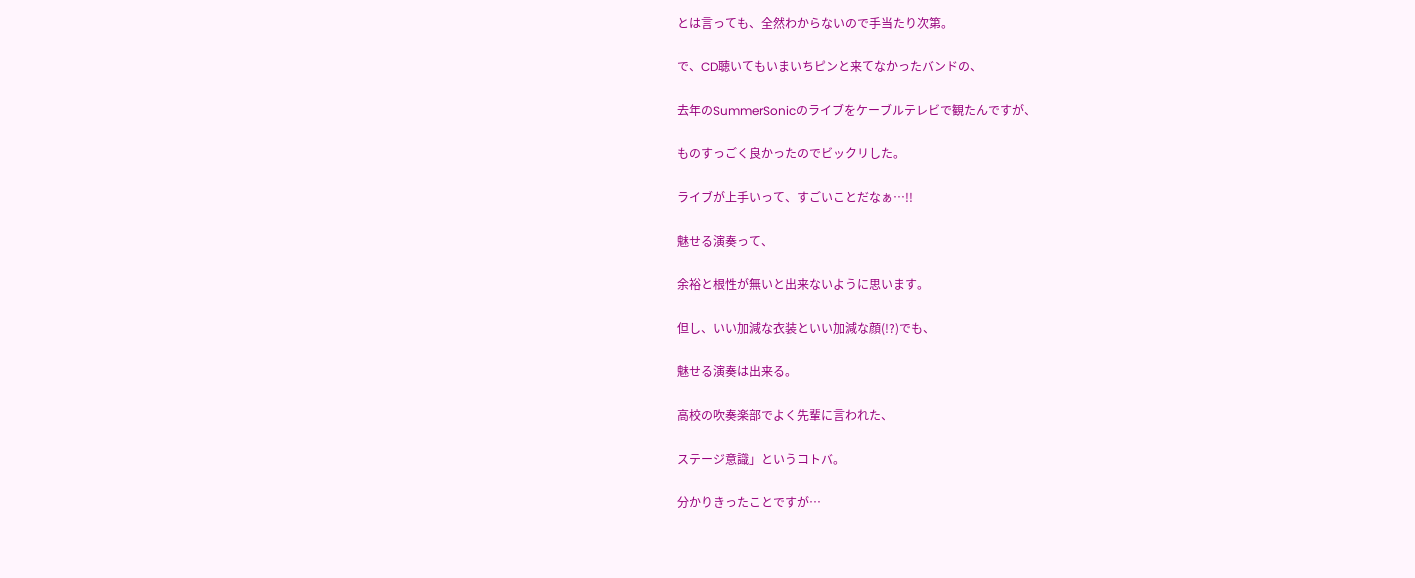とは言っても、全然わからないので手当たり次第。

で、CD聴いてもいまいちピンと来てなかったバンドの、

去年のSummerSonicのライブをケーブルテレビで観たんですが、

ものすっごく良かったのでビックリした。

ライブが上手いって、すごいことだなぁ…!!

魅せる演奏って、

余裕と根性が無いと出来ないように思います。

但し、いい加減な衣装といい加減な顔(!?)でも、

魅せる演奏は出来る。

高校の吹奏楽部でよく先輩に言われた、

ステージ意識」というコトバ。

分かりきったことですが…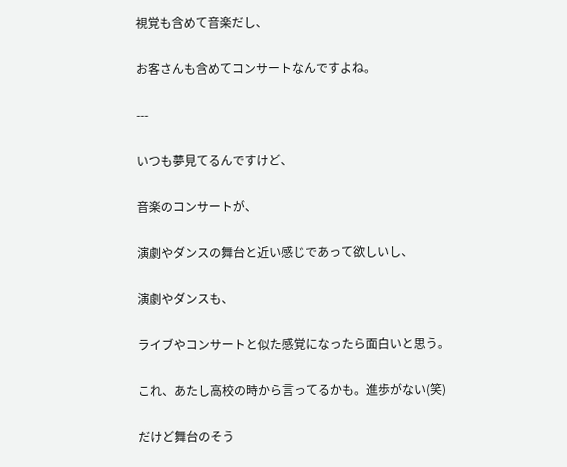視覚も含めて音楽だし、

お客さんも含めてコンサートなんですよね。

---

いつも夢見てるんですけど、

音楽のコンサートが、

演劇やダンスの舞台と近い感じであって欲しいし、

演劇やダンスも、

ライブやコンサートと似た感覚になったら面白いと思う。

これ、あたし高校の時から言ってるかも。進歩がない(笑)

だけど舞台のそう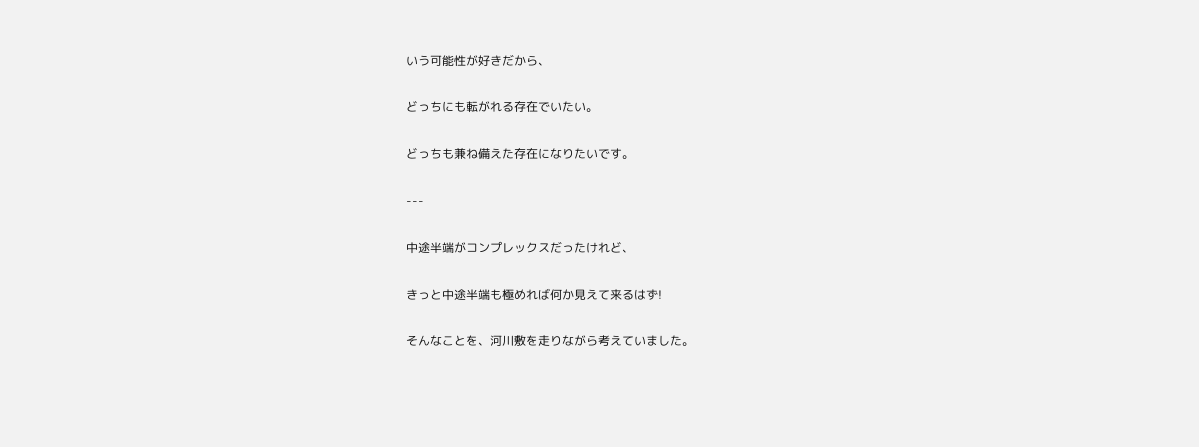いう可能性が好きだから、

どっちにも転がれる存在でいたい。

どっちも兼ね備えた存在になりたいです。

---

中途半端がコンプレックスだったけれど、

きっと中途半端も極めれば何か見えて来るはず!

そんなことを、河川敷を走りながら考えていました。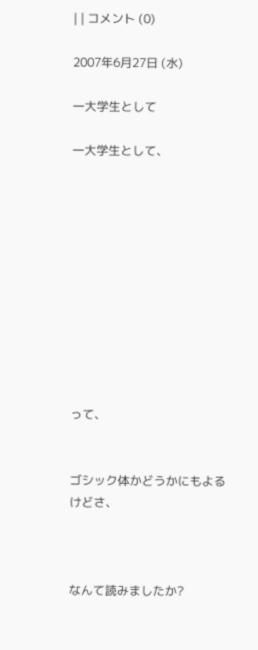| | コメント (0)

2007年6月27日 (水)

一大学生として

一大学生として、











って、


ゴシック体かどうかにもよるけどさ、



なんて読みましたか?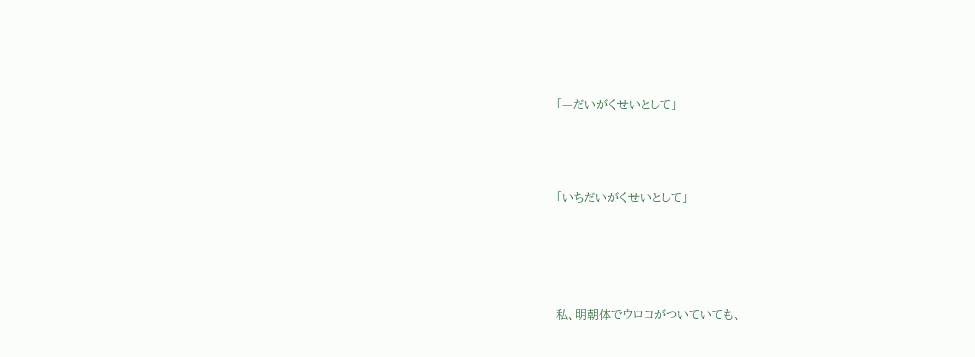「—だいがくせいとして」



「いちだいがくせいとして」




私、明朝体でウロコがついていても、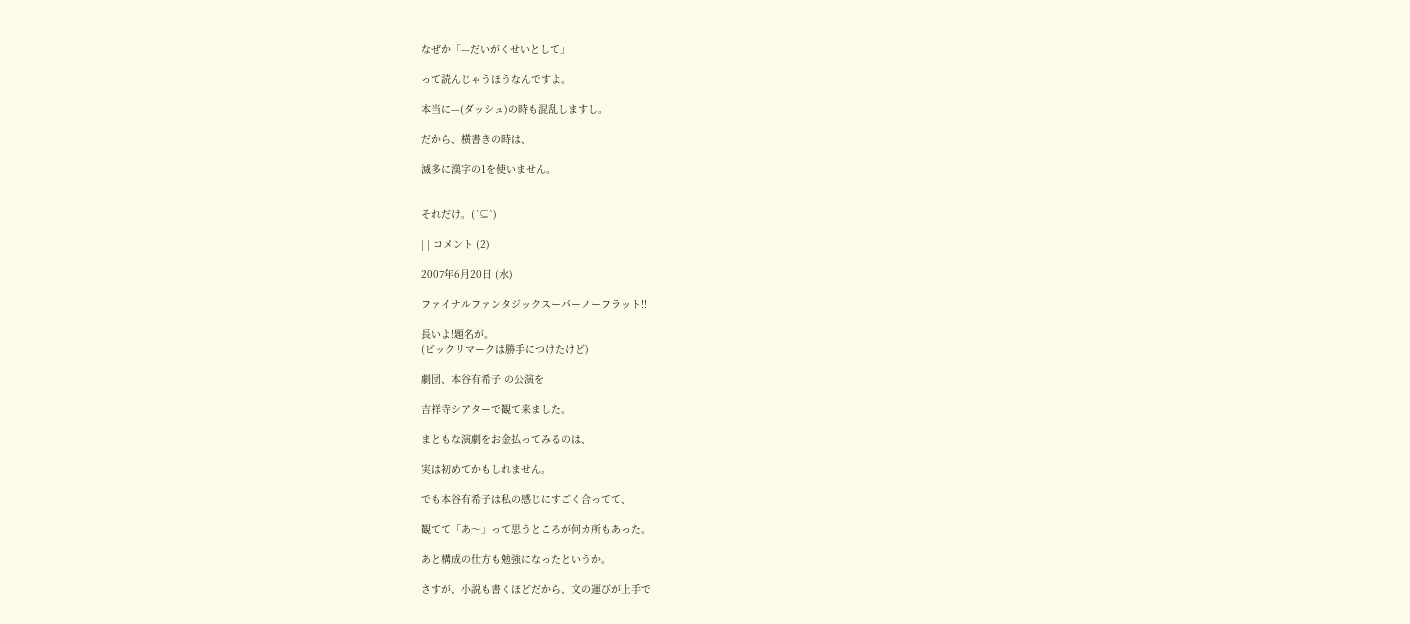なぜか「—だいがくせいとして」

って読んじゃうほうなんですよ。

本当に—(ダッシュ)の時も混乱しますし。

だから、横書きの時は、

滅多に漢字の1を使いません。


それだけ。(´⊆`)

| | コメント (2)

2007年6月20日 (水)

ファイナルファンタジックスーパーノーフラット!!

長いよ!題名が。
(ビックリマークは勝手につけたけど)

劇団、本谷有希子 の公演を

吉祥寺シアターで観て来ました。

まともな演劇をお金払ってみるのは、

実は初めてかもしれません。

でも本谷有希子は私の感じにすごく合ってて、

観てて「あ〜」って思うところが何カ所もあった。

あと構成の仕方も勉強になったというか。

さすが、小説も書くほどだから、文の運びが上手で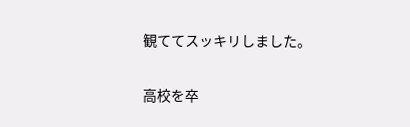観ててスッキリしました。

高校を卒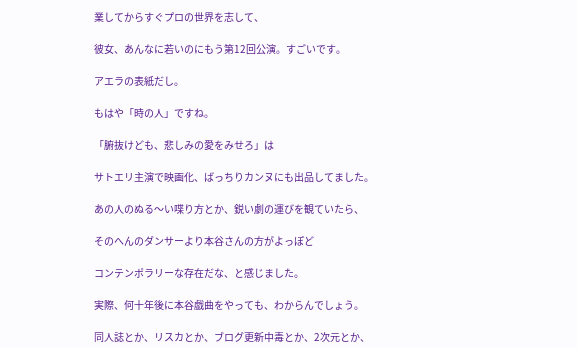業してからすぐプロの世界を志して、

彼女、あんなに若いのにもう第12回公演。すごいです。

アエラの表紙だし。

もはや「時の人」ですね。

「腑抜けども、悲しみの愛をみせろ」は

サトエリ主演で映画化、ばっちりカンヌにも出品してました。

あの人のぬる〜い喋り方とか、鋭い劇の運びを観ていたら、

そのへんのダンサーより本谷さんの方がよっぽど

コンテンポラリーな存在だな、と感じました。

実際、何十年後に本谷戯曲をやっても、わからんでしょう。

同人誌とか、リスカとか、ブログ更新中毒とか、2次元とか、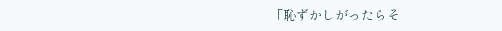「恥ずかしがったらそ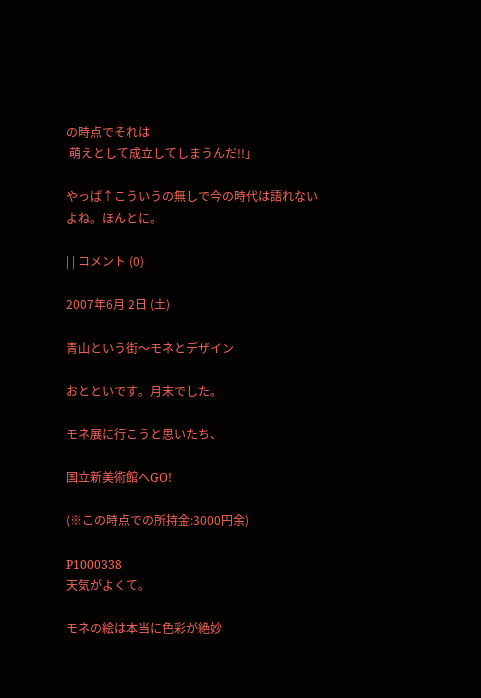の時点でそれは
 萌えとして成立してしまうんだ!!」

やっぱ↑こういうの無しで今の時代は語れないよね。ほんとに。

| | コメント (0)

2007年6月 2日 (土)

青山という街〜モネとデザイン

おとといです。月末でした。

モネ展に行こうと思いたち、

国立新美術館へGO!

(※この時点での所持金:3000円余)

P1000338
天気がよくて。

モネの絵は本当に色彩が絶妙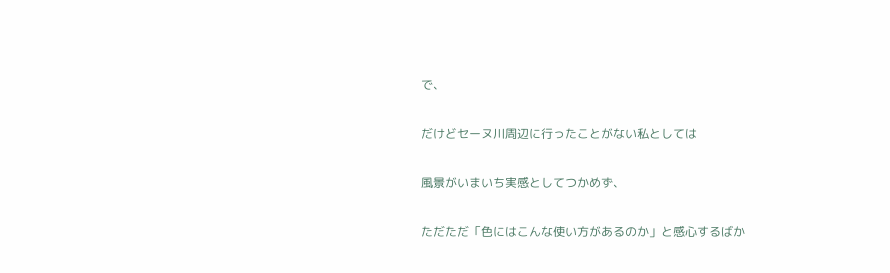で、

だけどセーヌ川周辺に行ったことがない私としては

風景がいまいち実感としてつかめず、

ただただ「色にはこんな使い方があるのか」と感心するばか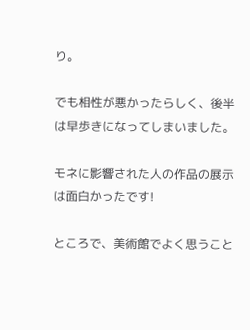り。

でも相性が悪かったらしく、後半は早歩きになってしまいました。

モネに影響された人の作品の展示は面白かったです!

ところで、美術館でよく思うこと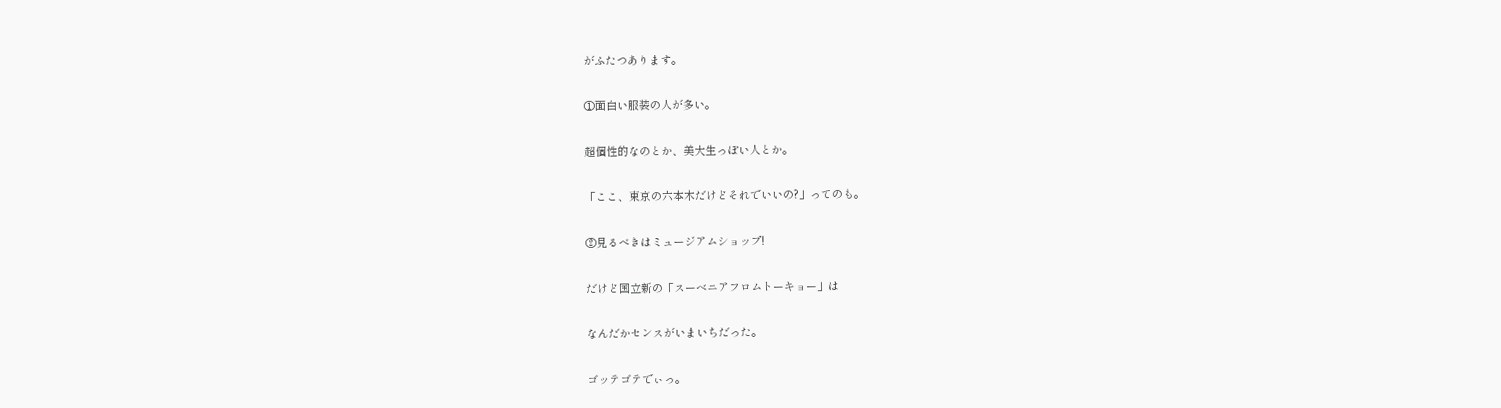がふたつあります。

①面白い服装の人が多い。

超個性的なのとか、美大生っぽい人とか。

「ここ、東京の六本木だけどそれでいいの?」ってのも。

②見るべきはミュージアムショップ!

だけど国立新の「スーベニアフロムトーキョー」は

なんだかセンスがいまいちだった。

ゴッテゴテでぃっ。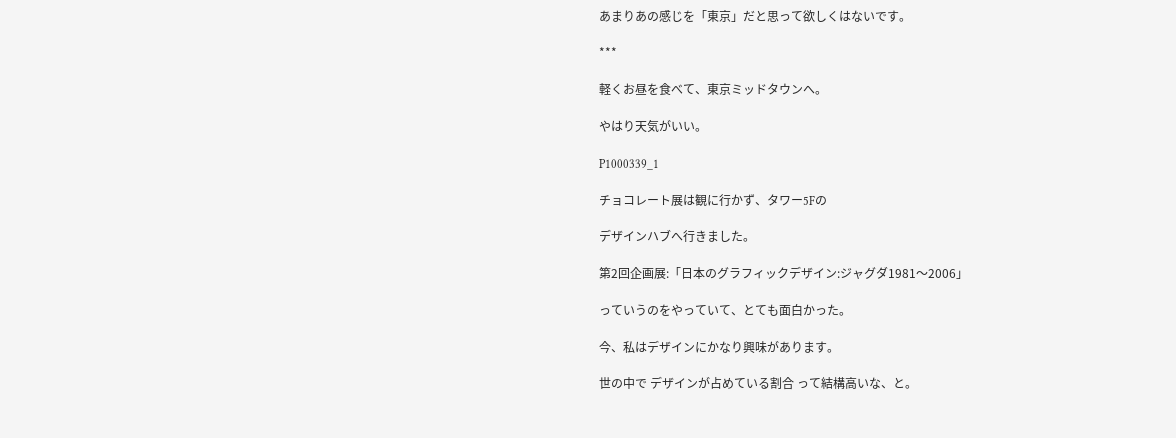あまりあの感じを「東京」だと思って欲しくはないです。

***

軽くお昼を食べて、東京ミッドタウンへ。

やはり天気がいい。

P1000339_1

チョコレート展は観に行かず、タワー5Fの

デザインハブへ行きました。

第2回企画展:「日本のグラフィックデザイン:ジャグダ1981〜2006」

っていうのをやっていて、とても面白かった。

今、私はデザインにかなり興味があります。

世の中で デザインが占めている割合 って結構高いな、と。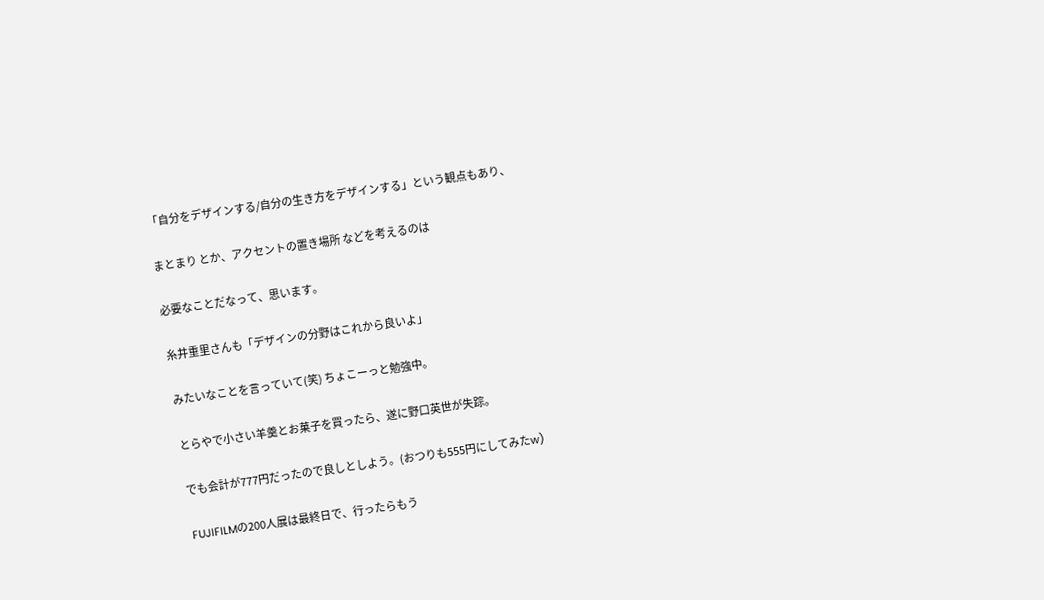「自分をデザインする/自分の生き方をデザインする」という観点もあり、

まとまり とか、アクセントの置き場所 などを考えるのは

必要なことだなって、思います。

糸井重里さんも「デザインの分野はこれから良いよ」

みたいなことを言っていて(笑) ちょこーっと勉強中。

とらやで小さい羊羹とお菓子を買ったら、遂に野口英世が失踪。

でも会計が777円だったので良しとしよう。(おつりも555円にしてみたw)

FUJIFILMの200人展は最終日で、行ったらもう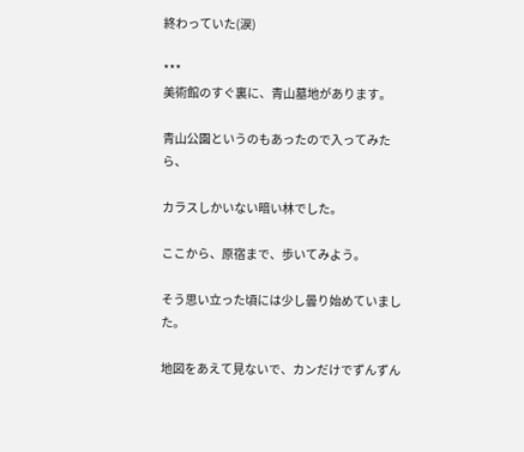終わっていた(涙)

***
美術館のすぐ裏に、青山墓地があります。

青山公園というのもあったので入ってみたら、

カラスしかいない暗い林でした。

ここから、原宿まで、歩いてみよう。

そう思い立った頃には少し曇り始めていました。

地図をあえて見ないで、カンだけでずんずん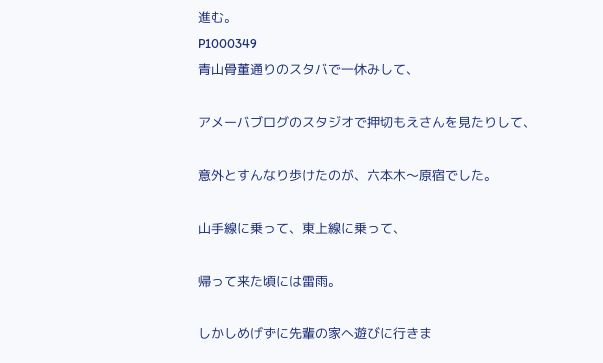進む。
P1000349
青山骨董通りのスタバで一休みして、

アメーバブログのスタジオで押切もえさんを見たりして、

意外とすんなり歩けたのが、六本木〜原宿でした。

山手線に乗って、東上線に乗って、

帰って来た頃には雷雨。

しかしめげずに先輩の家へ遊びに行きま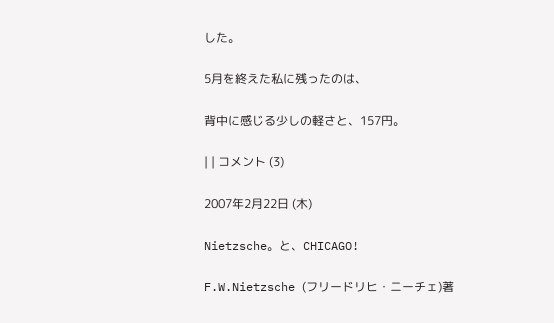した。

5月を終えた私に残ったのは、

背中に感じる少しの軽さと、157円。

| | コメント (3)

2007年2月22日 (木)

Nietzsche。と、CHICAGO!

F.W.Nietzsche (フリードリヒ・ニーチェ)著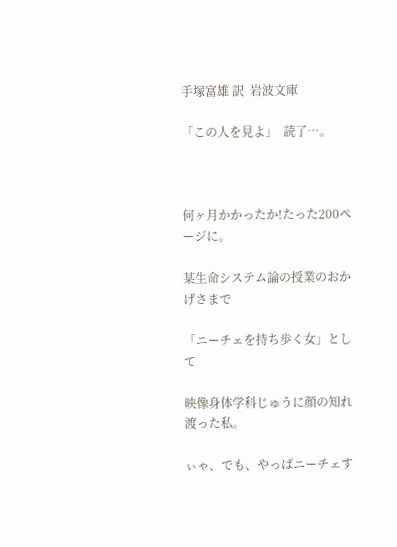手塚富雄 訳  岩波文庫

「この人を見よ」  読了…。



何ヶ月かかったか!たった200ページに。

某生命システム論の授業のおかげさまで

「ニーチェを持ち歩く女」として

映像身体学科じゅうに顔の知れ渡った私。

ぃゃ、でも、やっぱニーチェす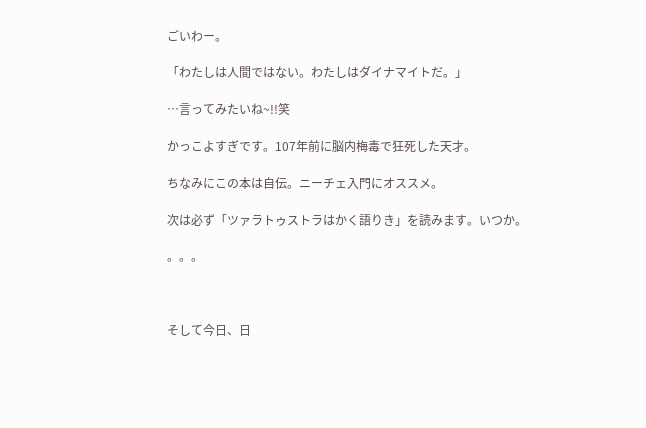ごいわー。

「わたしは人間ではない。わたしはダイナマイトだ。」

…言ってみたいね~!!笑

かっこよすぎです。107年前に脳内梅毒で狂死した天才。

ちなみにこの本は自伝。ニーチェ入門にオススメ。

次は必ず「ツァラトゥストラはかく語りき」を読みます。いつか。

。。。



そして今日、日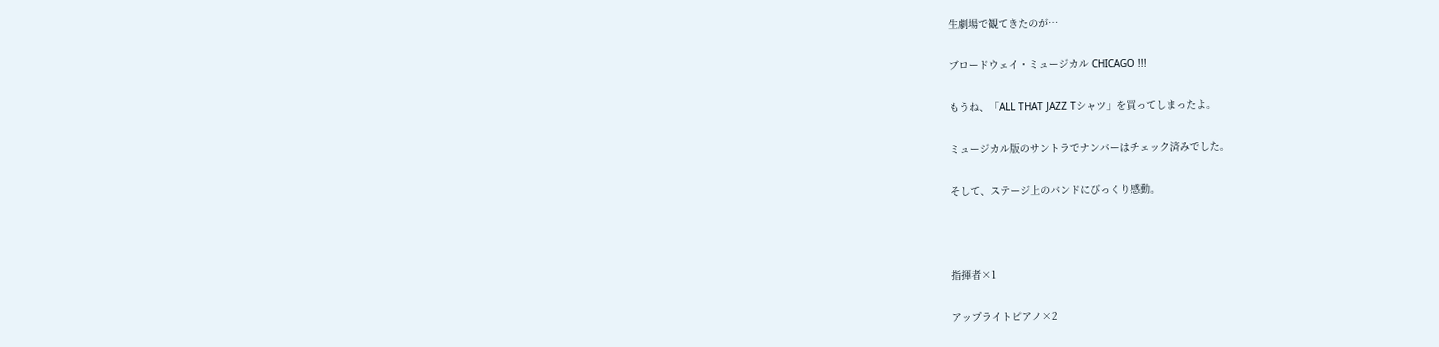生劇場で観てきたのが…

ブロードウェイ・ミュージカル CHICAGO !!!

もうね、「ALL THAT JAZZ Tシャツ」を買ってしまったよ。

ミュージカル版のサントラでナンバーはチェック済みでした。

そして、ステージ上のバンドにびっくり感動。



指揮者×1

アップライトピアノ×2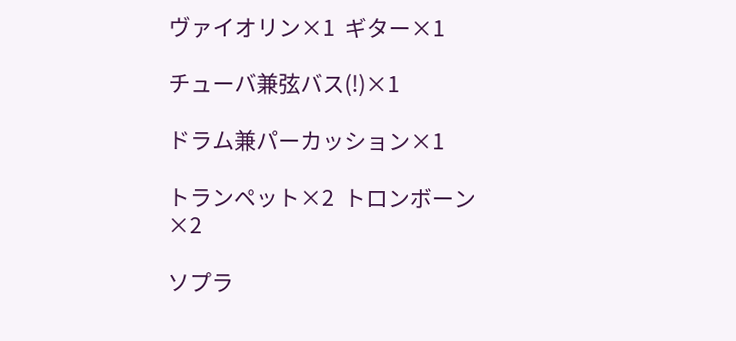ヴァイオリン×1  ギター×1

チューバ兼弦バス(!)×1

ドラム兼パーカッション×1

トランペット×2  トロンボーン×2

ソプラ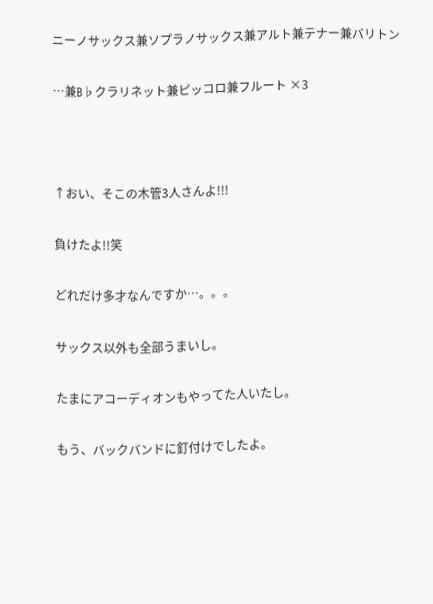ニーノサックス兼ソプラノサックス兼アルト兼テナー兼バリトン

…兼B♭クラリネット兼ピッコロ兼フルート ×3



↑おい、そこの木管3人さんよ!!!

負けたよ!!笑

どれだけ多才なんですか…。。。

サックス以外も全部うまいし。

たまにアコーディオンもやってた人いたし。

もう、バックバンドに釘付けでしたよ。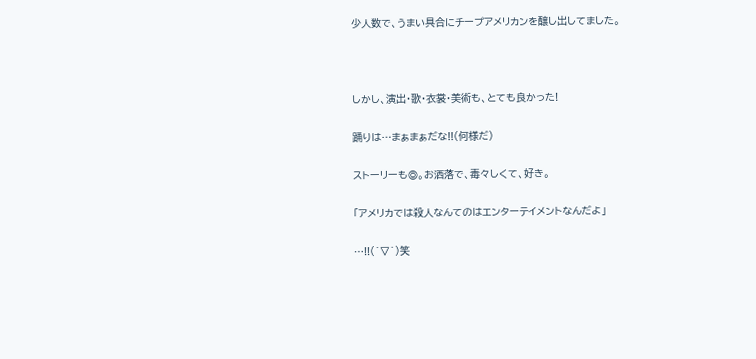少人数で、うまい具合にチープアメリカンを醸し出してました。



しかし、演出・歌・衣裳・美術も、とても良かった!

踊りは…まぁまぁだな!!(何様だ)

ストーリーも◎。お洒落で、毒々しくて、好き。

「アメリカでは殺人なんてのはエンターテイメントなんだよ」

…!!(´▽`)笑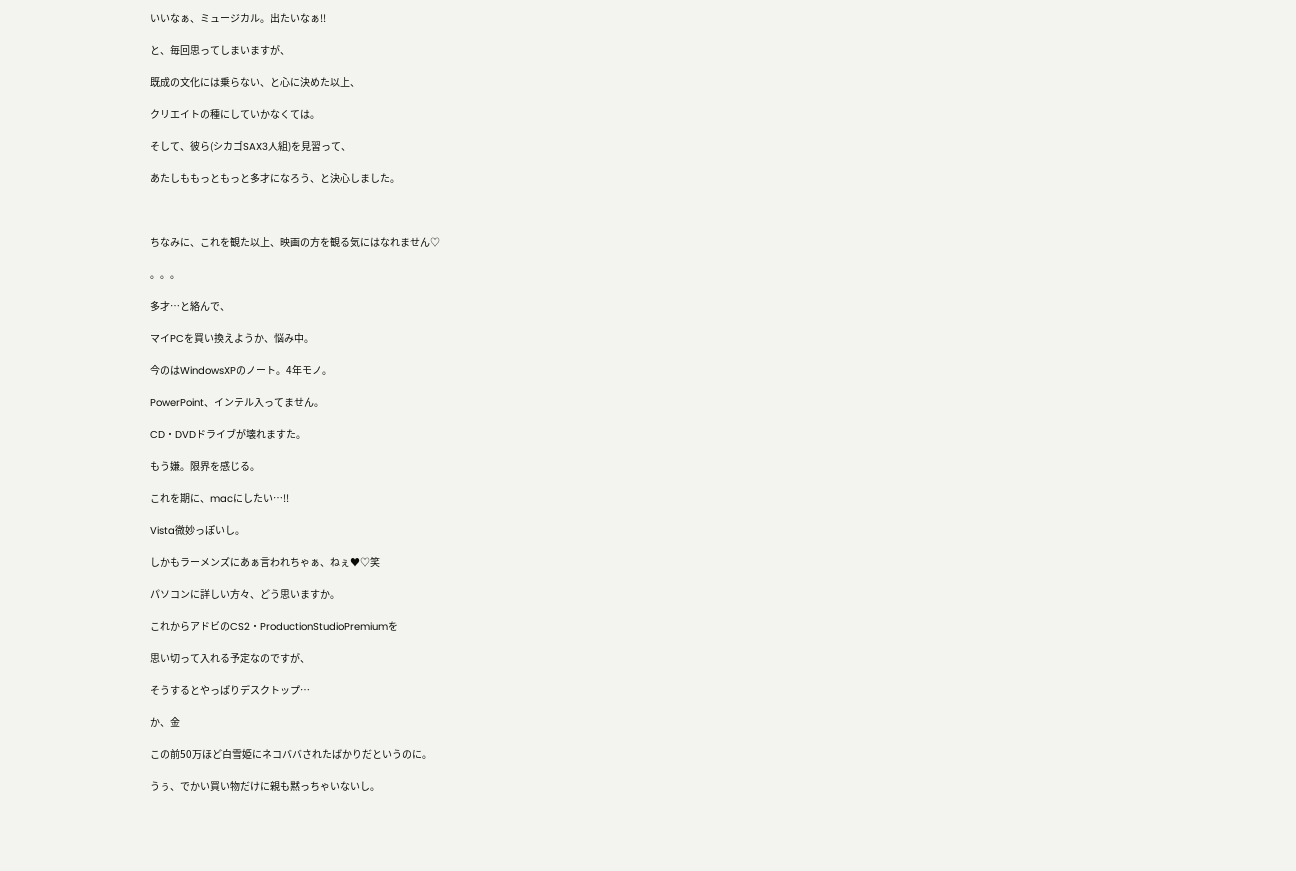いいなぁ、ミュージカル。出たいなぁ!!

と、毎回思ってしまいますが、

既成の文化には乗らない、と心に決めた以上、

クリエイトの種にしていかなくては。

そして、彼ら(シカゴSAX3人組)を見習って、

あたしももっともっと多才になろう、と決心しました。



ちなみに、これを観た以上、映画の方を観る気にはなれません♡

。。。

多才…と絡んで、

マイPCを買い換えようか、悩み中。

今のはWindowsXPのノート。4年モノ。

PowerPoint、インテル入ってません。

CD・DVDドライブが壊れますた。

もう嫌。限界を感じる。

これを期に、macにしたい…!!

Vista微妙っぽいし。

しかもラーメンズにあぁ言われちゃぁ、ねぇ♥♡笑

パソコンに詳しい方々、どう思いますか。

これからアドビのCS2・ProductionStudioPremiumを

思い切って入れる予定なのですが、

そうするとやっぱりデスクトップ…

か、金

この前50万ほど白雪姫にネコババされたばかりだというのに。

うぅ、でかい買い物だけに親も黙っちゃいないし。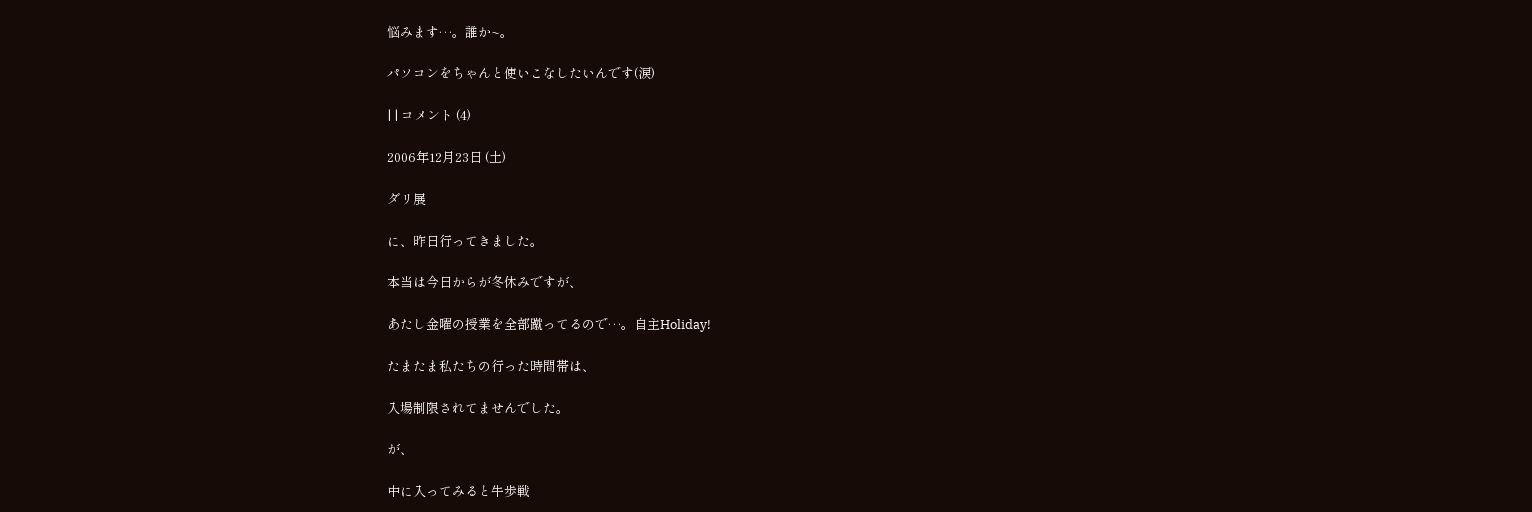悩みます…。誰か~。

パソコンをちゃんと使いこなしたいんです(涙)

| | コメント (4)

2006年12月23日 (土)

ダリ展

に、昨日行ってきました。

本当は今日からが冬休みですが、

あたし金曜の授業を全部蹴ってるので…。自主Holiday!

たまたま私たちの行った時間帯は、

入場制限されてませんでした。

が、

中に入ってみると牛歩戦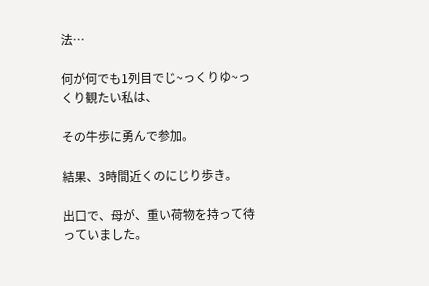法…

何が何でも1列目でじ~っくりゆ~っくり観たい私は、

その牛歩に勇んで参加。

結果、3時間近くのにじり歩き。

出口で、母が、重い荷物を持って待っていました。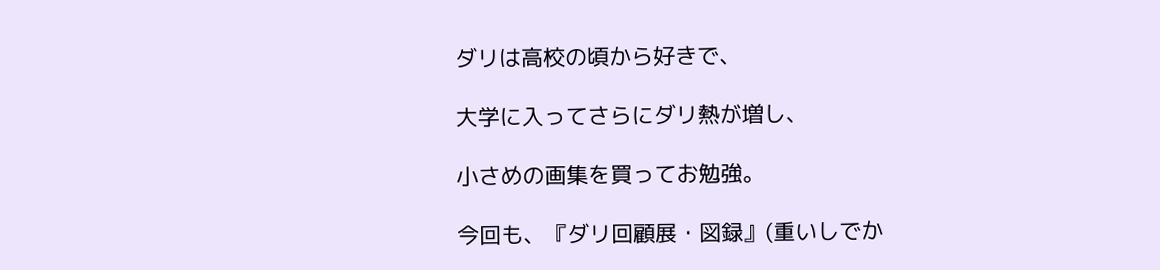ダリは高校の頃から好きで、

大学に入ってさらにダリ熱が増し、

小さめの画集を買ってお勉強。

今回も、『ダリ回顧展・図録』(重いしでか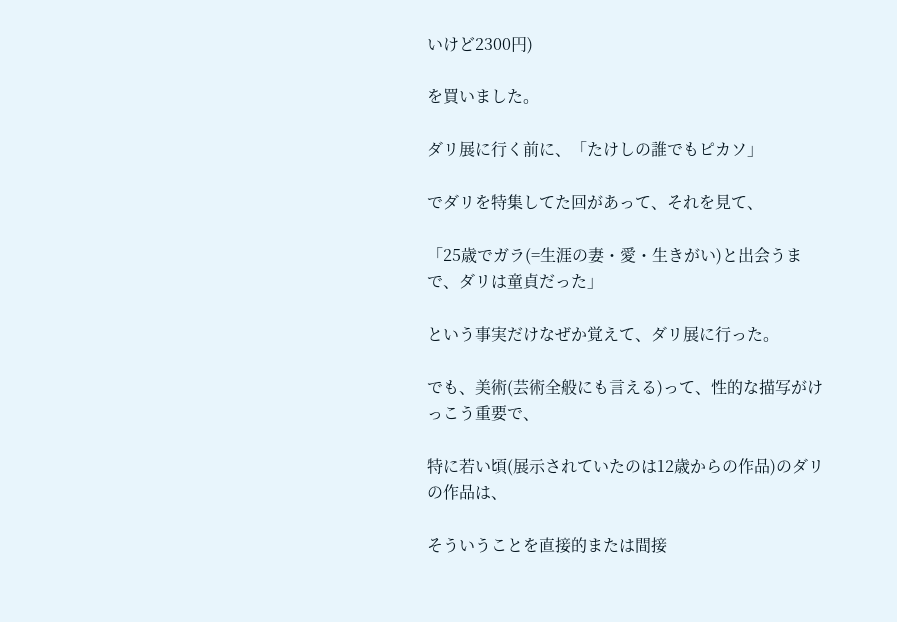いけど2300円)

を買いました。

ダリ展に行く前に、「たけしの誰でもピカソ」

でダリを特集してた回があって、それを見て、

「25歳でガラ(=生涯の妻・愛・生きがい)と出会うまで、ダリは童貞だった」

という事実だけなぜか覚えて、ダリ展に行った。

でも、美術(芸術全般にも言える)って、性的な描写がけっこう重要で、

特に若い頃(展示されていたのは12歳からの作品)のダリの作品は、

そういうことを直接的または間接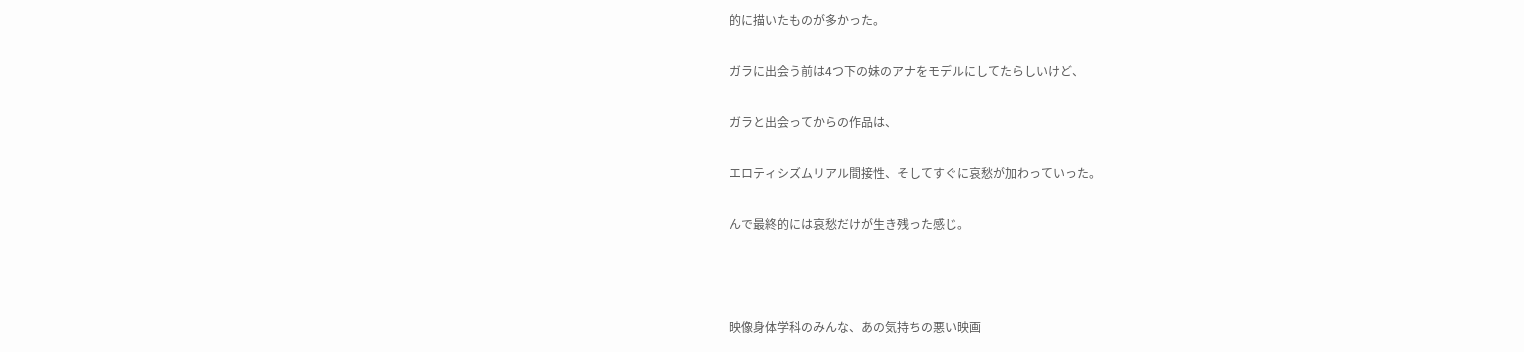的に描いたものが多かった。

ガラに出会う前は4つ下の妹のアナをモデルにしてたらしいけど、

ガラと出会ってからの作品は、

エロティシズムリアル間接性、そしてすぐに哀愁が加わっていった。

んで最終的には哀愁だけが生き残った感じ。



映像身体学科のみんな、あの気持ちの悪い映画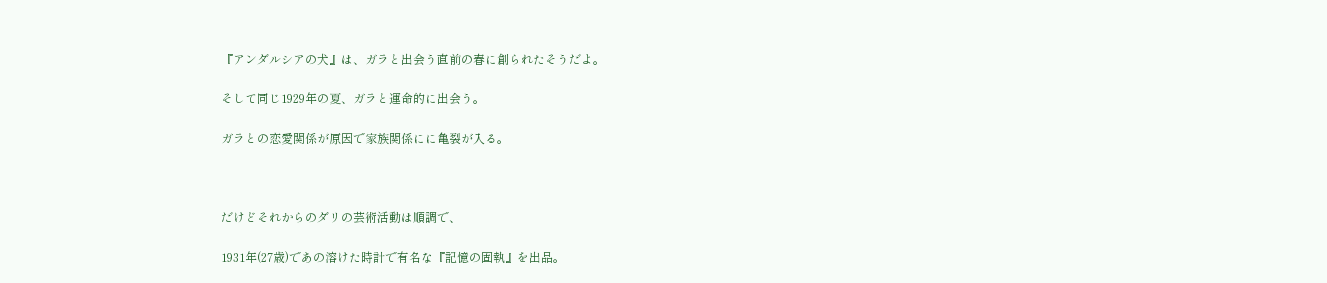『アンダルシアの犬』は、ガラと出会う直前の春に創られたそうだよ。

そして同じ1929年の夏、ガラと運命的に出会う。

ガラとの恋愛関係が原因で家族関係にに亀裂が入る。



だけどそれからのダリの芸術活動は順調で、

1931年(27歳)であの溶けた時計で有名な『記憶の固執』を出品。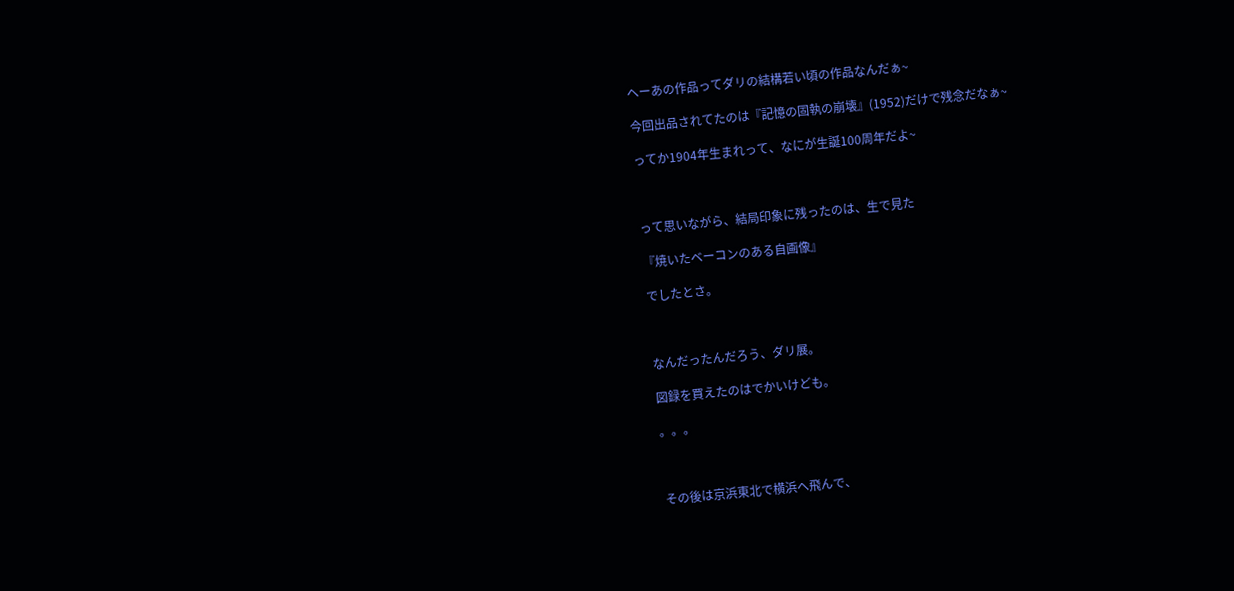へーあの作品ってダリの結構若い頃の作品なんだぁ~

今回出品されてたのは『記憶の固執の崩壊』(1952)だけで残念だなぁ~

ってか1904年生まれって、なにが生誕100周年だよ~



って思いながら、結局印象に残ったのは、生で見た

『焼いたベーコンのある自画像』

でしたとさ。



なんだったんだろう、ダリ展。

図録を買えたのはでかいけども。

。。。



その後は京浜東北で横浜へ飛んで、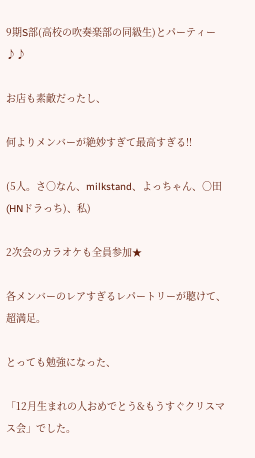9期S部(高校の吹奏楽部の同級生)とパーティー♪♪

お店も素敵だったし、

何よりメンバーが絶妙すぎて最高すぎる!!

(5人。さ○なん、milkstand、よっちゃん、○田(HNドラっち)、私)

2次会のカラオケも全員参加★

各メンバーのレアすぎるレパートリーが聴けて、超満足。

とっても勉強になった、

「12月生まれの人おめでとう&もうすぐクリスマス会」でした。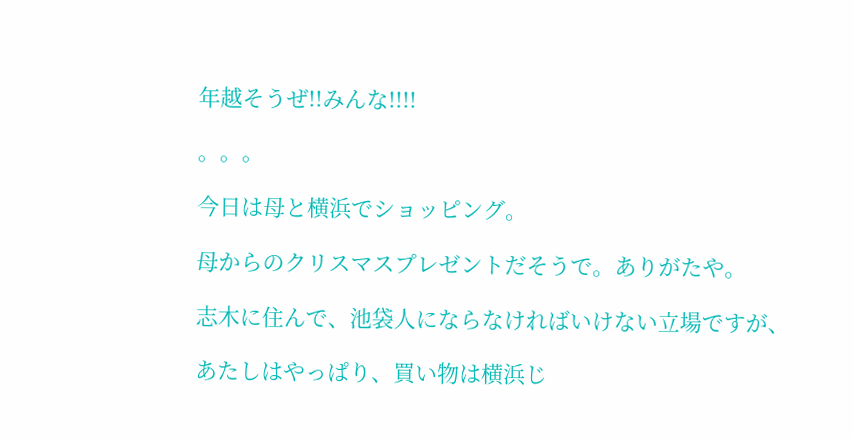年越そうぜ!!みんな!!!!

。。。

今日は母と横浜でショッピング。

母からのクリスマスプレゼントだそうで。ありがたや。

志木に住んで、池袋人にならなければいけない立場ですが、

あたしはやっぱり、買い物は横浜じ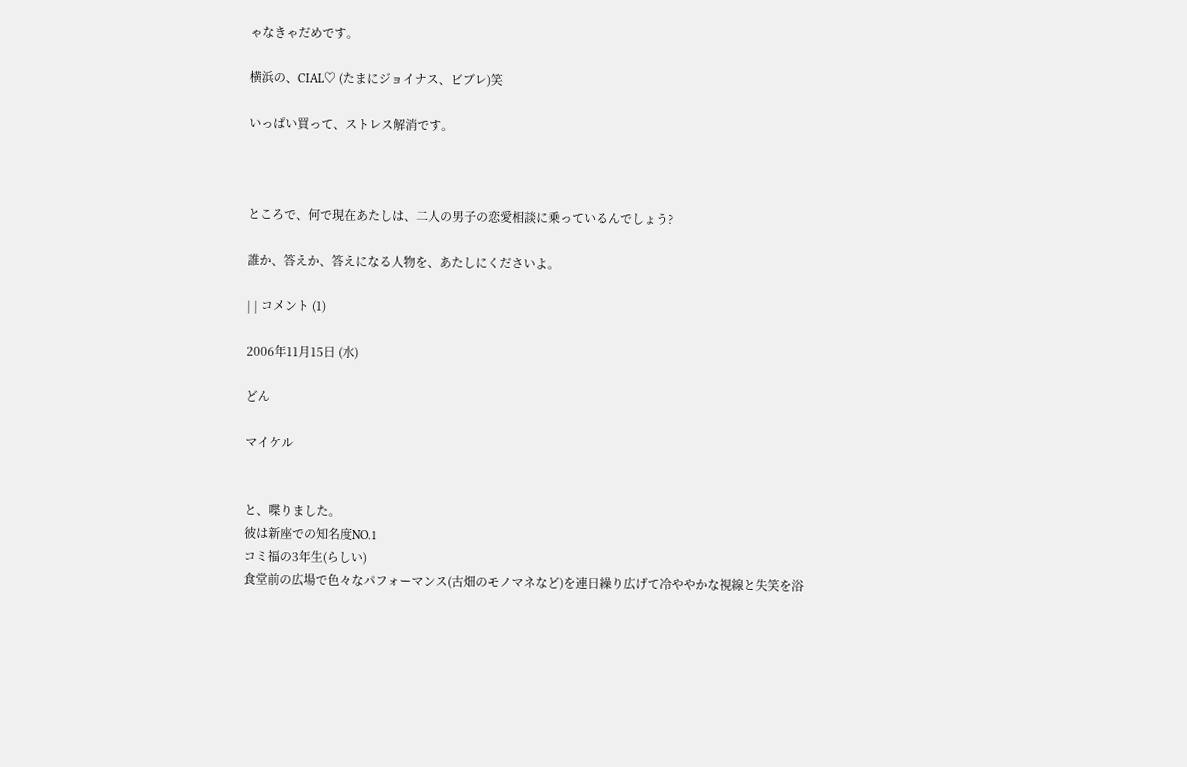ゃなきゃだめです。

横浜の、CIAL♡ (たまにジョイナス、ビブレ)笑

いっぱい買って、ストレス解消です。



ところで、何で現在あたしは、二人の男子の恋愛相談に乗っているんでしょう?

誰か、答えか、答えになる人物を、あたしにくださいよ。

| | コメント (1)

2006年11月15日 (水)

どん

マイケル


と、喋りました。
彼は新座での知名度NO.1
コミ福の3年生(らしい)
食堂前の広場で色々なパフォーマンス(古畑のモノマネなど)を連日繰り広げて冷ややかな視線と失笑を浴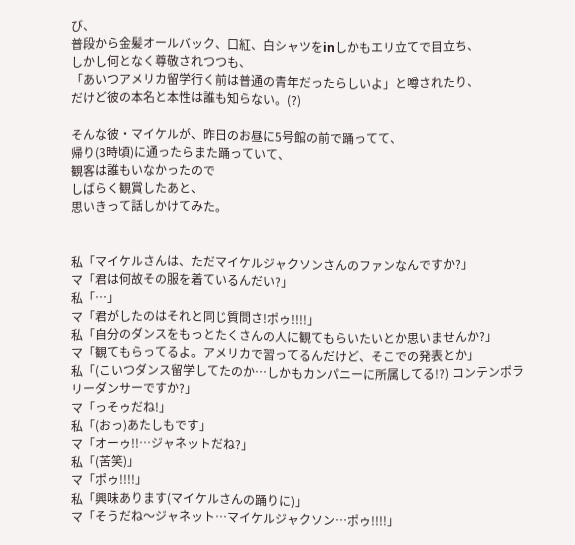び、
普段から金髪オールバック、口紅、白シャツをinしかもエリ立てで目立ち、
しかし何となく尊敬されつつも、
「あいつアメリカ留学行く前は普通の青年だったらしいよ」と噂されたり、
だけど彼の本名と本性は誰も知らない。(?)

そんな彼・マイケルが、昨日のお昼に5号館の前で踊ってて、
帰り(3時頃)に通ったらまた踊っていて、
観客は誰もいなかったので
しばらく観賞したあと、
思いきって話しかけてみた。


私「マイケルさんは、ただマイケルジャクソンさんのファンなんですか?」
マ「君は何故その服を着ているんだい?」
私「…」
マ「君がしたのはそれと同じ質問さ!ポゥ!!!!」
私「自分のダンスをもっとたくさんの人に観てもらいたいとか思いませんか?」
マ「観てもらってるよ。アメリカで習ってるんだけど、そこでの発表とか」
私「(こいつダンス留学してたのか…しかもカンパニーに所属してる!?) コンテンポラリーダンサーですか?」
マ「っそゥだね!」
私「(おっ)あたしもです」
マ「オーゥ!!…ジャネットだね?」
私「(苦笑)」
マ「ポゥ!!!!」
私「興味あります(マイケルさんの踊りに)」
マ「そうだね〜ジャネット…マイケルジャクソン…ポゥ!!!!」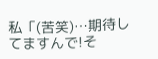私「(苦笑)…期待してますんで!そ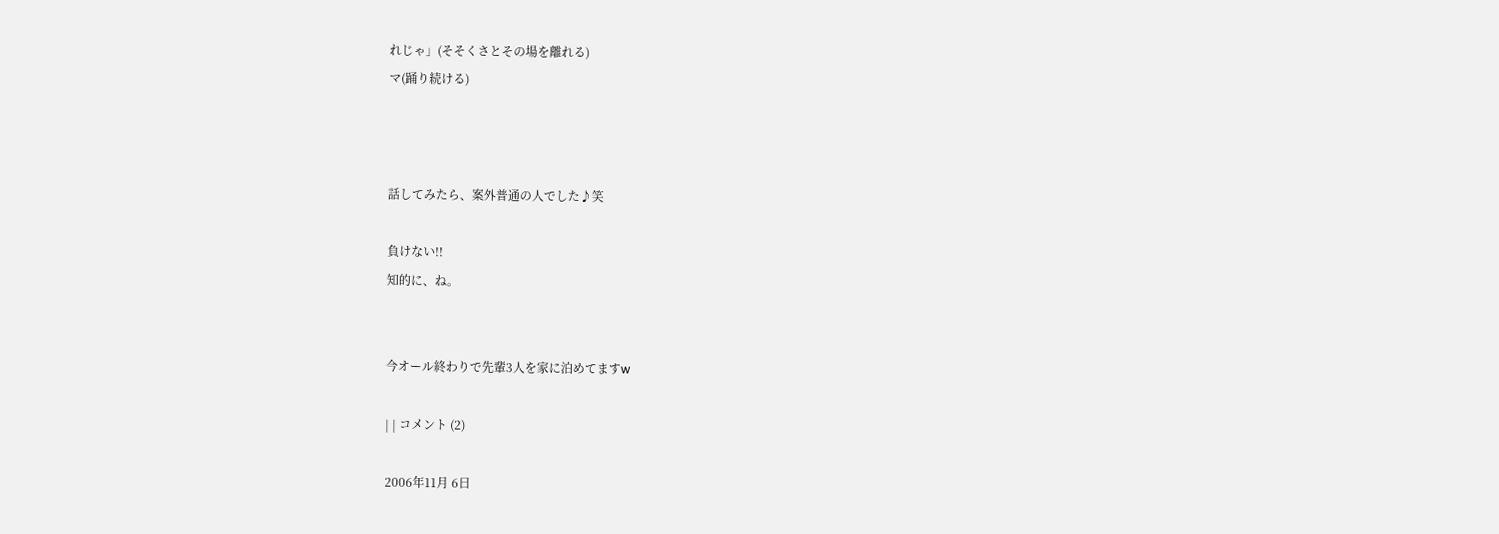れじゃ」(そそくさとその場を離れる)
マ(踊り続ける)



話してみたら、案外普通の人でした♪笑

負けない!!
知的に、ね。


今オール終わりで先輩3人を家に泊めてますw

| | コメント (2)

2006年11月 6日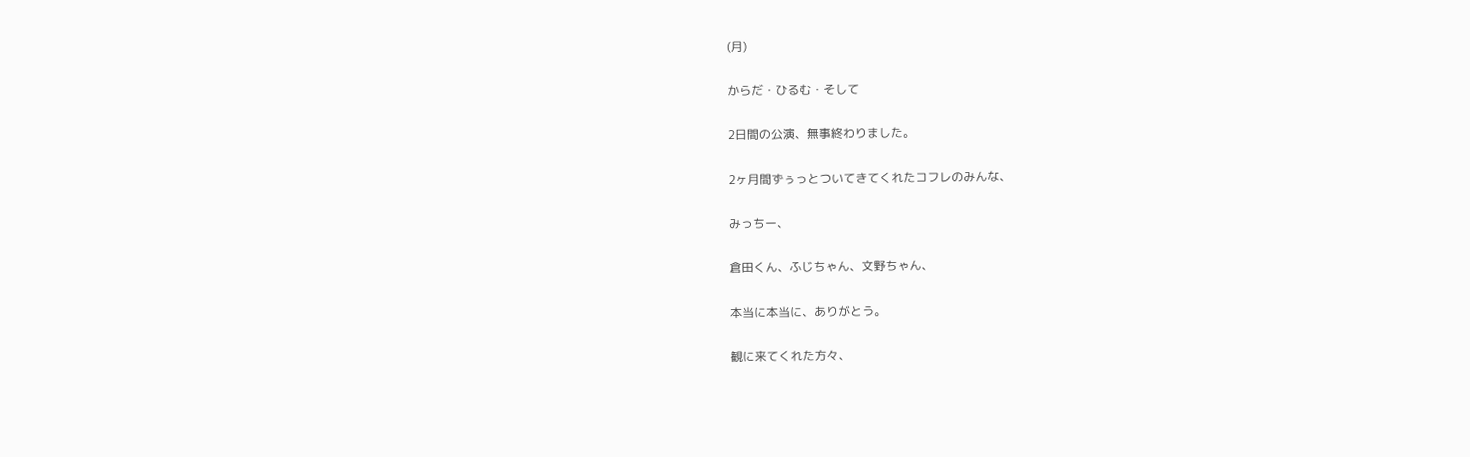(月)

からだ・ひるむ・そして

2日間の公演、無事終わりました。

2ヶ月間ずぅっとついてきてくれたコフレのみんな、

みっちー、

倉田くん、ふじちゃん、文野ちゃん、

本当に本当に、ありがとう。

観に来てくれた方々、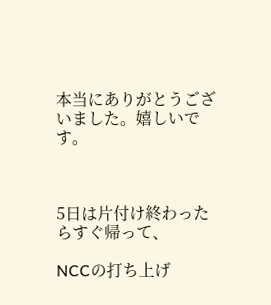本当にありがとうございました。嬉しいです。



5日は片付け終わったらすぐ帰って、

NCCの打ち上げ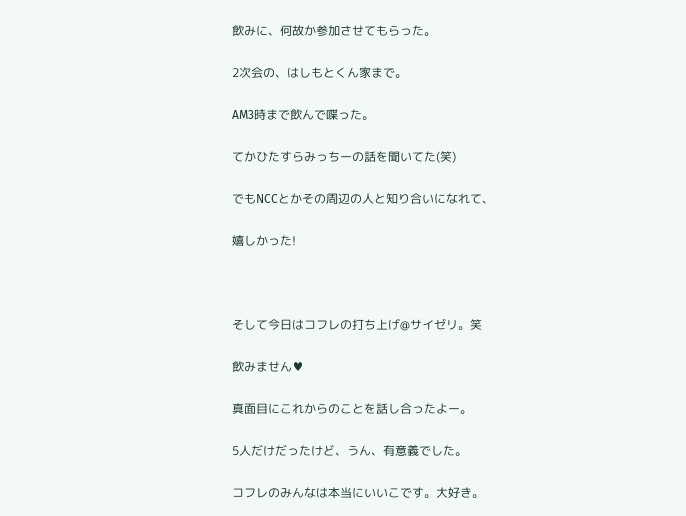飲みに、何故か参加させてもらった。

2次会の、はしもとくん家まで。

AM3時まで飲んで喋った。

てかひたすらみっちーの話を聞いてた(笑)

でもNCCとかその周辺の人と知り合いになれて、

嬉しかった!



そして今日はコフレの打ち上げ@サイゼリ。笑

飲みません♥

真面目にこれからのことを話し合ったよー。

5人だけだったけど、うん、有意義でした。

コフレのみんなは本当にいいこです。大好き。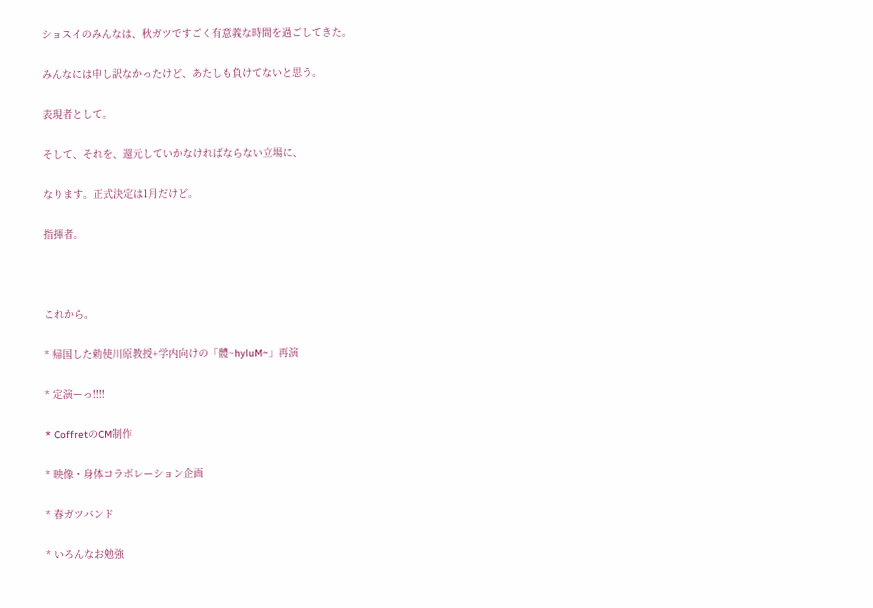ショスイのみんなは、秋ガツですごく有意義な時間を過ごしてきた。

みんなには申し訳なかったけど、あたしも負けてないと思う。

表現者として。

そして、それを、還元していかなければならない立場に、

なります。正式決定は1月だけど。

指揮者。



これから。

* 帰国した勅使川原教授+学内向けの「體~hyluM~」再演

* 定演ーっ!!!!

* CoffretのCM制作

* 映像・身体コラボレーション企画

* 春ガツバンド

* いろんなお勉強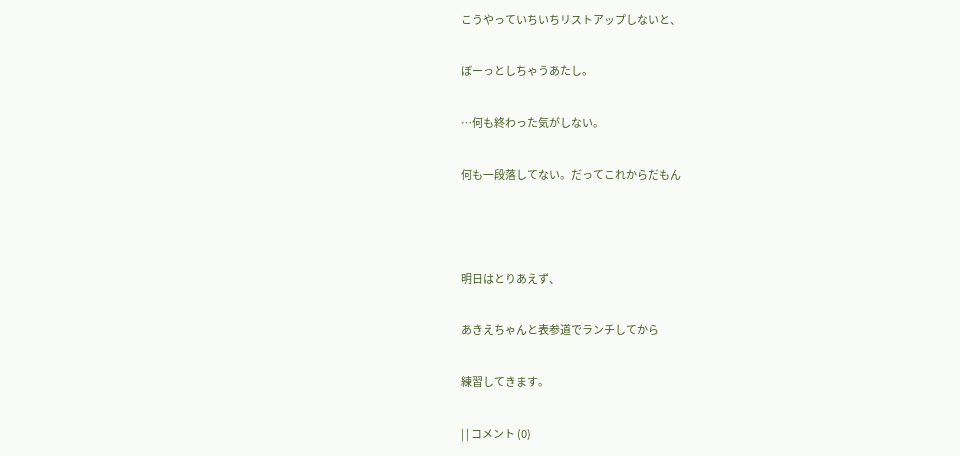こうやっていちいちリストアップしないと、

ぼーっとしちゃうあたし。

…何も終わった気がしない。

何も一段落してない。だってこれからだもん



明日はとりあえず、

あきえちゃんと表参道でランチしてから

練習してきます。

| | コメント (0)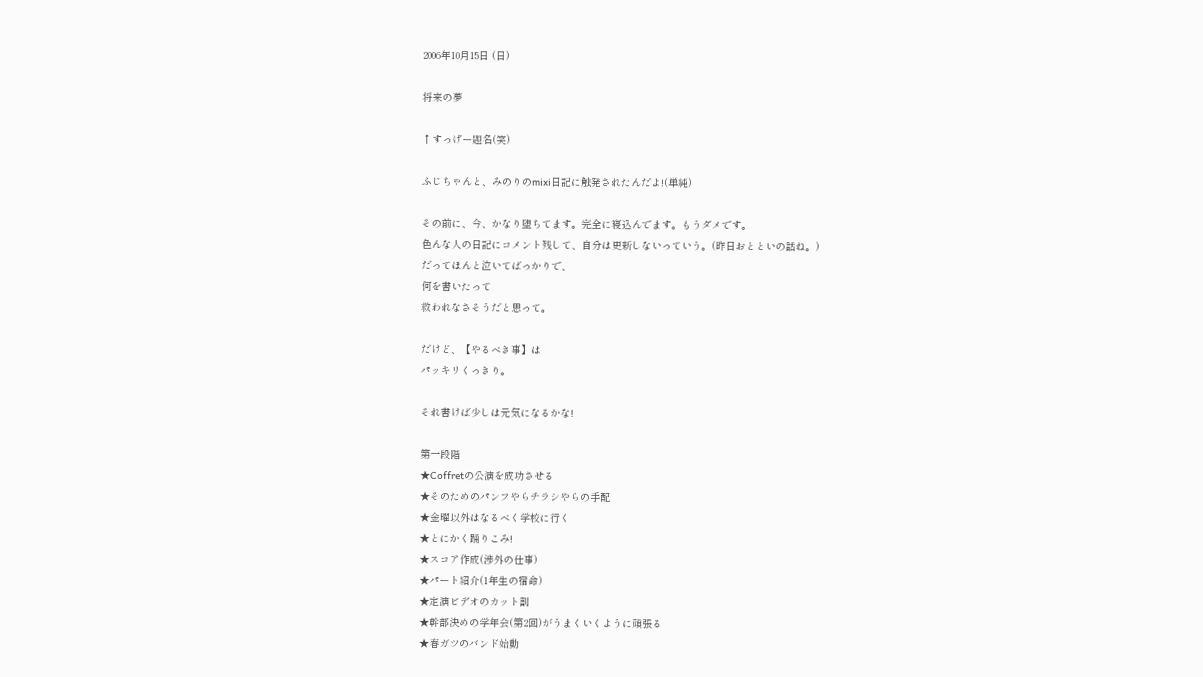2006年10月15日 (日)

将来の夢

↑すっげー題名(笑)

ふじちゃんと、みのりのmixi日記に触発されたんだよ!(単純)

その前に、今、かなり堕ちてます。完全に寝込んでます。もうダメです。
色んな人の日記にコメント残して、自分は更新しないっていう。(昨日おとといの話ね。)
だってほんと泣いてばっかりで、
何を書いたって
救われなさそうだと思って。

だけど、【やるべき事】は
パッキリくっきり。

それ書けば少しは元気になるかな!

第一段階
★Coffretの公演を成功させる
★そのためのパンフやらチラシやらの手配
★金曜以外はなるべく学校に行く
★とにかく踊りこみ!
★スコア作成(渉外の仕事)
★パート紹介(1年生の宿命)
★定演ビデオのカット割
★幹部決めの学年会(第2回)がうまくいくように頑張る
★春ガツのバンド始動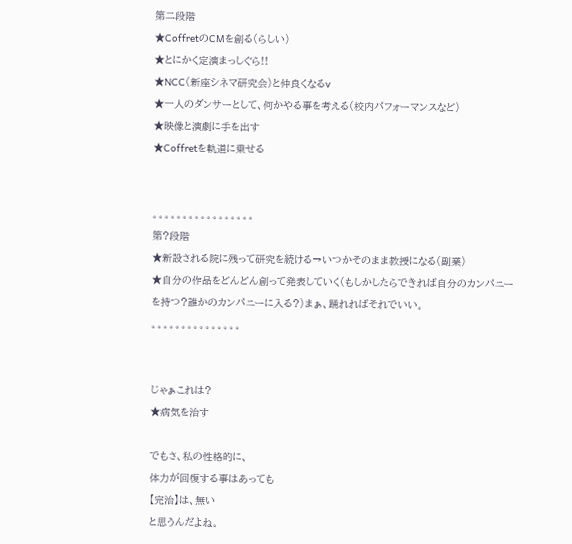第二段階
★CoffretのCMを創る(らしい)
★とにかく定演まっしぐら!!
★NCC(新座シネマ研究会)と仲良くなるv
★一人のダンサーとして、何かやる事を考える(校内パフォーマンスなど)
★映像と演劇に手を出す
★Coffretを軌道に乗せる


。。。。。。。。。。。。。。。。。
第?段階
★新設される院に残って研究を続ける→いつかそのまま教授になる(副業)
★自分の作品をどんどん創って発表していく(もしかしたらできれば自分のカンパニーを持つ?誰かのカンパニーに入る?)まぁ、踊れればそれでいい。
。。。。。。。。。。。。。。。


じゃぁこれは?
★病気を治す

でもさ、私の性格的に、
体力が回復する事はあっても
【完治】は、無い
と思うんだよね。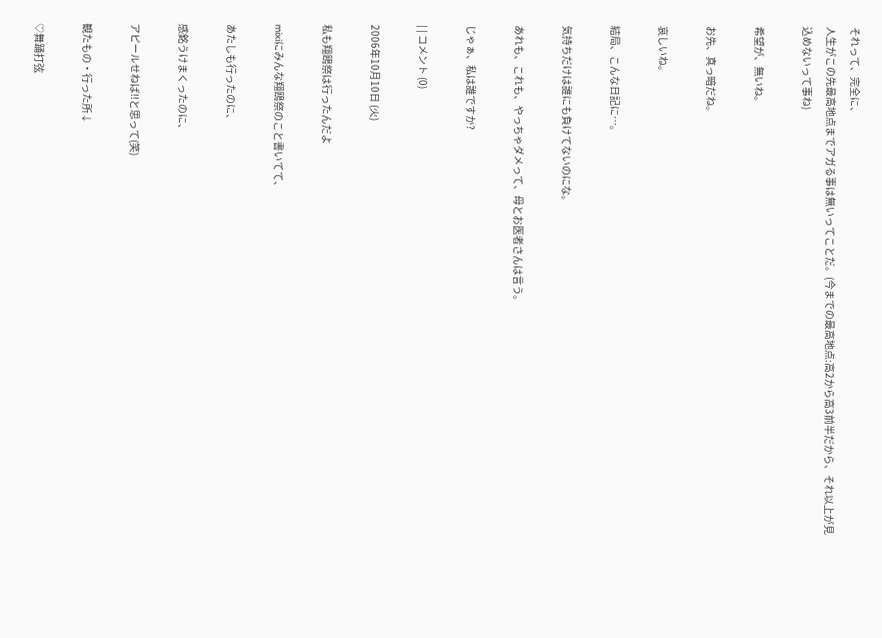それって、完全に、
人生がこの先最高地点までアガる事は無いってことだ。(今までの最高地点:高2から高3前半だから、それ以上が見込めないって事ね)

希望が、無いね。

お先、真っ暗だね。

哀しいね。

結局、こんな日記に…。

気持ちだけは誰にも負けてないのにな。

あれも、これも、やっちゃダメって、母とお医者さんは言う。

じゃぁ、私は誰ですか?

| | コメント (0)

2006年10月10日 (火)

私も翔鴎祭は行ったんだよ

mixiにみんな翔鴎祭のこと書いてて、

あたしも行ったのに、

感銘うけまくったのに、

アピールせねば!!と思って(笑)

観たもの・行った所↓

♡舞踊打弦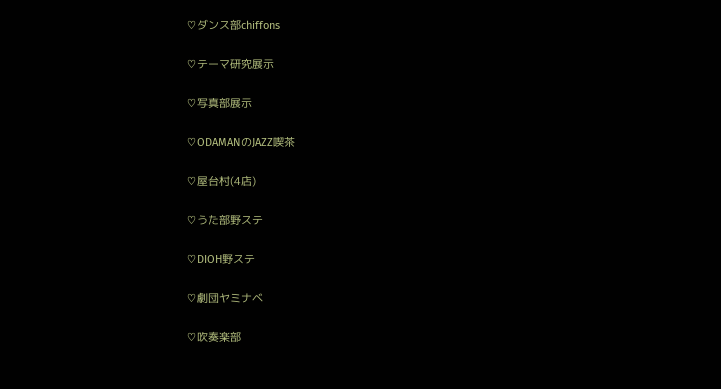♡ダンス部chiffons

♡テーマ研究展示

♡写真部展示

♡ODAMANのJAZZ喫茶

♡屋台村(4店)

♡うた部野ステ

♡DIOH野ステ

♡劇団ヤミナベ

♡吹奏楽部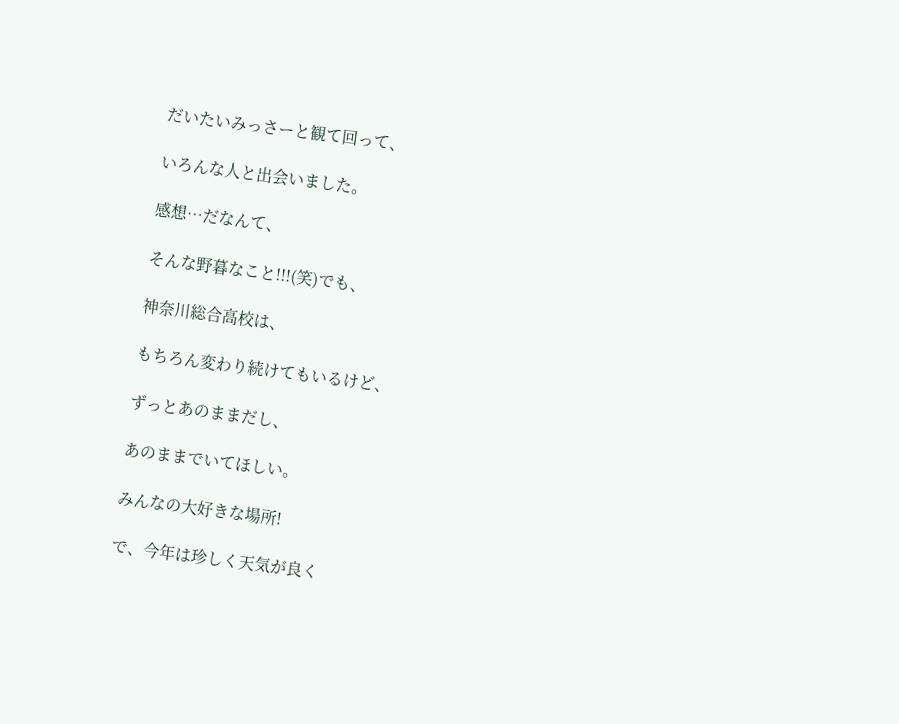だいたいみっさーと観て回って、

いろんな人と出会いました。

感想…だなんて、

そんな野暮なこと!!!(笑)でも、

神奈川総合高校は、

もちろん変わり続けてもいるけど、

ずっとあのままだし、

あのままでいてほしい。

みんなの大好きな場所!

で、今年は珍しく天気が良く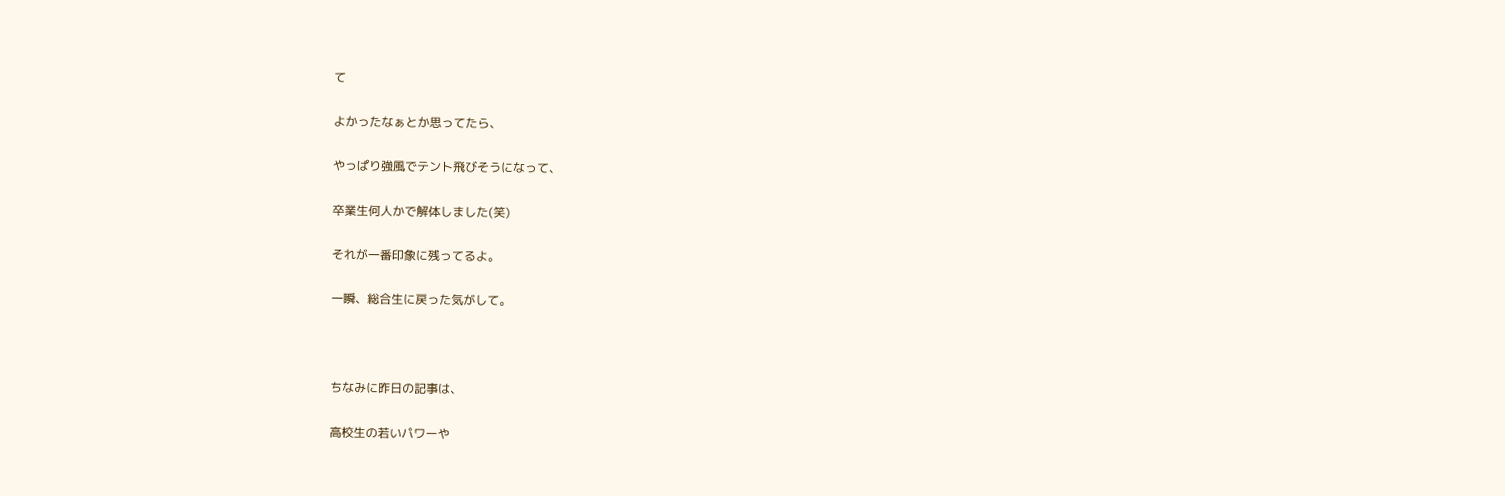て

よかったなぁとか思ってたら、

やっぱり強風でテント飛びそうになって、

卒業生何人かで解体しました(笑)

それが一番印象に残ってるよ。

一瞬、総合生に戻った気がして。



ちなみに昨日の記事は、

高校生の若いパワーや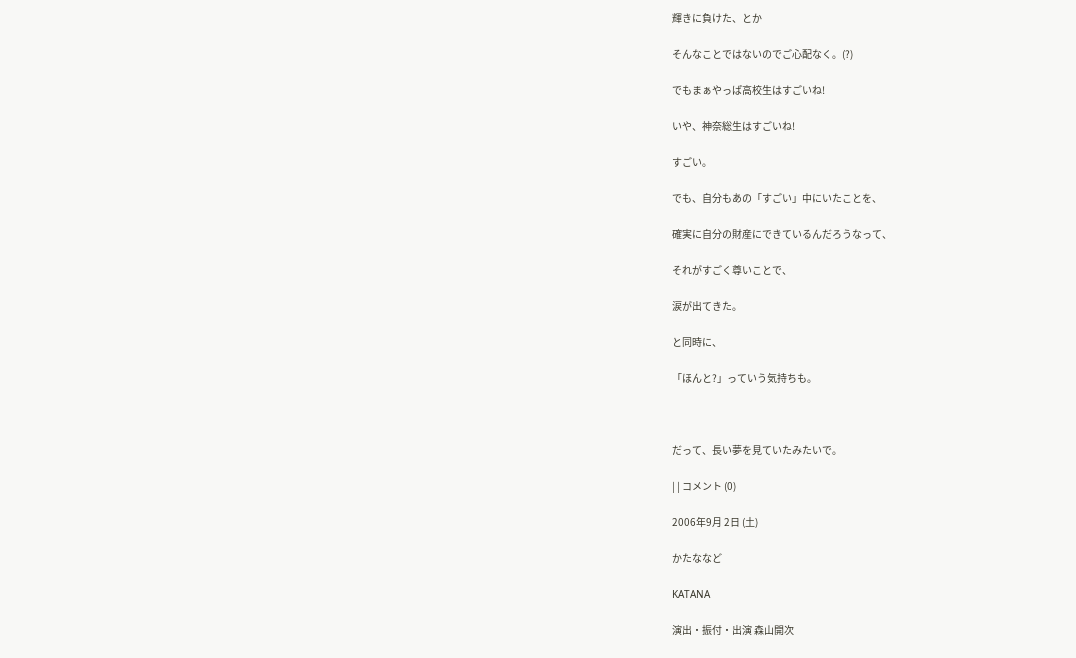輝きに負けた、とか

そんなことではないのでご心配なく。(?)

でもまぁやっぱ高校生はすごいね!

いや、神奈総生はすごいね!

すごい。

でも、自分もあの「すごい」中にいたことを、

確実に自分の財産にできているんだろうなって、

それがすごく尊いことで、

涙が出てきた。

と同時に、

「ほんと?」っていう気持ちも。



だって、長い夢を見ていたみたいで。

| | コメント (0)

2006年9月 2日 (土)

かたななど

KATANA

演出・振付・出演 森山開次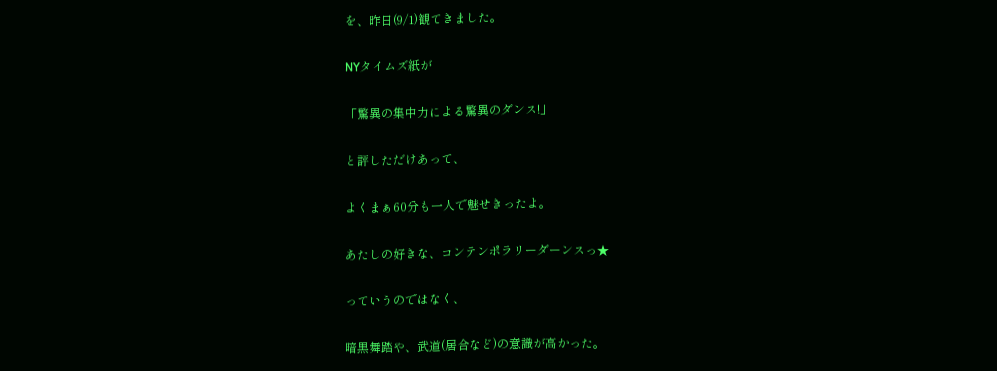を、昨日(9/1)観てきました。

NYタイムズ紙が

「驚異の集中力による驚異のダンス!」

と評しただけあって、

よくまぁ60分も一人で魅せきったよ。

あたしの好きな、コンテンポラリーダーンスっ★

っていうのではなく、

暗黒舞踏や、武道(居合など)の意識が高かった。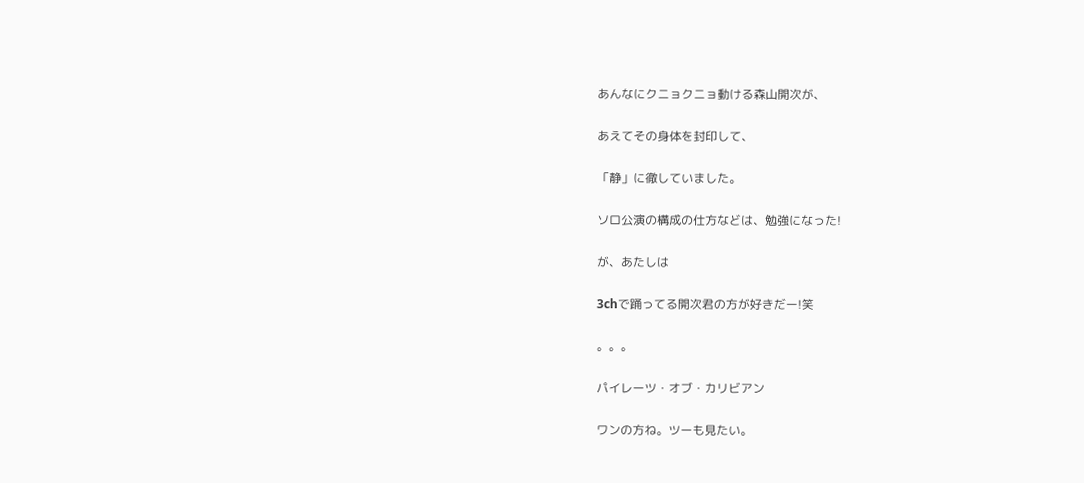あんなにクニョクニョ動ける森山開次が、

あえてその身体を封印して、

「静」に徹していました。

ソロ公演の構成の仕方などは、勉強になった!

が、あたしは

3chで踊ってる開次君の方が好きだー!笑

。。。

パイレーツ・オブ・カリビアン

ワンの方ね。ツーも見たい。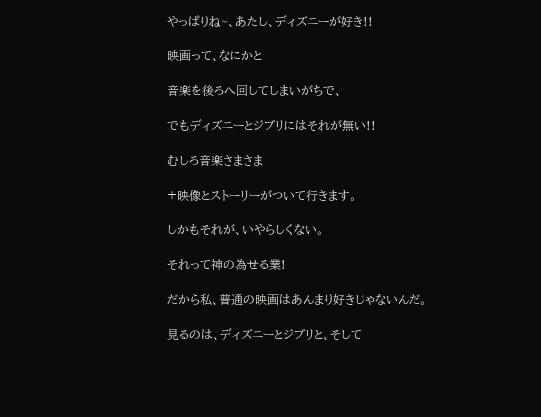やっぱりね~、あたし、ディズニーが好き!!

映画って、なにかと

音楽を後ろへ回してしまいがちで、

でもディズニーとジブリにはそれが無い!!

むしろ音楽さまさま

+映像とストーリーがついて行きます。

しかもそれが、いやらしくない。

それって神の為せる業!

だから私、普通の映画はあんまり好きじゃないんだ。

見るのは、ディズニーとジブリと、そして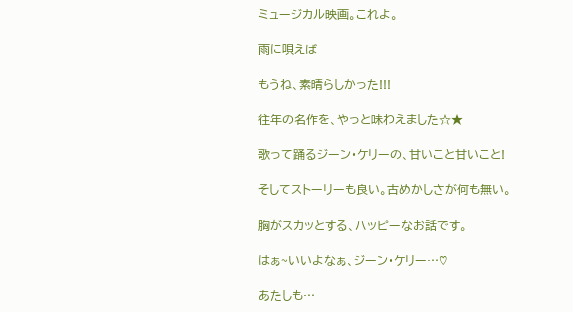ミュージカル映画。これよ。

雨に唄えば

もうね、素晴らしかった!!!

往年の名作を、やっと味わえました☆★

歌って踊るジーン・ケリーの、甘いこと甘いこと!

そしてストーリーも良い。古めかしさが何も無い。

胸がスカッとする、ハッピーなお話です。

はぁ~いいよなぁ、ジーン・ケリー…♡

あたしも…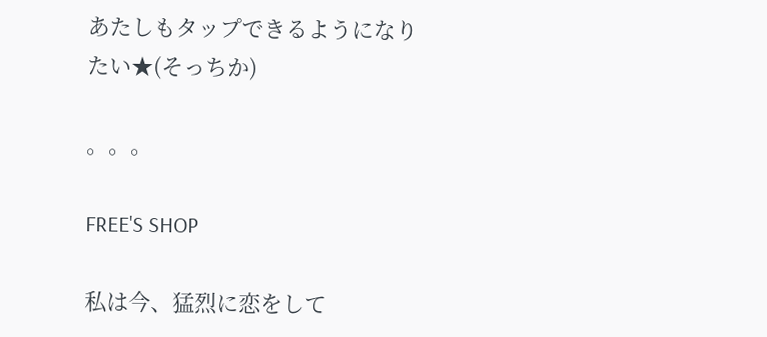あたしもタップできるようになりたい★(そっちか)

。。。

FREE'S SHOP

私は今、猛烈に恋をして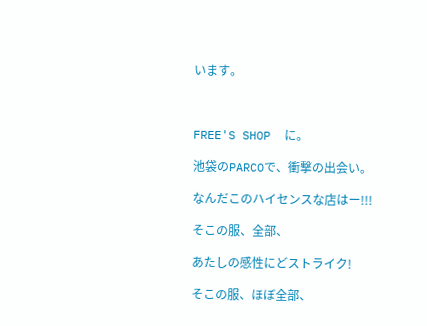います。



FREE'S SHOP  に。

池袋のPARCOで、衝撃の出会い。

なんだこのハイセンスな店はー!!!

そこの服、全部、

あたしの感性にどストライク!

そこの服、ほぼ全部、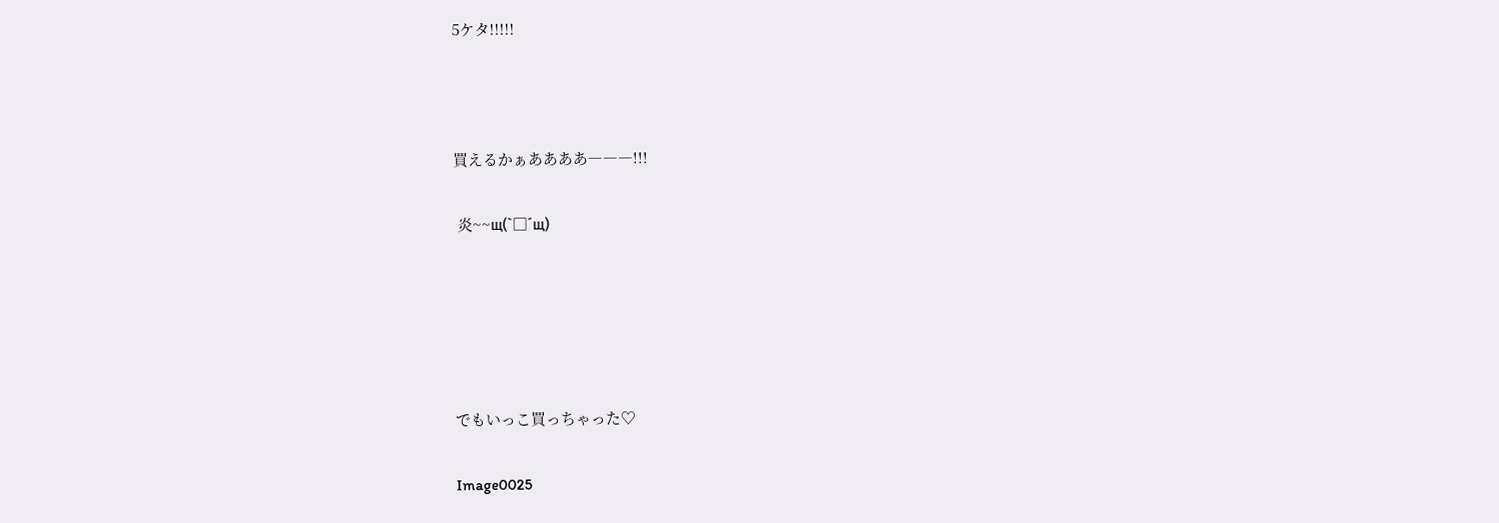5ケタ!!!!!



買えるかぁああああ―――!!!

 炎~~щ(`□´щ)





でもいっこ買っちゃった♡

Image0025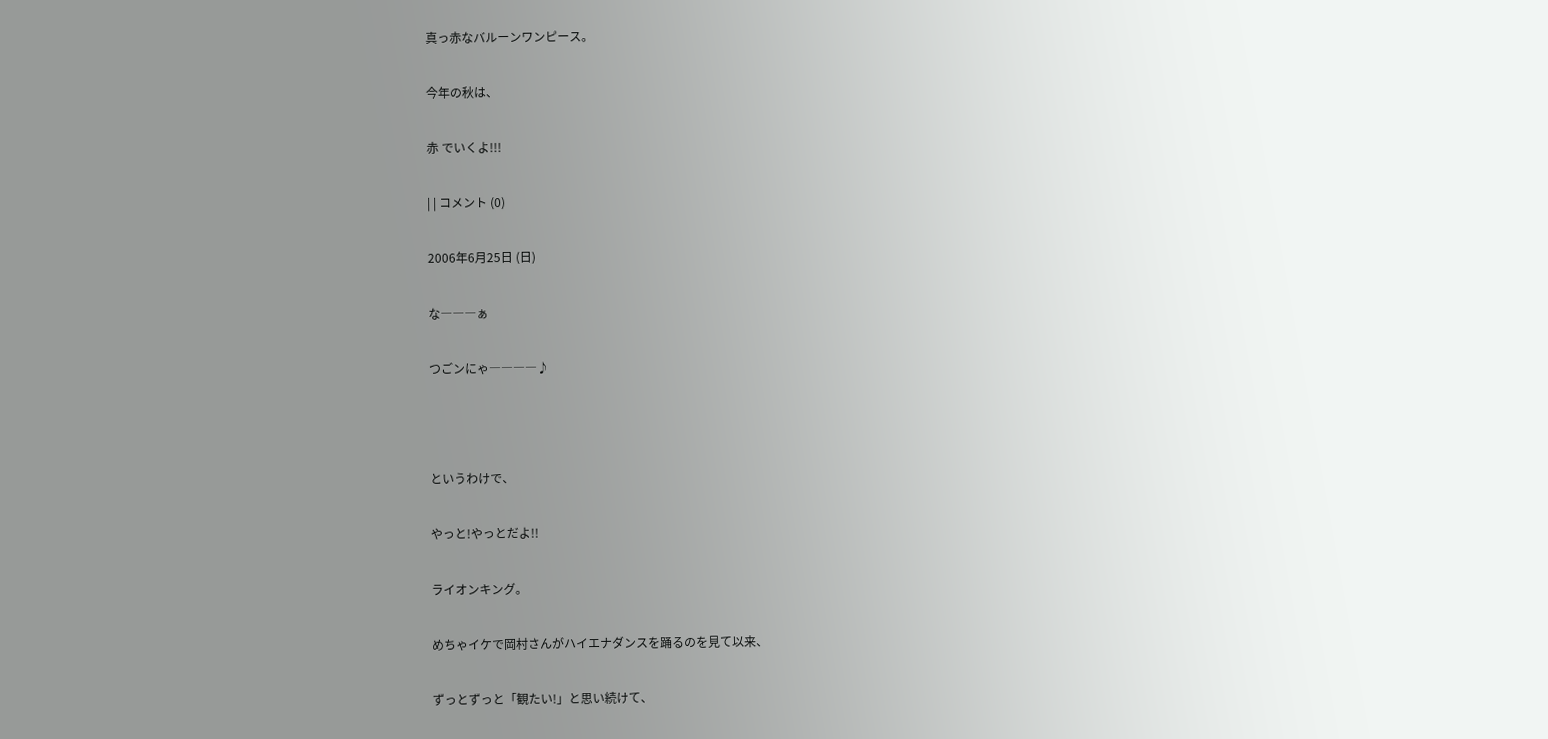真っ赤なバルーンワンピース。

今年の秋は、

赤 でいくよ!!!

| | コメント (0)

2006年6月25日 (日)

な―――ぁ

つごンにゃ――――♪



というわけで、

やっと!やっとだよ!!

ライオンキング。

めちゃイケで岡村さんがハイエナダンスを踊るのを見て以来、

ずっとずっと「観たい!」と思い続けて、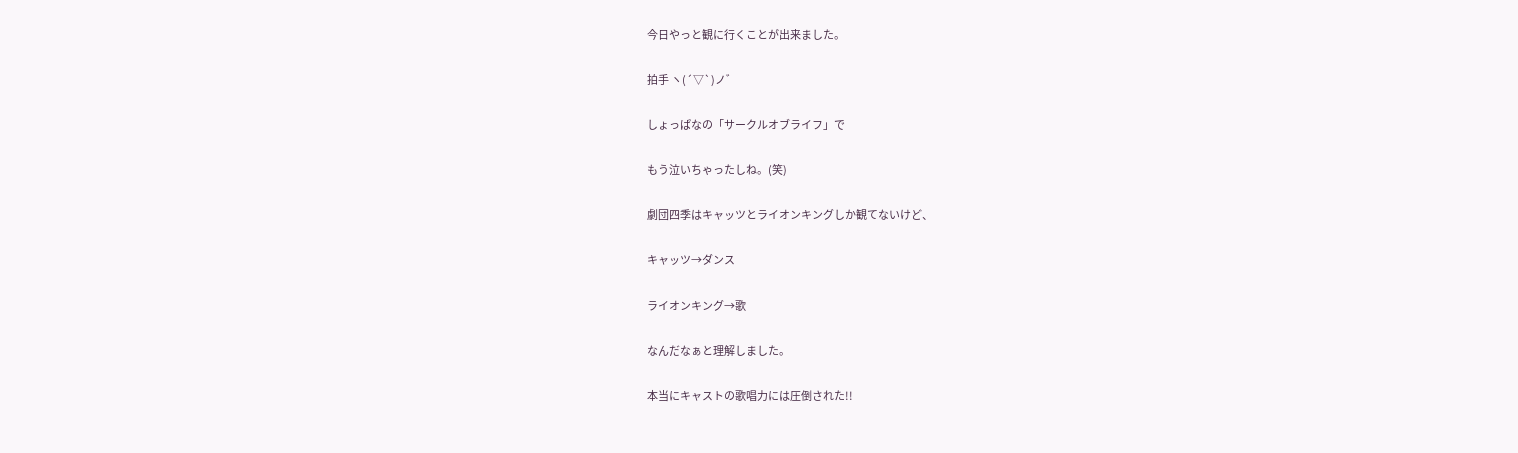今日やっと観に行くことが出来ました。

拍手 ヽ(´▽`)ノ゛

しょっぱなの「サークルオブライフ」で

もう泣いちゃったしね。(笑)

劇団四季はキャッツとライオンキングしか観てないけど、

キャッツ→ダンス

ライオンキング→歌

なんだなぁと理解しました。

本当にキャストの歌唱力には圧倒された!!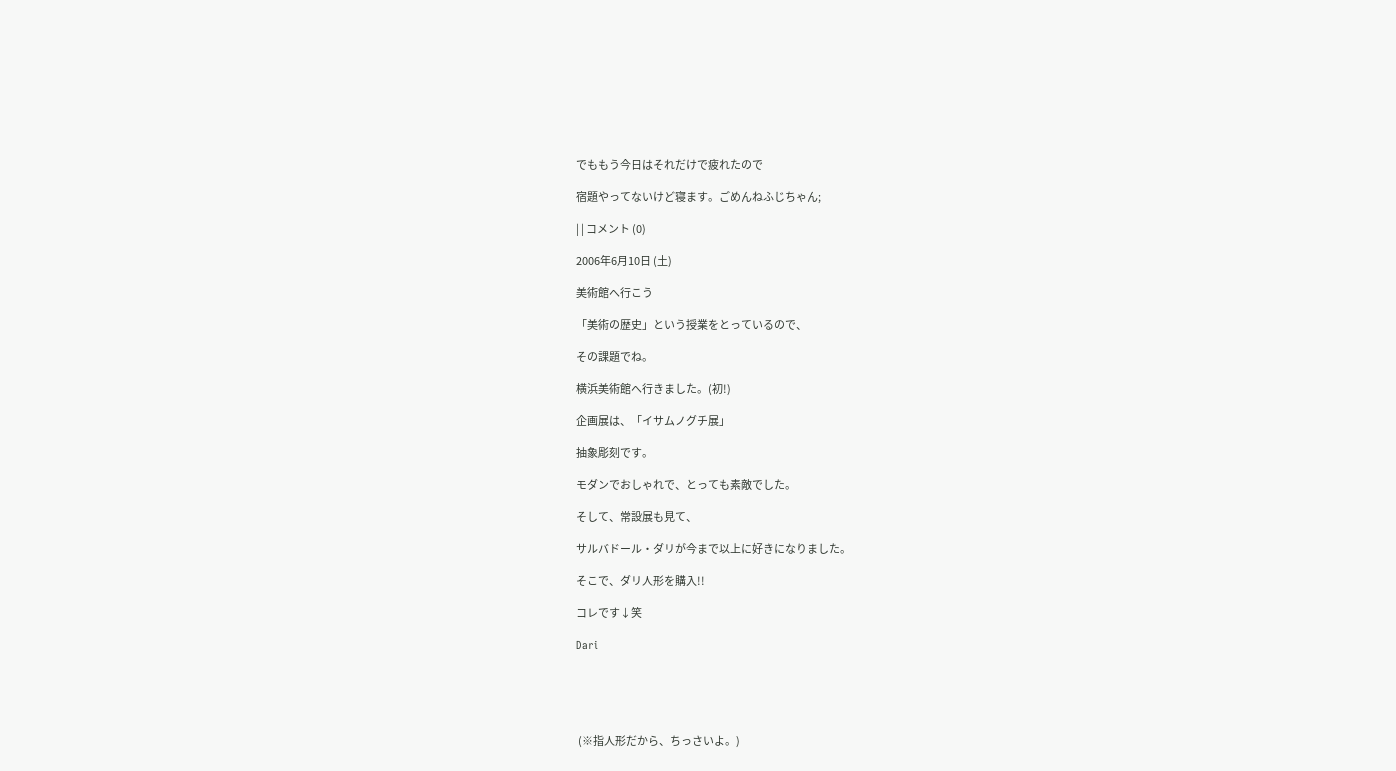でももう今日はそれだけで疲れたので

宿題やってないけど寝ます。ごめんねふじちゃん;

| | コメント (0)

2006年6月10日 (土)

美術館へ行こう

「美術の歴史」という授業をとっているので、

その課題でね。

横浜美術館へ行きました。(初!)

企画展は、「イサムノグチ展」

抽象彫刻です。

モダンでおしゃれで、とっても素敵でした。

そして、常設展も見て、

サルバドール・ダリが今まで以上に好きになりました。

そこで、ダリ人形を購入!!

コレです↓笑

Dari





 (※指人形だから、ちっさいよ。)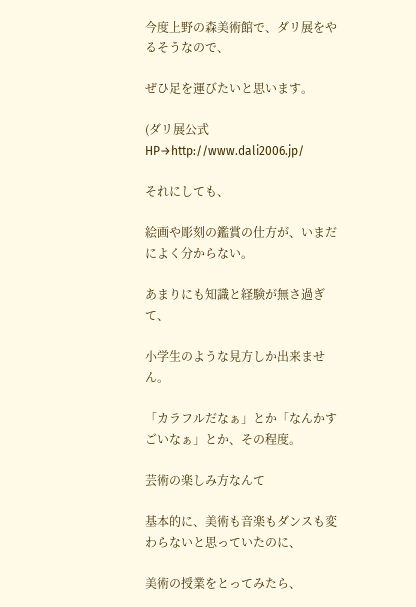今度上野の森美術館で、ダリ展をやるそうなので、

ぜひ足を運びたいと思います。

(ダリ展公式HP→http://www.dali2006.jp/

それにしても、

絵画や彫刻の鑑賞の仕方が、いまだによく分からない。

あまりにも知識と経験が無さ過ぎて、

小学生のような見方しか出来ません。

「カラフルだなぁ」とか「なんかすごいなぁ」とか、その程度。

芸術の楽しみ方なんて

基本的に、美術も音楽もダンスも変わらないと思っていたのに、

美術の授業をとってみたら、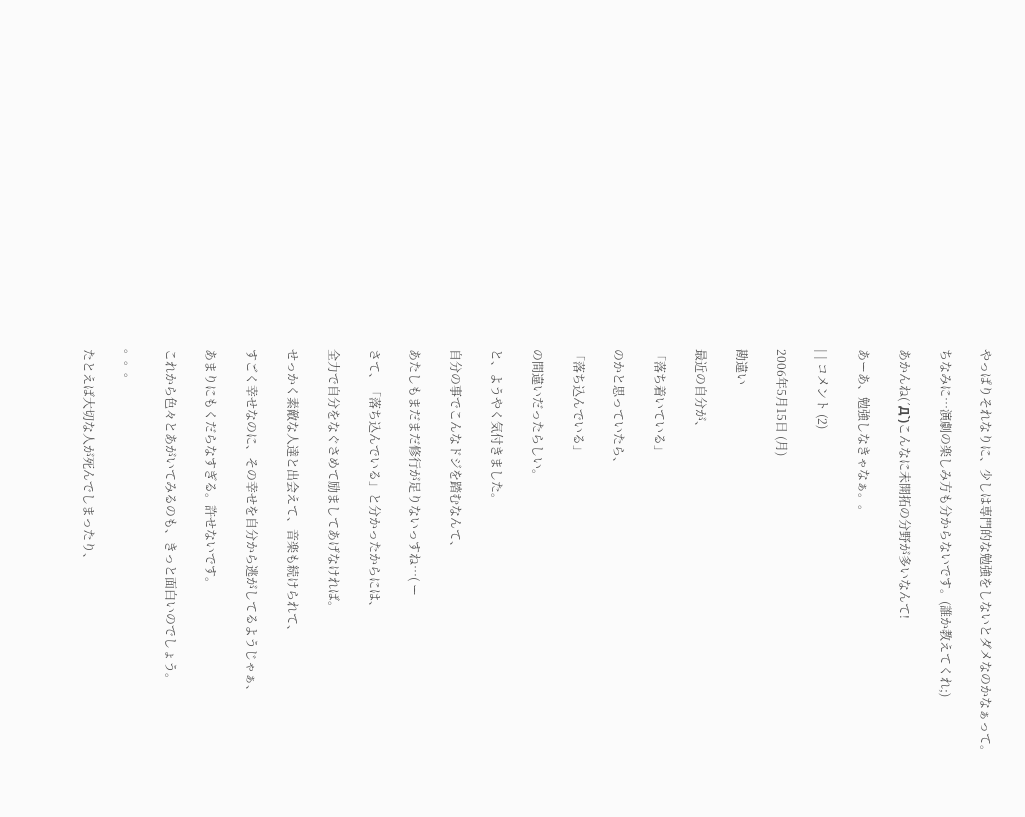やっぱりそれなりに、少しは専門的な勉強をしないとダメなのかなぁって。

ちなみに…演劇の楽しみ方も分からないです。(誰か教えてくれ;)

あかんね(´Д`)こんなに未開拓の分野が多いなんて!

あーあ、勉強しなきゃなぁ。。

| | コメント (2)

2006年5月15日 (月)

勘違い

最近の自分が、

「落ち着いている」

のかと思っていたら、

「落ち込んでいる」

の間違いだったらしい。

と、ようやく気付きました。

自分の事でこんなドジを踏むなんて、

あたしもまだまだ修行が足りないっすね…( ー

さて、「落ち込んでいる」と分かったからには、

全力で自分をなぐさめて励ましてあげなければ。

せっかく素敵な人達と出会えて、音楽も続けられて、

すごく幸せなのに、その幸せを自分から逃がしてるようじゃぁ、

あまりにもくだらなすぎる。許せないです。

これから色々とあがいてみるのも、きっと面白いのでしょう。

。。。

たとえば大切な人が死んでしまったり、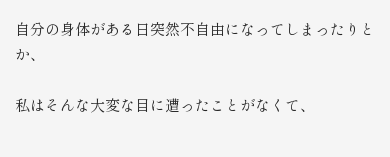自分の身体がある日突然不自由になってしまったりとか、

私はそんな大変な目に遭ったことがなくて、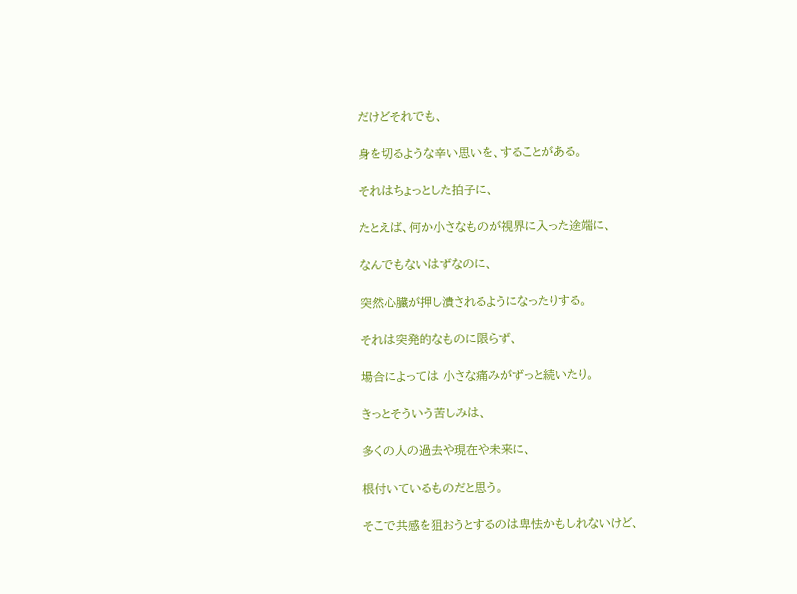だけどそれでも、

身を切るような辛い思いを、することがある。

それはちょっとした拍子に、

たとえば、何か小さなものが視界に入った途端に、

なんでもないはずなのに、

突然心臓が押し潰されるようになったりする。

それは突発的なものに限らず、

場合によっては 小さな痛みがずっと続いたり。

きっとそういう苦しみは、

多くの人の過去や現在や未来に、

根付いているものだと思う。

そこで共感を狙おうとするのは卑怯かもしれないけど、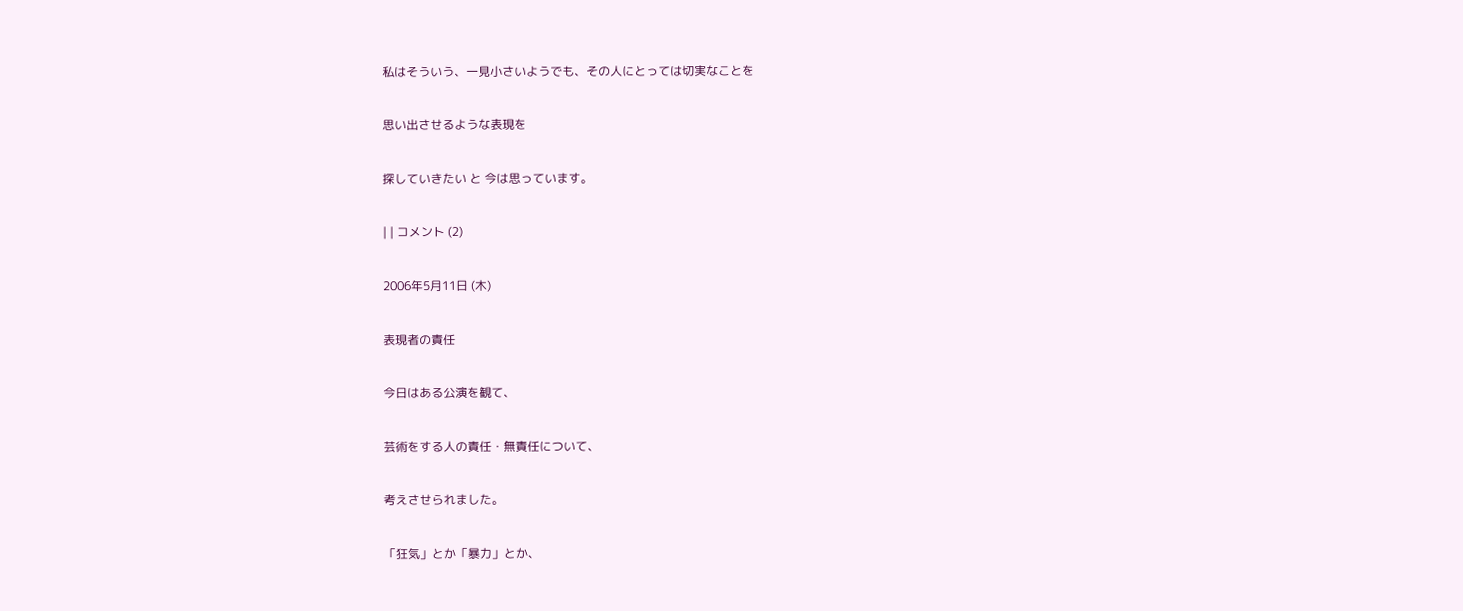私はそういう、一見小さいようでも、その人にとっては切実なことを

思い出させるような表現を

探していきたい と 今は思っています。

| | コメント (2)

2006年5月11日 (木)

表現者の責任

今日はある公演を観て、

芸術をする人の責任・無責任について、

考えさせられました。

「狂気」とか「暴力」とか、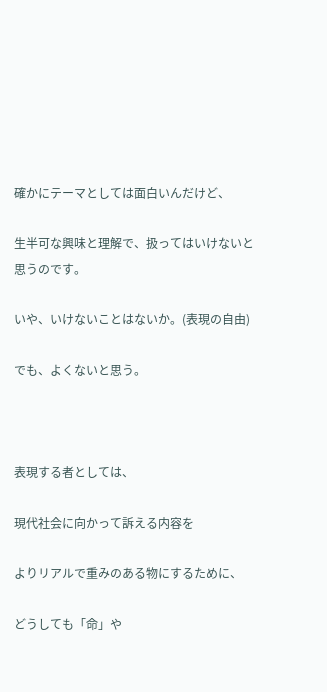確かにテーマとしては面白いんだけど、

生半可な興味と理解で、扱ってはいけないと思うのです。

いや、いけないことはないか。(表現の自由)

でも、よくないと思う。



表現する者としては、

現代社会に向かって訴える内容を

よりリアルで重みのある物にするために、

どうしても「命」や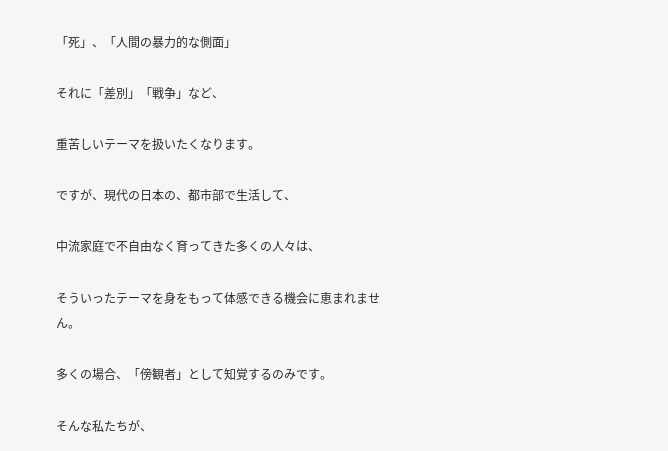「死」、「人間の暴力的な側面」

それに「差別」「戦争」など、

重苦しいテーマを扱いたくなります。

ですが、現代の日本の、都市部で生活して、

中流家庭で不自由なく育ってきた多くの人々は、

そういったテーマを身をもって体感できる機会に恵まれません。

多くの場合、「傍観者」として知覚するのみです。

そんな私たちが、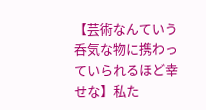【芸術なんていう呑気な物に携わっていられるほど幸せな】私た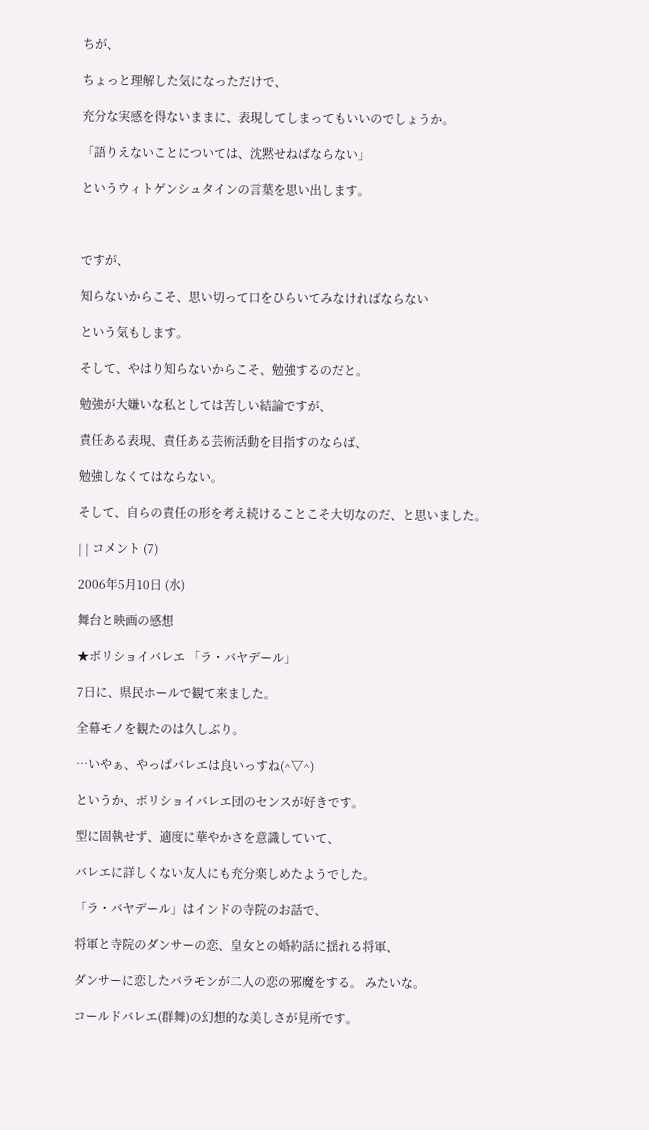ちが、

ちょっと理解した気になっただけで、

充分な実感を得ないままに、表現してしまってもいいのでしょうか。

「語りえないことについては、沈黙せねばならない」

というウィトゲンシュタインの言葉を思い出します。



ですが、

知らないからこそ、思い切って口をひらいてみなければならない

という気もします。

そして、やはり知らないからこそ、勉強するのだと。

勉強が大嫌いな私としては苦しい結論ですが、

責任ある表現、責任ある芸術活動を目指すのならば、

勉強しなくてはならない。

そして、自らの責任の形を考え続けることこそ大切なのだ、と思いました。

| | コメント (7)

2006年5月10日 (水)

舞台と映画の感想

★ボリショイバレエ 「ラ・バヤデール」

7日に、県民ホールで観て来ました。

全幕モノを観たのは久しぶり。

…いやぁ、やっぱバレエは良いっすね(^▽^)

というか、ボリショイバレエ団のセンスが好きです。

型に固執せず、適度に華やかさを意識していて、

バレエに詳しくない友人にも充分楽しめたようでした。

「ラ・バヤデール」はインドの寺院のお話で、

将軍と寺院のダンサーの恋、皇女との婚約話に揺れる将軍、

ダンサーに恋したバラモンが二人の恋の邪魔をする。 みたいな。

コールドバレエ(群舞)の幻想的な美しさが見所です。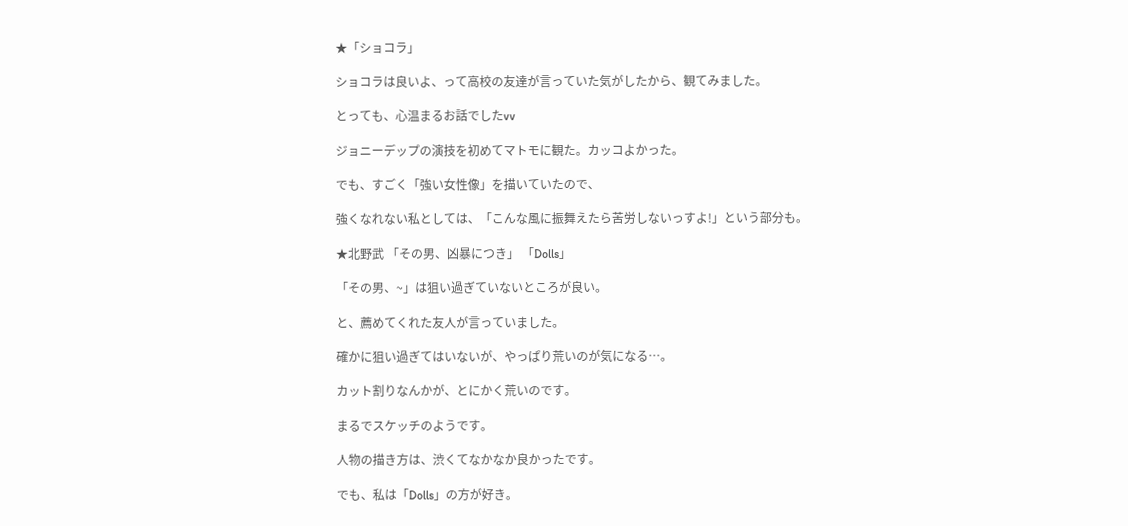★「ショコラ」

ショコラは良いよ、って高校の友達が言っていた気がしたから、観てみました。

とっても、心温まるお話でしたvv

ジョニーデップの演技を初めてマトモに観た。カッコよかった。

でも、すごく「強い女性像」を描いていたので、

強くなれない私としては、「こんな風に振舞えたら苦労しないっすよ!」という部分も。

★北野武 「その男、凶暴につき」 「Dolls」

「その男、~」は狙い過ぎていないところが良い。

と、薦めてくれた友人が言っていました。

確かに狙い過ぎてはいないが、やっぱり荒いのが気になる…。

カット割りなんかが、とにかく荒いのです。

まるでスケッチのようです。

人物の描き方は、渋くてなかなか良かったです。

でも、私は「Dolls」の方が好き。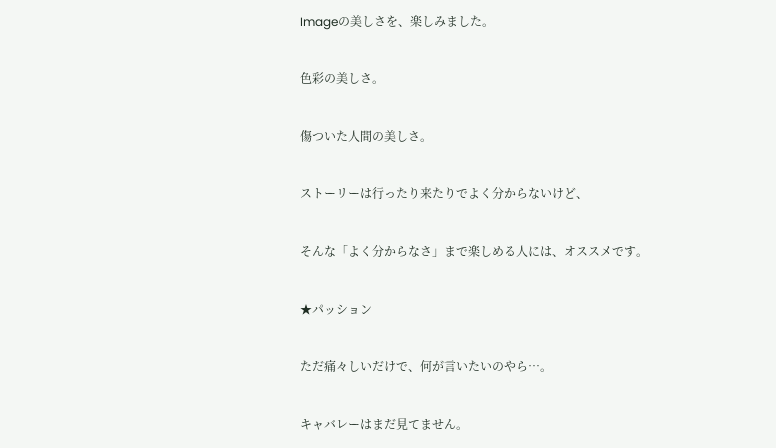Imageの美しさを、楽しみました。

色彩の美しさ。

傷ついた人間の美しさ。

ストーリーは行ったり来たりでよく分からないけど、

そんな「よく分からなさ」まで楽しめる人には、オススメです。

★パッション

ただ痛々しいだけで、何が言いたいのやら…。

キャバレーはまだ見てません。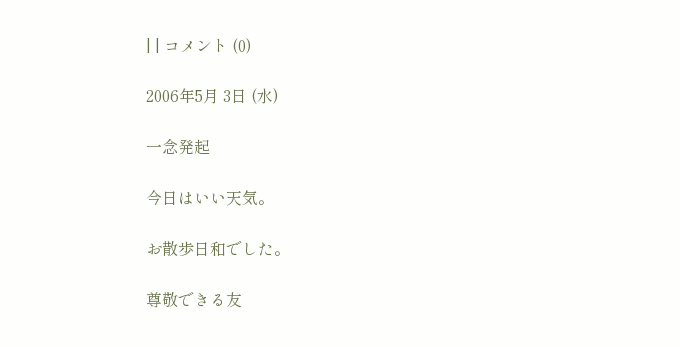| | コメント (0)

2006年5月 3日 (水)

一念発起

今日はいい天気。

お散歩日和でした。

尊敬できる友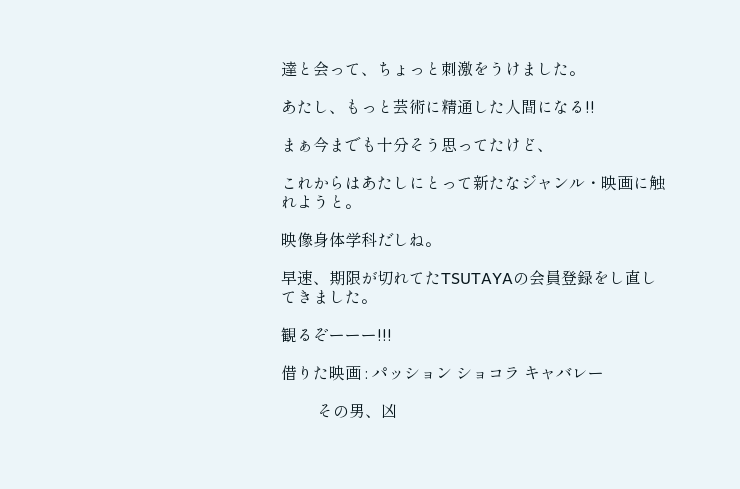達と会って、ちょっと刺激をうけました。

あたし、もっと芸術に精通した人間になる!!

まぁ今までも十分そう思ってたけど、

これからはあたしにとって新たなジャンル・映画に触れようと。

映像身体学科だしね。

早速、期限が切れてたTSUTAYAの会員登録をし直してきました。

観るぞーーー!!!

借りた映画 : パッション ショコラ キャバレー

         その男、凶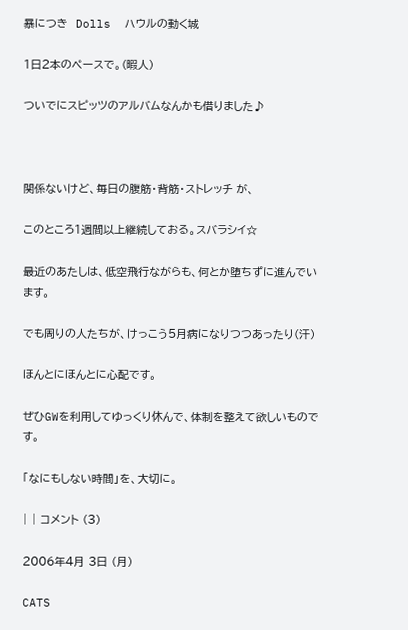暴につき  Dolls  ハウルの動く城

1日2本のペースで。(暇人)

ついでにスピッツのアルバムなんかも借りました♪



関係ないけど、毎日の腹筋・背筋・ストレッチ が、

このところ1週間以上継続しておる。スバラシイ☆

最近のあたしは、低空飛行ながらも、何とか堕ちずに進んでいます。

でも周りの人たちが、けっこう5月病になりつつあったり(汗)

ほんとにほんとに心配です。

ぜひGWを利用してゆっくり休んで、体制を整えて欲しいものです。

「なにもしない時間」を、大切に。

| | コメント (3)

2006年4月 3日 (月)

CATS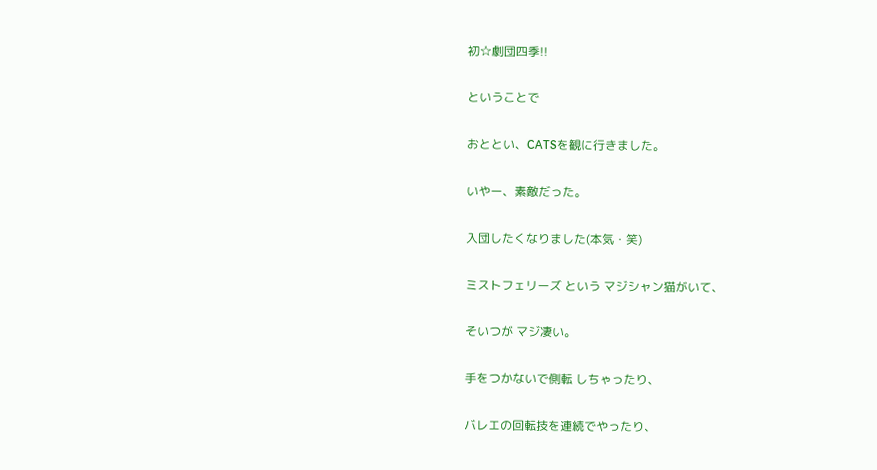初☆劇団四季!!

ということで

おととい、CATSを観に行きました。

いやー、素敵だった。

入団したくなりました(本気・笑)

ミストフェリーズ という マジシャン猫がいて、

そいつが マジ凄い。

手をつかないで側転 しちゃったり、

バレエの回転技を連続でやったり、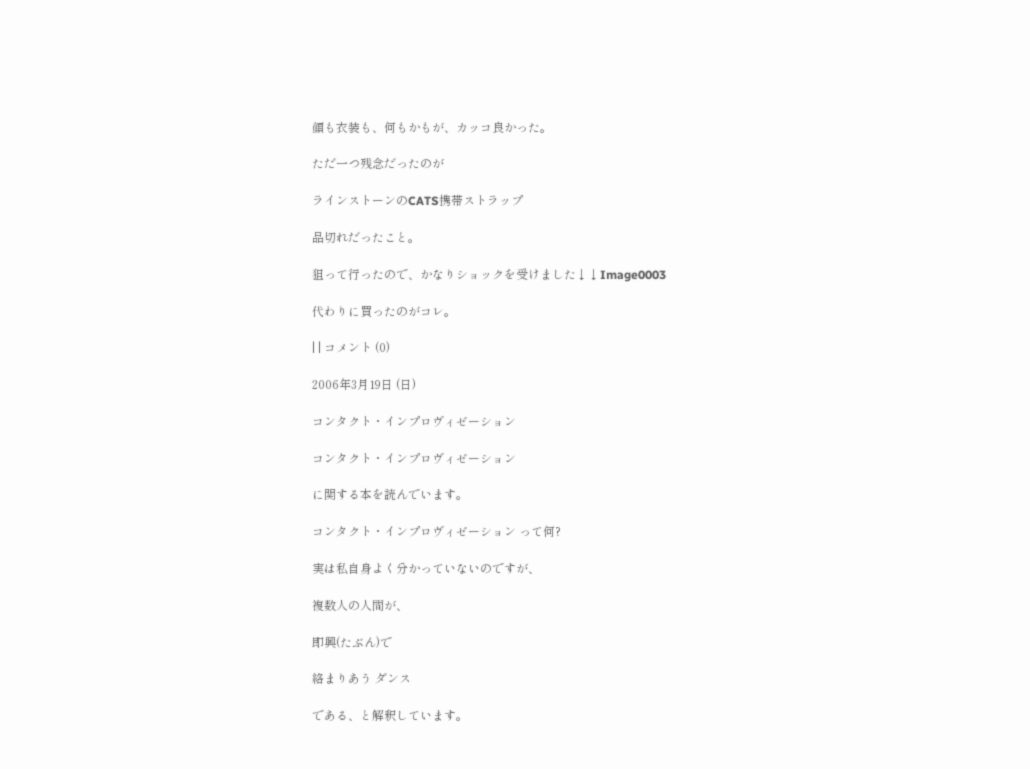顔も衣装も、何もかもが、カッコ良かった。

ただ一つ残念だったのが

ラインストーンのCATS携帯ストラップ

品切れだったこと。

狙って行ったので、かなりショックを受けました↓↓Image0003

代わりに買ったのがコレ。

| | コメント (0)

2006年3月19日 (日)

コンタクト・インプロヴィゼーション

コンタクト・インプロヴィゼーション

に関する本を読んでいます。

コンタクト・インプロヴィゼーション って何?

実は私自身よく分かっていないのですが、

複数人の人間が、

即興(たぶん)で

絡まりあう ダンス

である、と解釈しています。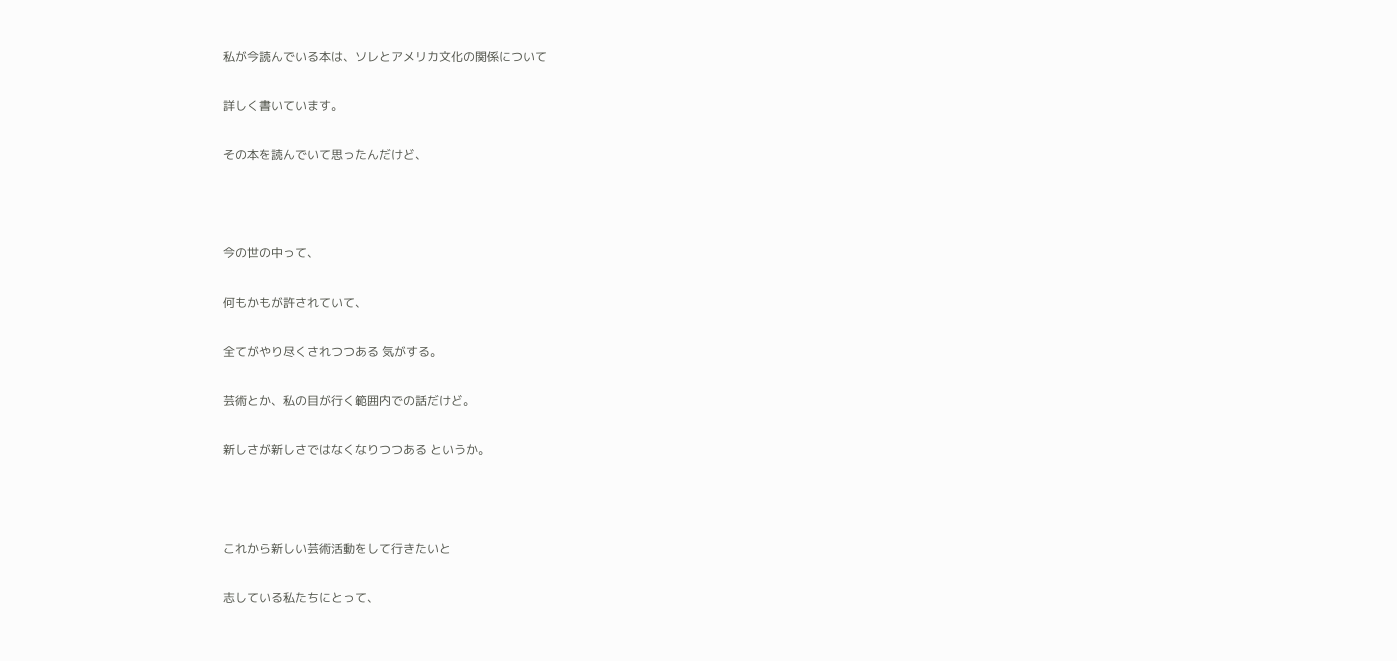私が今読んでいる本は、ソレとアメリカ文化の関係について

詳しく書いています。

その本を読んでいて思ったんだけど、



今の世の中って、

何もかもが許されていて、

全てがやり尽くされつつある 気がする。

芸術とか、私の目が行く範囲内での話だけど。

新しさが新しさではなくなりつつある というか。



これから新しい芸術活動をして行きたいと

志している私たちにとって、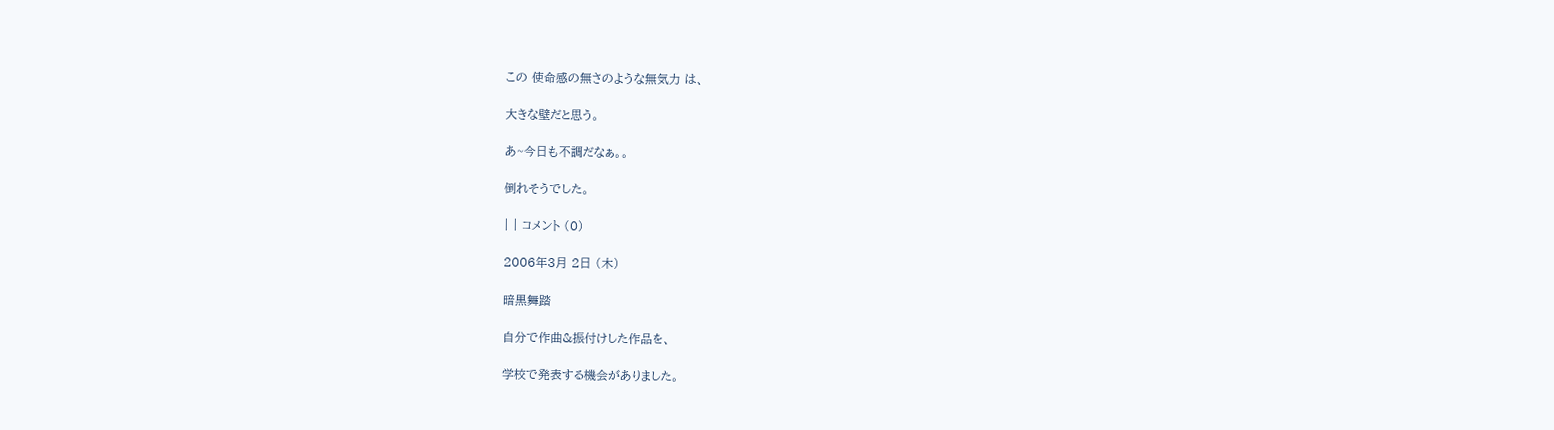この 使命感の無さのような無気力 は、

大きな壁だと思う。

あ~今日も不調だなぁ。。

倒れそうでした。

| | コメント (0)

2006年3月 2日 (木)

暗黒舞踏

自分で作曲&振付けした作品を、

学校で発表する機会がありました。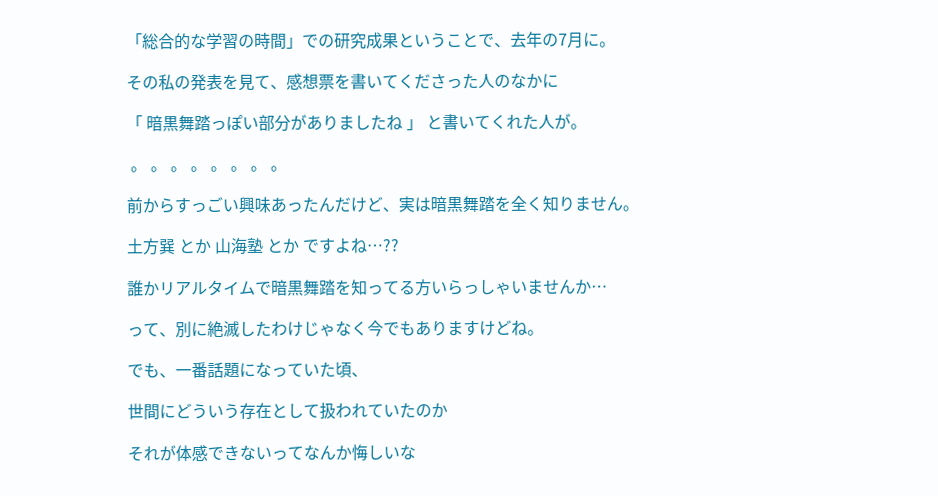「総合的な学習の時間」での研究成果ということで、去年の7月に。

その私の発表を見て、感想票を書いてくださった人のなかに

「 暗黒舞踏っぽい部分がありましたね 」 と書いてくれた人が。

 。 。 。 。 。 。 。 。

前からすっごい興味あったんだけど、実は暗黒舞踏を全く知りません。

土方巽 とか 山海塾 とか ですよね…??

誰かリアルタイムで暗黒舞踏を知ってる方いらっしゃいませんか…

って、別に絶滅したわけじゃなく今でもありますけどね。

でも、一番話題になっていた頃、

世間にどういう存在として扱われていたのか

それが体感できないってなんか悔しいな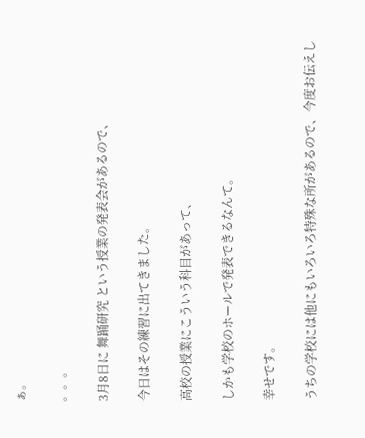ぁ。

。。。

3月8日に 舞踊研究 という授業の発表会があるので、

今日はその練習に出てきました。

高校の授業にこういう科目があって、

しかも学校のホールで発表できるなんて。

幸せです。

うちの学校には他にもいろいろ特殊な所があるので、今度お伝えし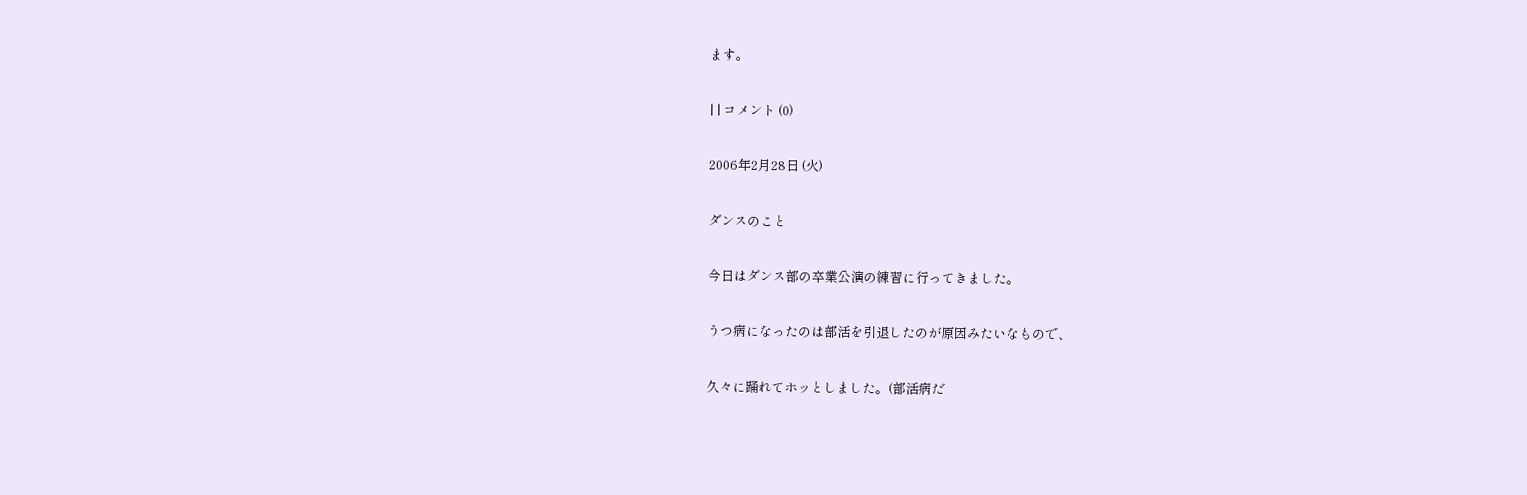ます。

| | コメント (0)

2006年2月28日 (火)

ダンスのこと

今日はダンス部の卒業公演の練習に行ってきました。

うつ病になったのは部活を引退したのが原因みたいなもので、

久々に踊れてホッとしました。(部活病だ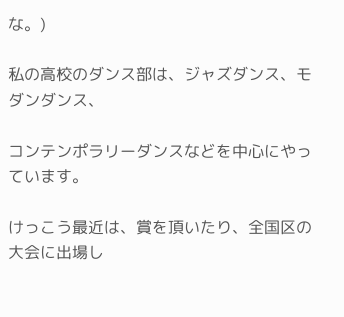な。)

私の高校のダンス部は、ジャズダンス、モダンダンス、

コンテンポラリーダンスなどを中心にやっています。

けっこう最近は、賞を頂いたり、全国区の大会に出場し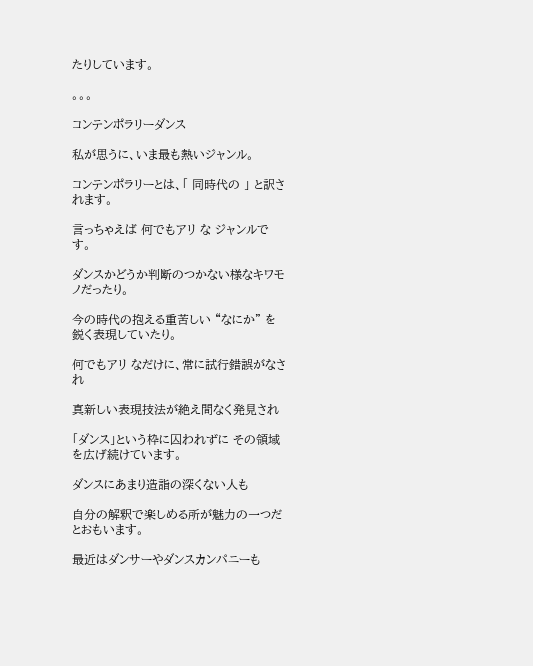たりしています。

。。。

コンテンポラリーダンス

私が思うに、いま最も熱いジャンル。

コンテンポラリーとは、「 同時代の 」 と訳されます。

言っちゃえば 何でもアリ な ジャンルです。

ダンスかどうか判断のつかない様なキワモノだったり。

今の時代の抱える重苦しい “なにか” を鋭く表現していたり。

何でもアリ なだけに、常に試行錯誤がなされ

真新しい表現技法が絶え間なく発見され

「ダンス」という枠に囚われずに その領域を広げ続けています。

ダンスにあまり造詣の深くない人も

自分の解釈で楽しめる所が魅力の一つだとおもいます。

最近はダンサーやダンスカンパニーも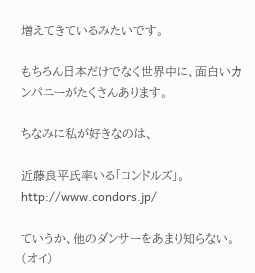増えてきているみたいです。

もちろん日本だけでなく世界中に、面白いカンパニーがたくさんあります。

ちなみに私が好きなのは、

近藤良平氏率いる「コンドルズ」。http://www.condors.jp/

ていうか、他のダンサーをあまり知らない。(オイ)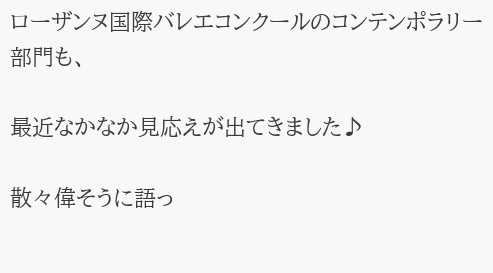ローザンヌ国際バレエコンクールのコンテンポラリー部門も、

最近なかなか見応えが出てきました♪

散々偉そうに語っ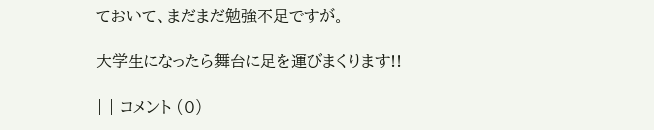ておいて、まだまだ勉強不足ですが。

大学生になったら舞台に足を運びまくります!!

| | コメント (0)